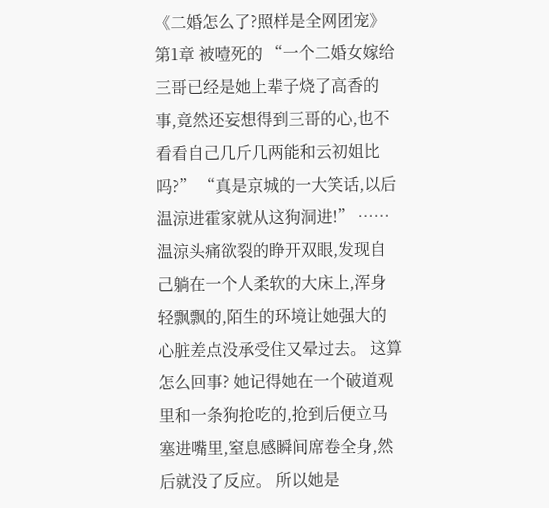《二婚怎么了?照样是全网团宠》 第1章 被噎死的 “一个二婚女嫁给三哥已经是她上辈子烧了高香的事,竟然还妄想得到三哥的心,也不看看自己几斤几两能和云初姐比吗?” “真是京城的一大笑话,以后温涼进霍家就从这狗洞进!” …… 温涼头痛欲裂的睁开双眼,发现自己躺在一个人柔软的大床上,浑身轻飘飘的,陌生的环境让她强大的心脏差点没承受住又晕过去。 这算怎么回事? 她记得她在一个破道观里和一条狗抢吃的,抢到后便立马塞进嘴里,窒息感瞬间席卷全身,然后就没了反应。 所以她是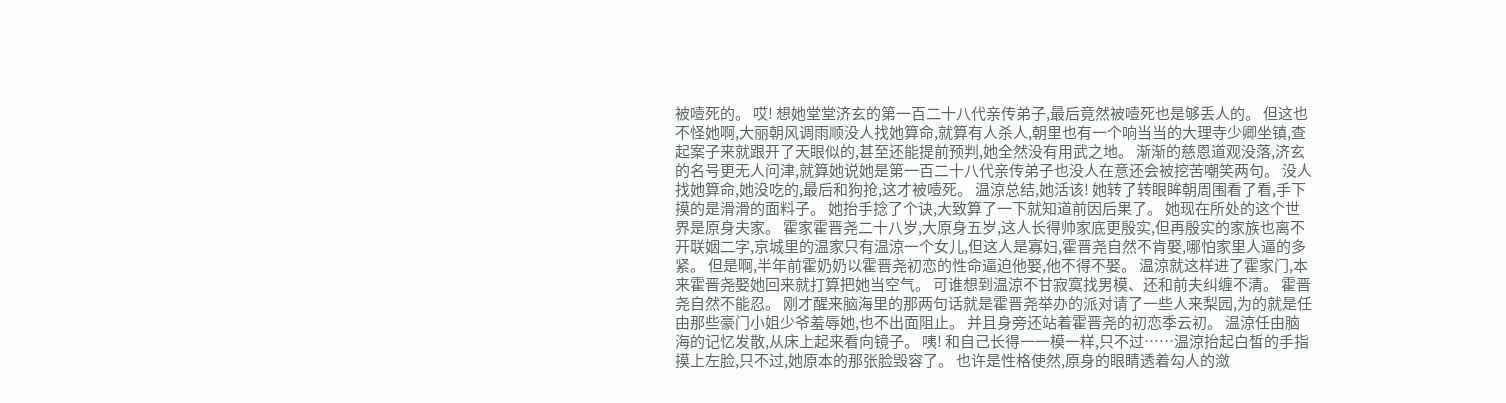被噎死的。 哎! 想她堂堂济玄的第一百二十八代亲传弟子,最后竟然被噎死也是够丢人的。 但这也不怪她啊,大丽朝风调雨顺没人找她算命,就算有人杀人,朝里也有一个响当当的大理寺少卿坐镇,查起案子来就跟开了天眼似的,甚至还能提前预判,她全然没有用武之地。 渐渐的慈恩道观没落,济玄的名号更无人问津,就算她说她是第一百二十八代亲传弟子也没人在意还会被挖苦嘲笑两句。 没人找她算命,她没吃的,最后和狗抢,这才被噎死。 温涼总结,她活该! 她转了转眼眸朝周围看了看,手下摸的是滑滑的面料子。 她抬手捻了个诀,大致算了一下就知道前因后果了。 她现在所处的这个世界是原身夫家。 霍家霍晋尧二十八岁,大原身五岁,这人长得帅家底更殷实,但再殷实的家族也离不开联姻二字,京城里的温家只有温涼一个女儿,但这人是寡妇,霍晋尧自然不肯娶,哪怕家里人逼的多紧。 但是啊,半年前霍奶奶以霍晋尧初恋的性命逼迫他娶,他不得不娶。 温涼就这样进了霍家门,本来霍晋尧娶她回来就打算把她当空气。 可谁想到温涼不甘寂寞找男模、还和前夫纠缠不清。 霍晋尧自然不能忍。 刚才醒来脑海里的那两句话就是霍晋尧举办的派对请了一些人来梨园,为的就是任由那些豪门小姐少爷羞辱她,也不出面阻止。 并且身旁还站着霍晋尧的初恋季云初。 温涼任由脑海的记忆发散,从床上起来看向镜子。 咦! 和自己长得一一模一样,只不过……温涼抬起白皙的手指摸上左脸,只不过,她原本的那张脸毁容了。 也许是性格使然,原身的眼睛透着勾人的潋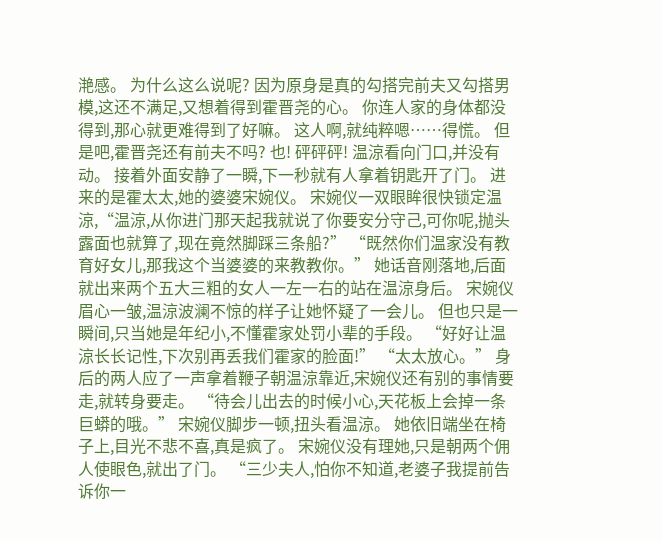滟感。 为什么这么说呢? 因为原身是真的勾搭完前夫又勾搭男模,这还不满足,又想着得到霍晋尧的心。 你连人家的身体都没得到,那心就更难得到了好嘛。 这人啊,就纯粹嗯……得慌。 但是吧,霍晋尧还有前夫不吗? 也! 砰砰砰! 温涼看向门口,并没有动。 接着外面安静了一瞬,下一秒就有人拿着钥匙开了门。 进来的是霍太太,她的婆婆宋婉仪。 宋婉仪一双眼眸很快锁定温涼,“温涼,从你进门那天起我就说了你要安分守己,可你呢,抛头露面也就算了,现在竟然脚踩三条船?” “既然你们温家没有教育好女儿,那我这个当婆婆的来教教你。” 她话音刚落地,后面就出来两个五大三粗的女人一左一右的站在温涼身后。 宋婉仪眉心一皱,温涼波澜不惊的样子让她怀疑了一会儿。 但也只是一瞬间,只当她是年纪小,不懂霍家处罚小辈的手段。 “好好让温涼长长记性,下次别再丢我们霍家的脸面!” “太太放心。” 身后的两人应了一声拿着鞭子朝温涼靠近,宋婉仪还有别的事情要走,就转身要走。 “待会儿出去的时候小心,天花板上会掉一条巨蟒的哦。” 宋婉仪脚步一顿,扭头看温涼。 她依旧端坐在椅子上,目光不悲不喜,真是疯了。 宋婉仪没有理她,只是朝两个佣人使眼色,就出了门。 “三少夫人,怕你不知道,老婆子我提前告诉你一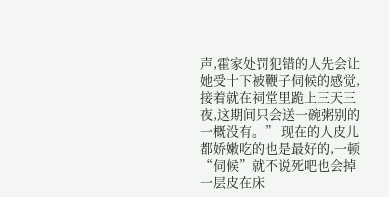声,霍家处罚犯错的人先会让她受十下被鞭子伺候的感觉,接着就在祠堂里跪上三天三夜,这期间只会送一碗粥别的一概没有。” 现在的人皮儿都娇嫩吃的也是最好的,一顿“伺候”就不说死吧也会掉一层皮在床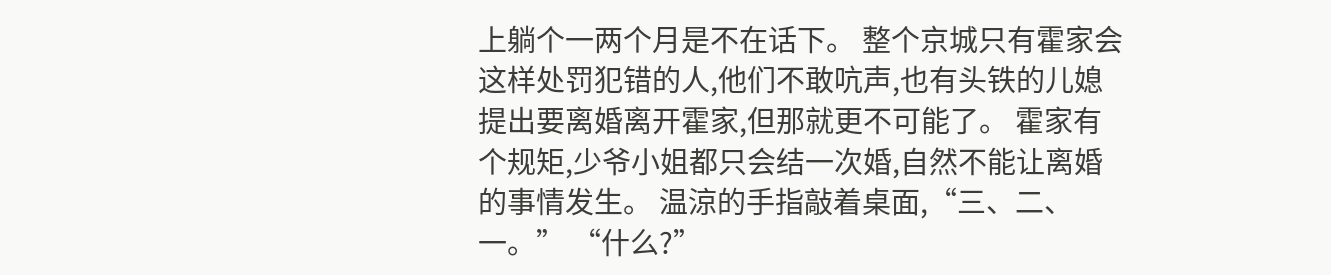上躺个一两个月是不在话下。 整个京城只有霍家会这样处罚犯错的人,他们不敢吭声,也有头铁的儿媳提出要离婚离开霍家,但那就更不可能了。 霍家有个规矩,少爷小姐都只会结一次婚,自然不能让离婚的事情发生。 温涼的手指敲着桌面,“三、二、一。” “什么?”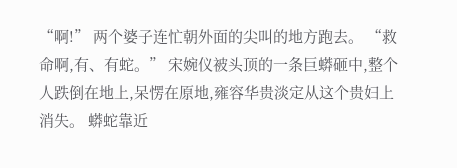“啊!” 两个婆子连忙朝外面的尖叫的地方跑去。 “救命啊,有、有蛇。” 宋婉仪被头顶的一条巨蟒砸中,整个人跌倒在地上,呆愣在原地,雍容华贵淡定从这个贵妇上消失。 蟒蛇靠近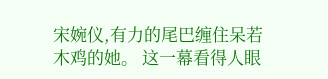宋婉仪,有力的尾巴缠住呆若木鸡的她。 这一幕看得人眼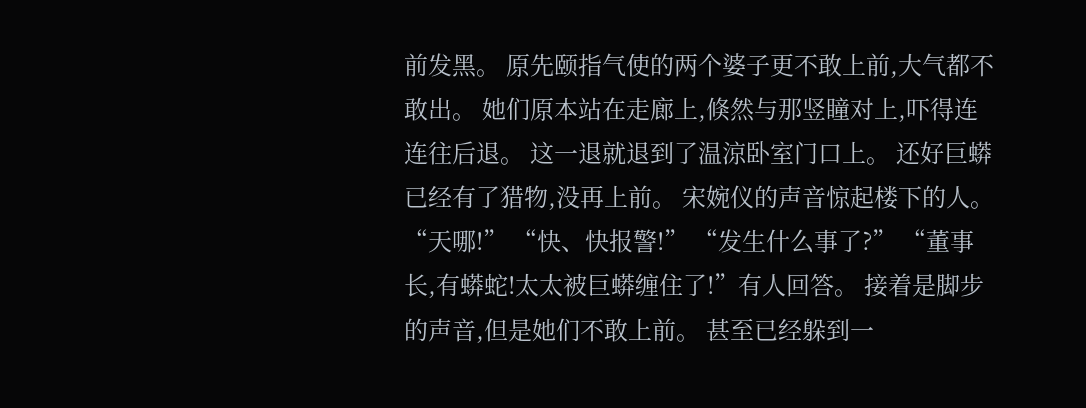前发黑。 原先颐指气使的两个婆子更不敢上前,大气都不敢出。 她们原本站在走廊上,倏然与那竖瞳对上,吓得连连往后退。 这一退就退到了温涼卧室门口上。 还好巨蟒已经有了猎物,没再上前。 宋婉仪的声音惊起楼下的人。 “天哪!” “快、快报警!” “发生什么事了?” “董事长,有蟒蛇!太太被巨蟒缠住了!”有人回答。 接着是脚步的声音,但是她们不敢上前。 甚至已经躲到一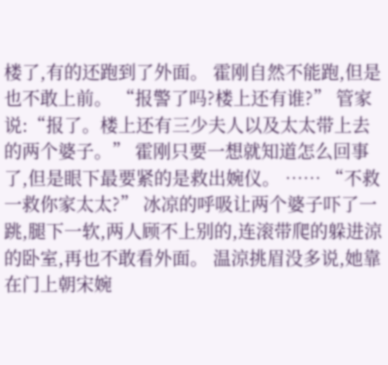楼了,有的还跑到了外面。 霍刚自然不能跑,但是也不敢上前。 “报警了吗?楼上还有谁?” 管家说:“报了。楼上还有三少夫人以及太太带上去的两个婆子。” 霍刚只要一想就知道怎么回事了,但是眼下最要紧的是救出婉仪。 …… “不救一救你家太太?” 冰凉的呼吸让两个婆子吓了一跳,腿下一软,两人顾不上别的,连滚带爬的躲进涼的卧室,再也不敢看外面。 温涼挑眉没多说,她靠在门上朝宋婉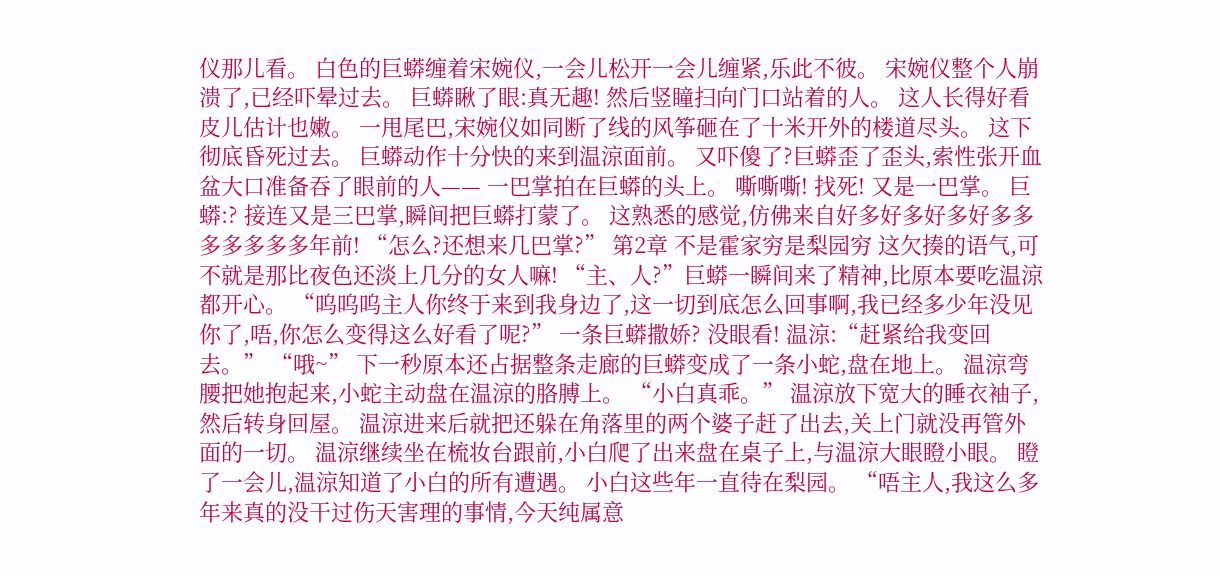仪那儿看。 白色的巨蟒缠着宋婉仪,一会儿松开一会儿缠紧,乐此不彼。 宋婉仪整个人崩溃了,已经吓晕过去。 巨蟒瞅了眼:真无趣! 然后竖瞳扫向门口站着的人。 这人长得好看皮儿估计也嫩。 一甩尾巴,宋婉仪如同断了线的风筝砸在了十米开外的楼道尽头。 这下彻底昏死过去。 巨蟒动作十分快的来到温涼面前。 又吓傻了?巨蟒歪了歪头,索性张开血盆大口准备吞了眼前的人—— 一巴掌拍在巨蟒的头上。 嘶嘶嘶! 找死! 又是一巴掌。 巨蟒:? 接连又是三巴掌,瞬间把巨蟒打蒙了。 这熟悉的感觉,仿佛来自好多好多好多好多多多多多多多年前! “怎么?还想来几巴掌?” 第2章 不是霍家穷是梨园穷 这欠揍的语气,可不就是那比夜色还淡上几分的女人嘛! “主、人?”巨蟒一瞬间来了精神,比原本要吃温涼都开心。 “呜呜呜主人你终于来到我身边了,这一切到底怎么回事啊,我已经多少年没见你了,唔,你怎么变得这么好看了呢?” 一条巨蟒撒娇? 没眼看! 温涼:“赶紧给我变回去。” “哦~” 下一秒原本还占据整条走廊的巨蟒变成了一条小蛇,盘在地上。 温涼弯腰把她抱起来,小蛇主动盘在温涼的胳膊上。 “小白真乖。” 温涼放下宽大的睡衣袖子,然后转身回屋。 温涼进来后就把还躲在角落里的两个婆子赶了出去,关上门就没再管外面的一切。 温涼继续坐在梳妆台跟前,小白爬了出来盘在桌子上,与温涼大眼瞪小眼。 瞪了一会儿,温涼知道了小白的所有遭遇。 小白这些年一直待在梨园。 “唔主人,我这么多年来真的没干过伤天害理的事情,今天纯属意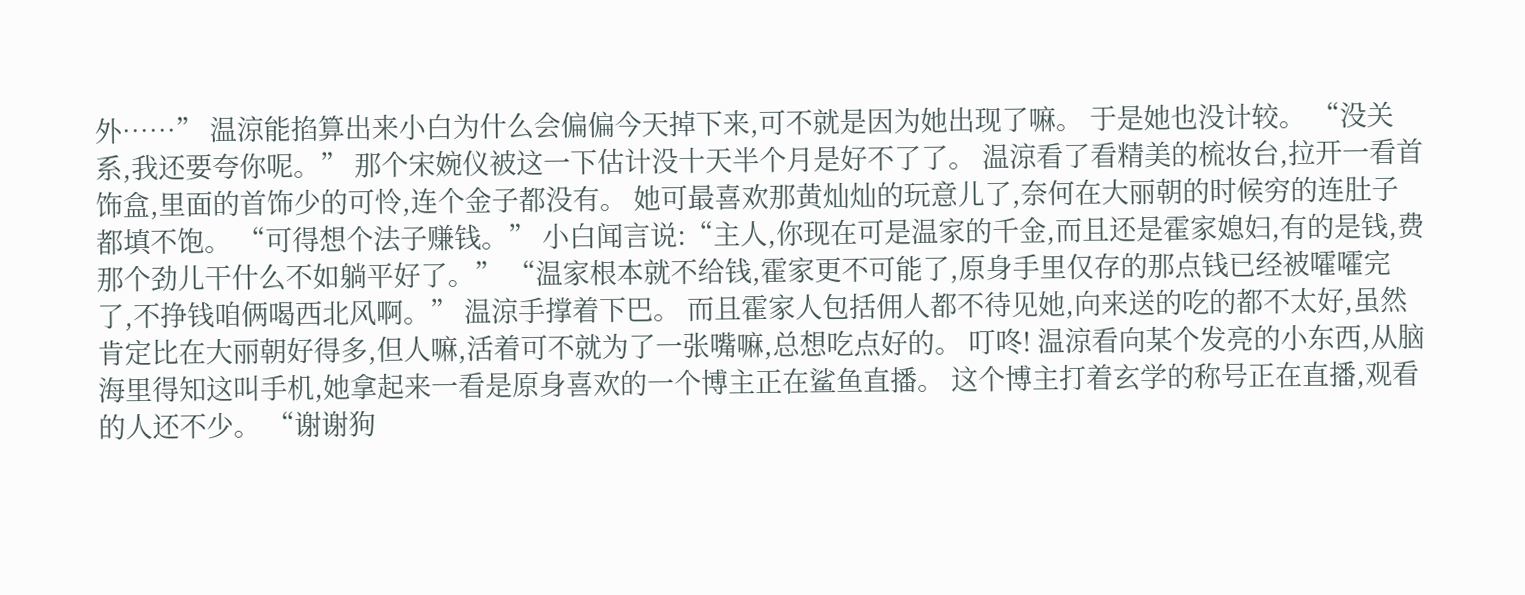外……” 温涼能掐算出来小白为什么会偏偏今天掉下来,可不就是因为她出现了嘛。 于是她也没计较。 “没关系,我还要夸你呢。” 那个宋婉仪被这一下估计没十天半个月是好不了了。 温涼看了看精美的梳妆台,拉开一看首饰盒,里面的首饰少的可怜,连个金子都没有。 她可最喜欢那黄灿灿的玩意儿了,奈何在大丽朝的时候穷的连肚子都填不饱。 “可得想个法子赚钱。” 小白闻言说:“主人,你现在可是温家的千金,而且还是霍家媳妇,有的是钱,费那个劲儿干什么不如躺平好了。” “温家根本就不给钱,霍家更不可能了,原身手里仅存的那点钱已经被嚯嚯完了,不挣钱咱俩喝西北风啊。” 温涼手撑着下巴。 而且霍家人包括佣人都不待见她,向来送的吃的都不太好,虽然肯定比在大丽朝好得多,但人嘛,活着可不就为了一张嘴嘛,总想吃点好的。 叮咚! 温涼看向某个发亮的小东西,从脑海里得知这叫手机,她拿起来一看是原身喜欢的一个博主正在鲨鱼直播。 这个博主打着玄学的称号正在直播,观看的人还不少。 “谢谢狗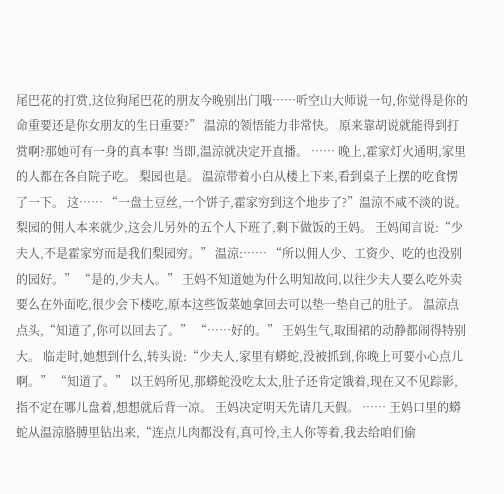尾巴花的打赏,这位狗尾巴花的朋友今晚别出门哦……听空山大师说一句,你觉得是你的命重要还是你女朋友的生日重要?” 温涼的领悟能力非常快。 原来靠胡说就能得到打赏啊?那她可有一身的真本事! 当即,温涼就决定开直播。 …… 晚上,霍家灯火通明,家里的人都在各自院子吃。 梨园也是。 温涼带着小白从楼上下来,看到桌子上摆的吃食愣了一下。 这…… “一盘土豆丝,一个饼子,霍家穷到这个地步了?”温涼不咸不淡的说。 梨园的佣人本来就少,这会儿另外的五个人下班了,剩下做饭的王妈。 王妈闻言说:“少夫人,不是霍家穷而是我们梨园穷。” 温涼:…… “所以佣人少、工资少、吃的也没别的园好。” “是的,少夫人。” 王妈不知道她为什么明知故问,以往少夫人要么吃外卖要么在外面吃,很少会下楼吃,原本这些饭菜她拿回去可以垫一垫自己的肚子。 温涼点点头,“知道了,你可以回去了。” “……好的。” 王妈生气,取围裙的动静都闹得特别大。 临走时,她想到什么,转头说:“少夫人,家里有蟒蛇,没被抓到,你晚上可要小心点儿啊。” “知道了。” 以王妈所见,那蟒蛇没吃太太,肚子还肯定饿着,现在又不见踪影,指不定在哪儿盘着,想想就后背一凉。 王妈决定明天先请几天假。 …… 王妈口里的蟒蛇从温涼胳膊里钻出来,“连点儿肉都没有,真可怜,主人你等着,我去给咱们偷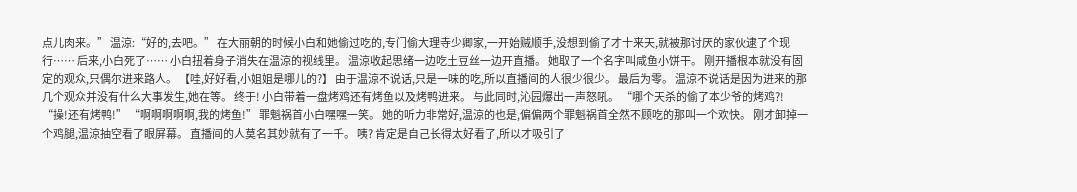点儿肉来。” 温涼:“好的,去吧。” 在大丽朝的时候小白和她偷过吃的,专门偷大理寺少卿家,一开始贼顺手,没想到偷了才十来天,就被那讨厌的家伙逮了个现行…… 后来,小白死了…… 小白扭着身子消失在温涼的视线里。 温涼收起思绪一边吃土豆丝一边开直播。 她取了一个名字叫咸鱼小饼干。 刚开播根本就没有固定的观众,只偶尔进来路人。 【哇,好好看,小姐姐是哪儿的?】 由于温涼不说话,只是一味的吃,所以直播间的人很少很少。 最后为零。 温涼不说话是因为进来的那几个观众并没有什么大事发生,她在等。 终于! 小白带着一盘烤鸡还有烤鱼以及烤鸭进来。 与此同时,沁园爆出一声怒吼。 “哪个天杀的偷了本少爷的烤鸡?! “操!还有烤鸭!” “啊啊啊啊啊,我的烤鱼!” 罪魁祸首小白嘿嘿一笑。 她的听力非常好,温涼的也是,偏偏两个罪魁祸首全然不顾吃的那叫一个欢快。 刚才卸掉一个鸡腿,温涼抽空看了眼屏幕。 直播间的人莫名其妙就有了一千。 咦? 肯定是自己长得太好看了,所以才吸引了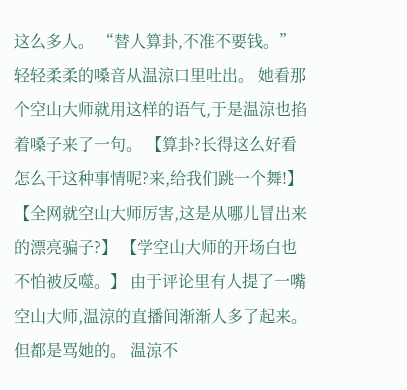这么多人。 “替人算卦,不准不要钱。” 轻轻柔柔的嗓音从温涼口里吐出。 她看那个空山大师就用这样的语气,于是温涼也掐着嗓子来了一句。 【算卦?长得这么好看怎么干这种事情呢?来,给我们跳一个舞!】 【全网就空山大师厉害,这是从哪儿冒出来的漂亮骗子?】 【学空山大师的开场白也不怕被反噬。】 由于评论里有人提了一嘴空山大师,温涼的直播间渐渐人多了起来。 但都是骂她的。 温涼不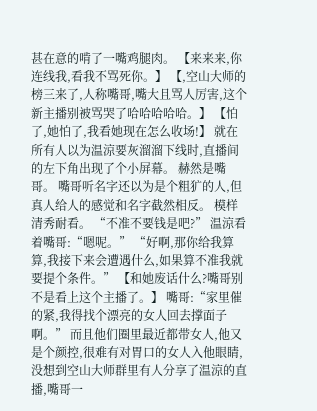甚在意的啃了一嘴鸡腿肉。 【来来来,你连线我,看我不骂死你。】 【,空山大师的榜三来了,人称嘴哥,嘴大且骂人厉害,这个新主播别被骂哭了哈哈哈哈哈。】 【怕了,她怕了,我看她现在怎么收场!】 就在所有人以为温涼要灰溜溜下线时,直播间的左下角出现了个小屏幕。 赫然是嘴哥。 嘴哥听名字还以为是个粗犷的人,但真人给人的感觉和名字截然相反。 模样清秀耐看。 “不准不要钱是吧?” 温涼看着嘴哥:“嗯呢。” “好啊,那你给我算算,我接下来会遭遇什么,如果算不准我就要提个条件。” 【和她废话什么?嘴哥别不是看上这个主播了。】 嘴哥:“家里催的紧,我得找个漂亮的女人回去撑面子啊。” 而且他们圈里最近都带女人,他又是个颜控,很难有对胃口的女人入他眼睛,没想到空山大师群里有人分享了温涼的直播,嘴哥一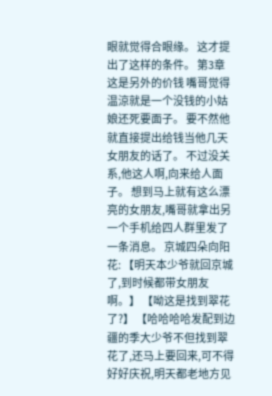眼就觉得合眼缘。 这才提出了这样的条件。 第3章 这是另外的价钱 嘴哥觉得温涼就是一个没钱的小姑娘还死要面子。 要不然他就直接提出给钱当他几天女朋友的话了。 不过没关系,他这人啊,向来给人面子。 想到马上就有这么漂亮的女朋友,嘴哥就拿出另一个手机给四人群里发了一条消息。 京城四朵向阳花: 【明天本少爷就回京城了,到时候都带女朋友啊。】 【呦这是找到翠花了?】 【哈哈哈哈发配到边疆的季大少爷不但找到翠花了,还马上要回来,可不得好好庆祝,明天都老地方见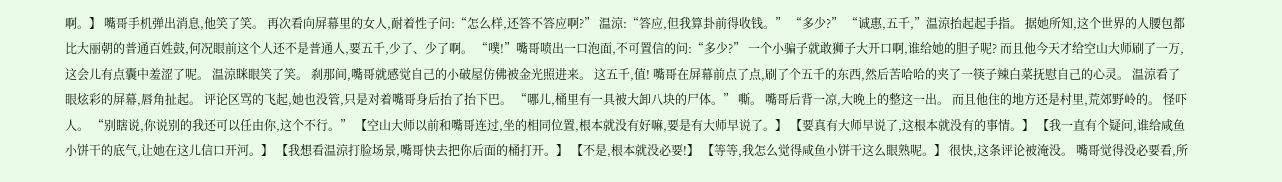啊。】 嘴哥手机弹出消息,他笑了笑。 再次看向屏幕里的女人,耐着性子问:“怎么样,还答不答应啊?” 温涼:“答应,但我算卦前得收钱。” “多少?” “诚惠,五千,”温涼抬起起手指。 据她所知,这个世界的人腰包都比大丽朝的普通百姓鼓,何况眼前这个人还不是普通人,要五千,少了、少了啊。 “噗!”嘴哥喷出一口泡面,不可置信的问:“多少?” 一个小骗子就敢狮子大开口啊,谁给她的胆子呢? 而且他今天才给空山大师刷了一万,这会儿有点囊中羞涩了呢。 温涼眯眼笑了笑。 刹那间,嘴哥就感觉自己的小破屋仿佛被金光照进来。 这五千,值! 嘴哥在屏幕前点了点,刷了个五千的东西,然后苦哈哈的夹了一筷子辣白菜抚慰自己的心灵。 温涼看了眼炫彩的屏幕,唇角扯起。 评论区骂的飞起,她也没管,只是对着嘴哥身后抬了抬下巴。 “哪儿,桶里有一具被大卸八块的尸体。” 嘶。 嘴哥后背一凉,大晚上的整这一出。 而且他住的地方还是村里,荒郊野岭的。 怪吓人。 “别瞎说,你说别的我还可以任由你,这个不行。” 【空山大师以前和嘴哥连过,坐的相同位置,根本就没有好嘛,要是有大师早说了。】 【要真有大师早说了,这根本就没有的事情。】 【我一直有个疑问,谁给咸鱼小饼干的底气,让她在这儿信口开河。】 【我想看温涼打脸场景,嘴哥快去把你后面的桶打开。】 【不是,根本就没必要!】 【等等,我怎么觉得咸鱼小饼干这么眼熟呢。】 很快,这条评论被淹没。 嘴哥觉得没必要看,所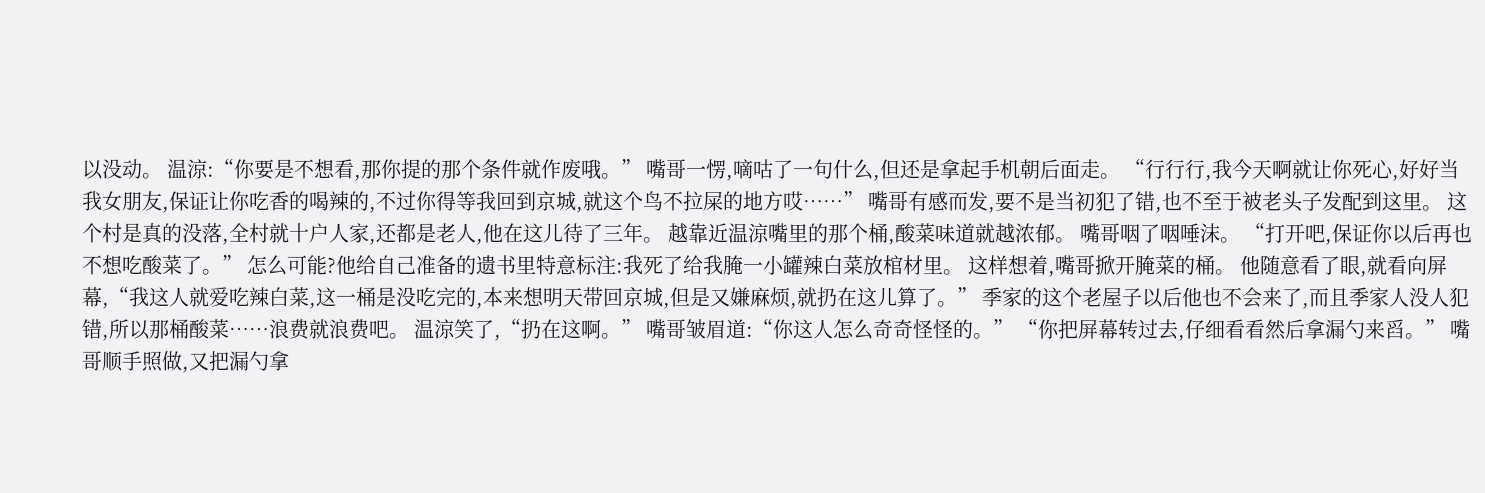以没动。 温涼:“你要是不想看,那你提的那个条件就作废哦。” 嘴哥一愣,嘀咕了一句什么,但还是拿起手机朝后面走。 “行行行,我今天啊就让你死心,好好当我女朋友,保证让你吃香的喝辣的,不过你得等我回到京城,就这个鸟不拉屎的地方哎……” 嘴哥有感而发,要不是当初犯了错,也不至于被老头子发配到这里。 这个村是真的没落,全村就十户人家,还都是老人,他在这儿待了三年。 越靠近温涼嘴里的那个桶,酸菜味道就越浓郁。 嘴哥咽了咽唾沫。 “打开吧,保证你以后再也不想吃酸菜了。” 怎么可能?他给自己准备的遗书里特意标注:我死了给我腌一小罐辣白菜放棺材里。 这样想着,嘴哥掀开腌菜的桶。 他随意看了眼,就看向屏幕,“我这人就爱吃辣白菜,这一桶是没吃完的,本来想明天带回京城,但是又嫌麻烦,就扔在这儿算了。” 季家的这个老屋子以后他也不会来了,而且季家人没人犯错,所以那桶酸菜……浪费就浪费吧。 温涼笑了,“扔在这啊。” 嘴哥皱眉道:“你这人怎么奇奇怪怪的。” “你把屏幕转过去,仔细看看然后拿漏勺来舀。” 嘴哥顺手照做,又把漏勺拿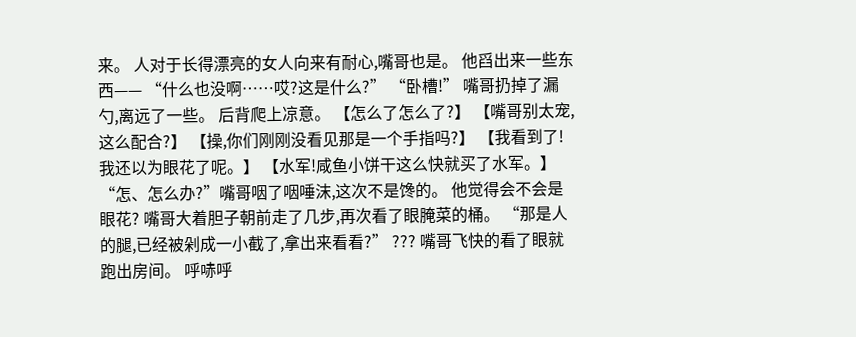来。 人对于长得漂亮的女人向来有耐心,嘴哥也是。 他舀出来一些东西—— “什么也没啊……哎?这是什么?” “卧槽!” 嘴哥扔掉了漏勺,离远了一些。 后背爬上凉意。 【怎么了怎么了?】 【嘴哥别太宠,这么配合?】 【操,你们刚刚没看见那是一个手指吗?】 【我看到了!我还以为眼花了呢。】 【水军!咸鱼小饼干这么快就买了水军。】 “怎、怎么办?”嘴哥咽了咽唾沫,这次不是馋的。 他觉得会不会是眼花? 嘴哥大着胆子朝前走了几步,再次看了眼腌菜的桶。 “那是人的腿,已经被剁成一小截了,拿出来看看?” ??? 嘴哥飞快的看了眼就跑出房间。 呼哧呼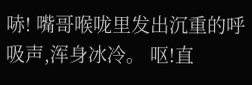哧! 嘴哥喉咙里发出沉重的呼吸声,浑身冰冷。 呕!直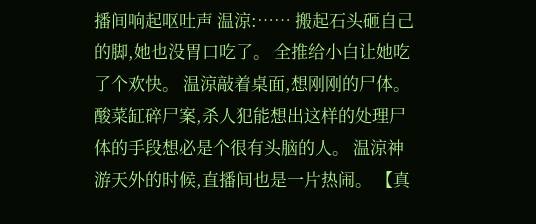播间响起呕吐声 温涼:…… 搬起石头砸自己的脚,她也没胃口吃了。 全推给小白让她吃了个欢快。 温涼敲着桌面,想刚刚的尸体。 酸菜缸碎尸案,杀人犯能想出这样的处理尸体的手段想必是个很有头脑的人。 温涼神游天外的时候,直播间也是一片热闹。 【真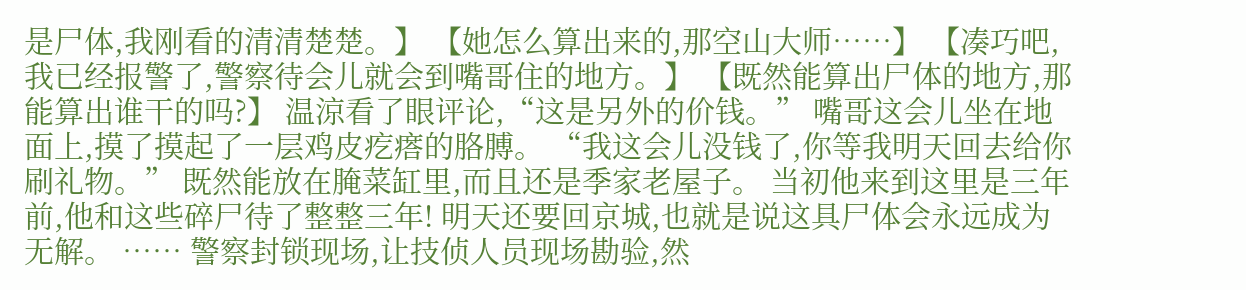是尸体,我刚看的清清楚楚。】 【她怎么算出来的,那空山大师……】 【凑巧吧,我已经报警了,警察待会儿就会到嘴哥住的地方。】 【既然能算出尸体的地方,那能算出谁干的吗?】 温涼看了眼评论,“这是另外的价钱。” 嘴哥这会儿坐在地面上,摸了摸起了一层鸡皮疙瘩的胳膊。 “我这会儿没钱了,你等我明天回去给你刷礼物。” 既然能放在腌菜缸里,而且还是季家老屋子。 当初他来到这里是三年前,他和这些碎尸待了整整三年! 明天还要回京城,也就是说这具尸体会永远成为无解。 …… 警察封锁现场,让技侦人员现场勘验,然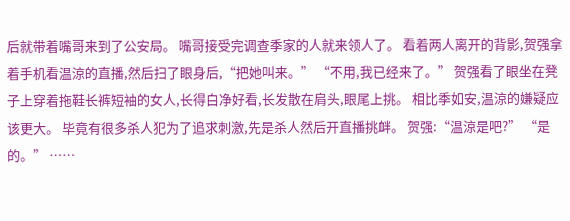后就带着嘴哥来到了公安局。 嘴哥接受完调查季家的人就来领人了。 看着两人离开的背影,贺强拿着手机看温涼的直播,然后扫了眼身后,“把她叫来。” “不用,我已经来了。” 贺强看了眼坐在凳子上穿着拖鞋长裤短袖的女人,长得白净好看,长发散在肩头,眼尾上挑。 相比季如安,温涼的嫌疑应该更大。 毕竟有很多杀人犯为了追求刺激,先是杀人然后开直播挑衅。 贺强:“温涼是吧?” “是的。” ……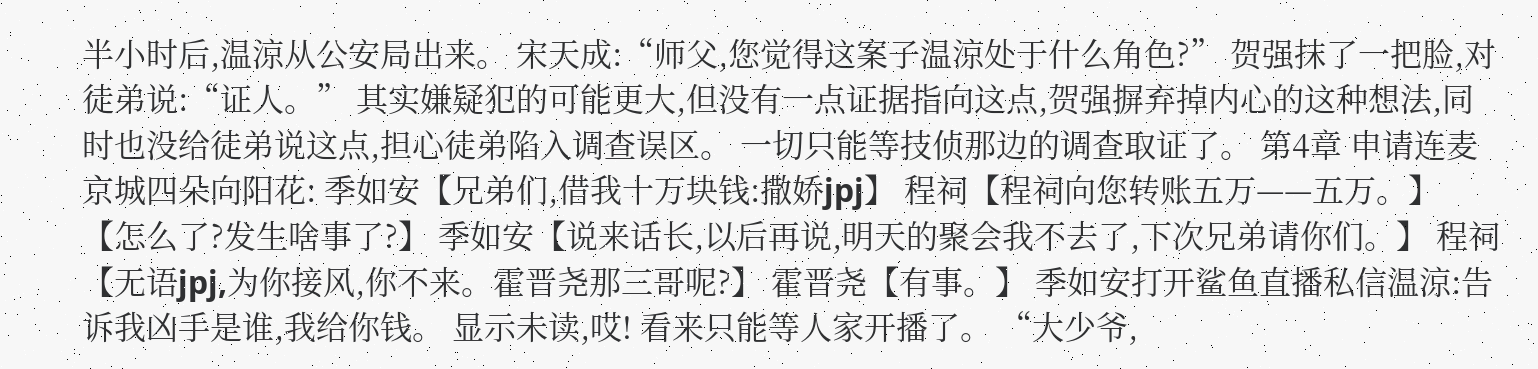半小时后,温涼从公安局出来。 宋天成:“师父,您觉得这案子温涼处于什么角色?” 贺强抹了一把脸,对徒弟说:“证人。” 其实嫌疑犯的可能更大,但没有一点证据指向这点,贺强摒弃掉内心的这种想法,同时也没给徒弟说这点,担心徒弟陷入调查误区。 一切只能等技侦那边的调查取证了。 第4章 申请连麦 京城四朵向阳花: 季如安【兄弟们,借我十万块钱:撒娇jpj】 程祠【程祠向您转账五万——五万。】 【怎么了?发生啥事了?】 季如安【说来话长,以后再说,明天的聚会我不去了,下次兄弟请你们。】 程祠【无语jpj,为你接风,你不来。霍晋尧那三哥呢?】 霍晋尧【有事。】 季如安打开鲨鱼直播私信温涼:告诉我凶手是谁,我给你钱。 显示未读,哎! 看来只能等人家开播了。 “大少爷,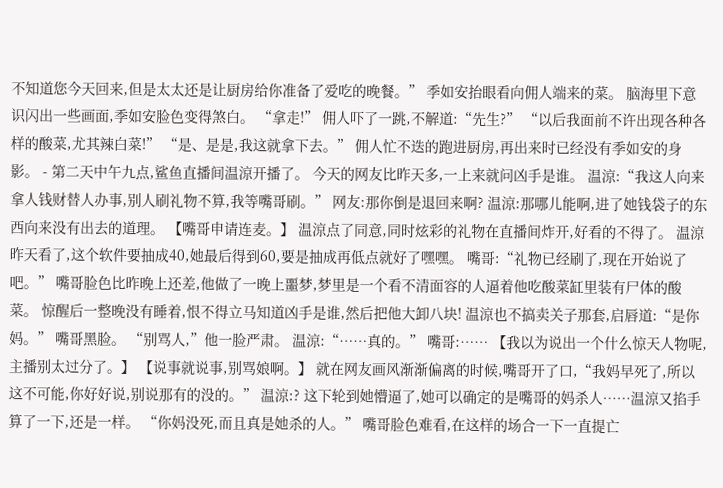不知道您今天回来,但是太太还是让厨房给你准备了爱吃的晚餐。” 季如安抬眼看向佣人端来的菜。 脑海里下意识闪出一些画面,季如安脸色变得煞白。 “拿走!” 佣人吓了一跳,不解道:“先生?” “以后我面前不许出现各种各样的酸菜,尤其辣白菜!” “是、是是,我这就拿下去。” 佣人忙不迭的跑进厨房,再出来时已经没有季如安的身影。 - 第二天中午九点,鲨鱼直播间温涼开播了。 今天的网友比昨天多,一上来就问凶手是谁。 温涼:“我这人向来拿人钱财替人办事,别人刷礼物不算,我等嘴哥刷。” 网友:那你倒是退回来啊? 温涼:那哪儿能啊,进了她钱袋子的东西向来没有出去的道理。 【嘴哥申请连麦。】 温涼点了同意,同时炫彩的礼物在直播间炸开,好看的不得了。 温涼昨天看了,这个软件要抽成40,她最后得到60,要是抽成再低点就好了嘿嘿。 嘴哥:“礼物已经刷了,现在开始说了吧。” 嘴哥脸色比昨晚上还差,他做了一晚上噩梦,梦里是一个看不清面容的人逼着他吃酸菜缸里装有尸体的酸菜。 惊醒后一整晚没有睡着,恨不得立马知道凶手是谁,然后把他大卸八块! 温涼也不搞卖关子那套,启唇道:“是你妈。” 嘴哥黑脸。 “别骂人,”他一脸严肃。 温涼:“……真的。” 嘴哥:…… 【我以为说出一个什么惊天人物呢,主播别太过分了。】 【说事就说事,别骂娘啊。】 就在网友画风渐渐偏离的时候,嘴哥开了口,“我妈早死了,所以这不可能,你好好说,别说那有的没的。” 温涼:? 这下轮到她懵逼了,她可以确定的是嘴哥的妈杀人……温涼又掐手算了一下,还是一样。 “你妈没死,而且真是她杀的人。” 嘴哥脸色难看,在这样的场合一下一直提亡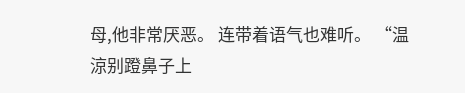母,他非常厌恶。 连带着语气也难听。 “温涼别蹬鼻子上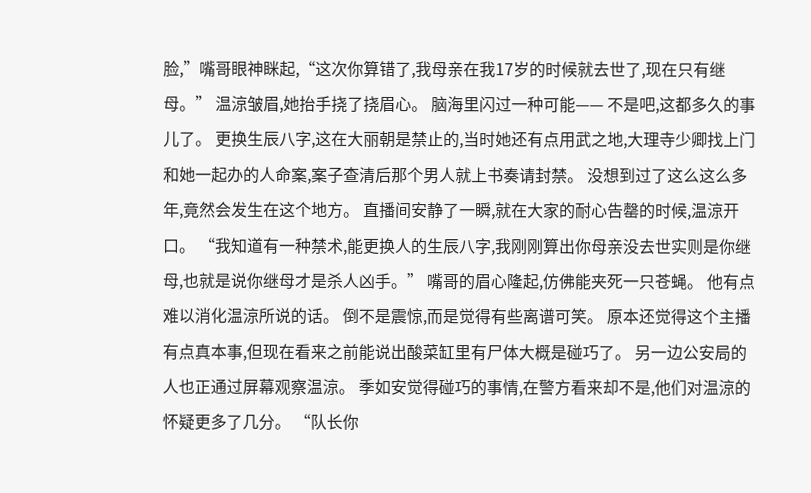脸,”嘴哥眼神眯起,“这次你算错了,我母亲在我17岁的时候就去世了,现在只有继母。” 温涼皱眉,她抬手挠了挠眉心。 脑海里闪过一种可能—— 不是吧,这都多久的事儿了。 更换生辰八字,这在大丽朝是禁止的,当时她还有点用武之地,大理寺少卿找上门和她一起办的人命案,案子查清后那个男人就上书奏请封禁。 没想到过了这么这么多年,竟然会发生在这个地方。 直播间安静了一瞬,就在大家的耐心告罄的时候,温涼开口。 “我知道有一种禁术,能更换人的生辰八字,我刚刚算出你母亲没去世实则是你继母,也就是说你继母才是杀人凶手。” 嘴哥的眉心隆起,仿佛能夹死一只苍蝇。 他有点难以消化温涼所说的话。 倒不是震惊,而是觉得有些离谱可笑。 原本还觉得这个主播有点真本事,但现在看来之前能说出酸菜缸里有尸体大概是碰巧了。 另一边公安局的人也正通过屏幕观察温涼。 季如安觉得碰巧的事情,在警方看来却不是,他们对温涼的怀疑更多了几分。 “队长你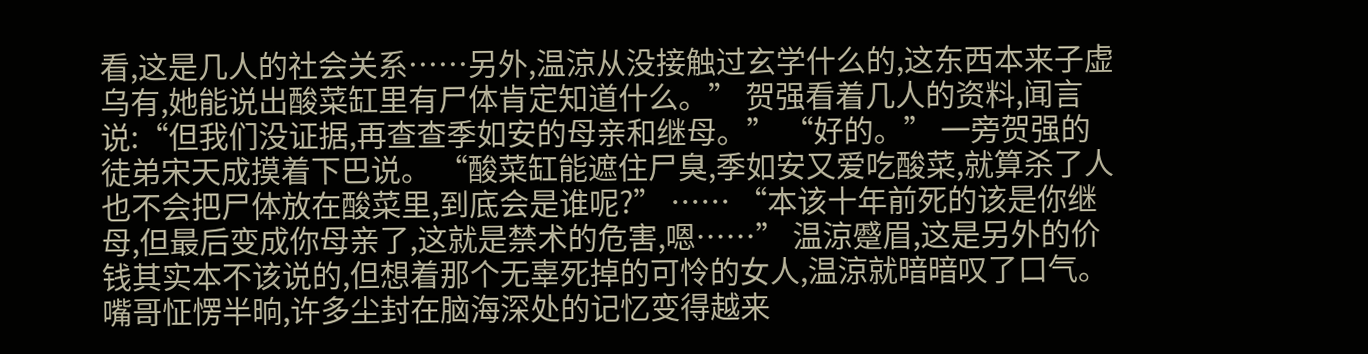看,这是几人的社会关系……另外,温涼从没接触过玄学什么的,这东西本来子虚乌有,她能说出酸菜缸里有尸体肯定知道什么。” 贺强看着几人的资料,闻言说:“但我们没证据,再查查季如安的母亲和继母。” “好的。” 一旁贺强的徒弟宋天成摸着下巴说。 “酸菜缸能遮住尸臭,季如安又爱吃酸菜,就算杀了人也不会把尸体放在酸菜里,到底会是谁呢?” …… “本该十年前死的该是你继母,但最后变成你母亲了,这就是禁术的危害,嗯……” 温涼蹙眉,这是另外的价钱其实本不该说的,但想着那个无辜死掉的可怜的女人,温涼就暗暗叹了口气。 嘴哥怔愣半晌,许多尘封在脑海深处的记忆变得越来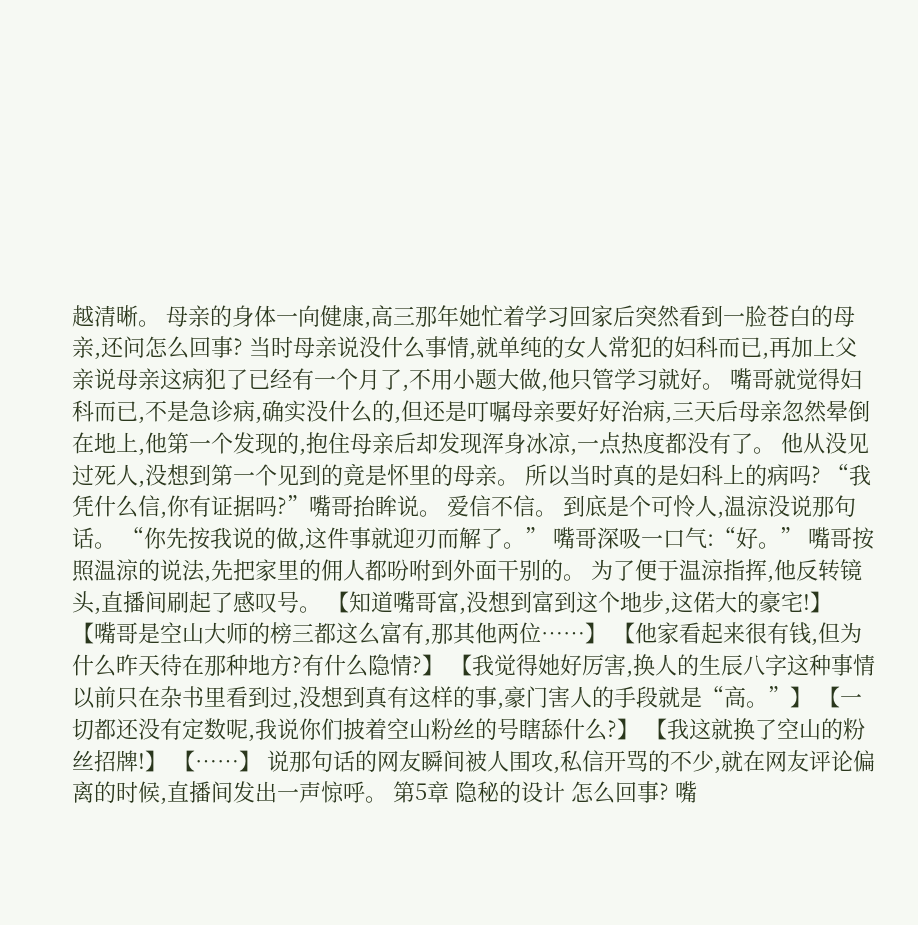越清晰。 母亲的身体一向健康,高三那年她忙着学习回家后突然看到一脸苍白的母亲,还问怎么回事? 当时母亲说没什么事情,就单纯的女人常犯的妇科而已,再加上父亲说母亲这病犯了已经有一个月了,不用小题大做,他只管学习就好。 嘴哥就觉得妇科而已,不是急诊病,确实没什么的,但还是叮嘱母亲要好好治病,三天后母亲忽然晕倒在地上,他第一个发现的,抱住母亲后却发现浑身冰凉,一点热度都没有了。 他从没见过死人,没想到第一个见到的竟是怀里的母亲。 所以当时真的是妇科上的病吗? “我凭什么信,你有证据吗?”嘴哥抬眸说。 爱信不信。 到底是个可怜人,温涼没说那句话。 “你先按我说的做,这件事就迎刃而解了。” 嘴哥深吸一口气:“好。” 嘴哥按照温涼的说法,先把家里的佣人都吩咐到外面干别的。 为了便于温涼指挥,他反转镜头,直播间刷起了感叹号。 【知道嘴哥富,没想到富到这个地步,这偌大的豪宅!】 【嘴哥是空山大师的榜三都这么富有,那其他两位……】 【他家看起来很有钱,但为什么昨天待在那种地方?有什么隐情?】 【我觉得她好厉害,换人的生辰八字这种事情以前只在杂书里看到过,没想到真有这样的事,豪门害人的手段就是“高。”】 【一切都还没有定数呢,我说你们披着空山粉丝的号瞎舔什么?】 【我这就换了空山的粉丝招牌!】 【……】 说那句话的网友瞬间被人围攻,私信开骂的不少,就在网友评论偏离的时候,直播间发出一声惊呼。 第5章 隐秘的设计 怎么回事? 嘴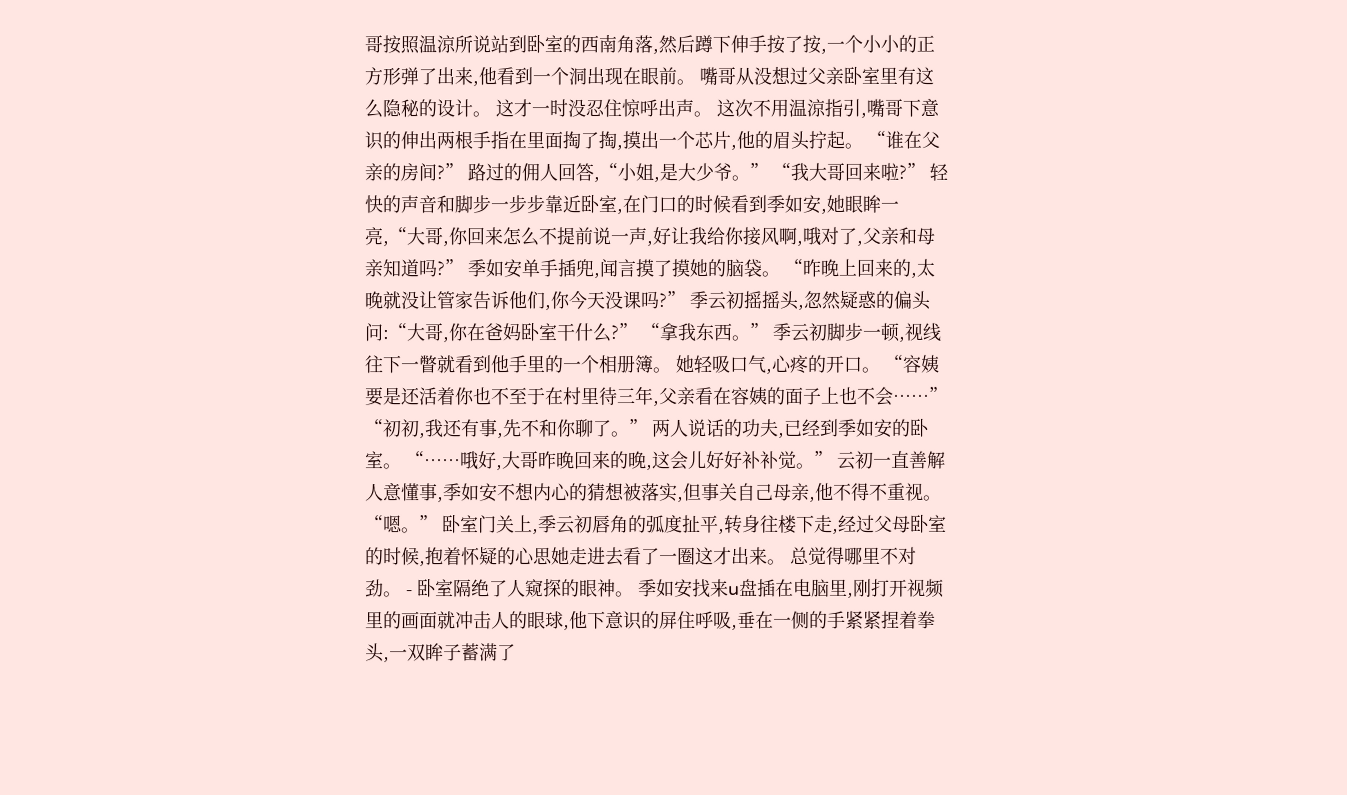哥按照温涼所说站到卧室的西南角落,然后蹲下伸手按了按,一个小小的正方形弹了出来,他看到一个洞出现在眼前。 嘴哥从没想过父亲卧室里有这么隐秘的设计。 这才一时没忍住惊呼出声。 这次不用温涼指引,嘴哥下意识的伸出两根手指在里面掏了掏,摸出一个芯片,他的眉头拧起。 “谁在父亲的房间?” 路过的佣人回答,“小姐,是大少爷。” “我大哥回来啦?” 轻快的声音和脚步一步步靠近卧室,在门口的时候看到季如安,她眼眸一亮,“大哥,你回来怎么不提前说一声,好让我给你接风啊,哦对了,父亲和母亲知道吗?” 季如安单手插兜,闻言摸了摸她的脑袋。 “昨晚上回来的,太晚就没让管家告诉他们,你今天没课吗?” 季云初摇摇头,忽然疑惑的偏头问:“大哥,你在爸妈卧室干什么?” “拿我东西。” 季云初脚步一顿,视线往下一瞥就看到他手里的一个相册簿。 她轻吸口气,心疼的开口。 “容姨要是还活着你也不至于在村里待三年,父亲看在容姨的面子上也不会……” “初初,我还有事,先不和你聊了。” 两人说话的功夫,已经到季如安的卧室。 “……哦好,大哥昨晚回来的晚,这会儿好好补补觉。” 云初一直善解人意懂事,季如安不想内心的猜想被落实,但事关自己母亲,他不得不重视。 “嗯。” 卧室门关上,季云初唇角的弧度扯平,转身往楼下走,经过父母卧室的时候,抱着怀疑的心思她走进去看了一圈这才出来。 总觉得哪里不对劲。 - 卧室隔绝了人窥探的眼神。 季如安找来u盘插在电脑里,刚打开视频里的画面就冲击人的眼球,他下意识的屏住呼吸,垂在一侧的手紧紧捏着拳头,一双眸子蓄满了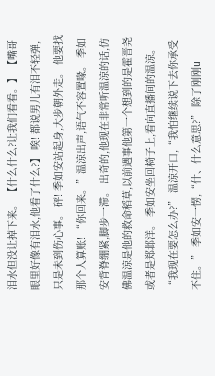泪水但没让掉下来。 【什么什么?让我们看看。】 【嘴哥眼里好像有泪水,他看了什么?】 唉! 都说男儿有泪不轻弹,只是未到伤心事。 砰! 季如安站起身,大步朝外走。 他要找那个人算账! “你回来。”温涼出声,语气不容置喙。 季如安背脊绷紧,脚步一滞。 出奇的,他现在非常听温涼的话,仿佛温涼是他的救命稻草,以前遇事他第一个想到的是霍晋尧或者是郑邶洋。 季如安坐回椅子上,看向直播间的温涼。 “我现在要怎么办?” 温涼开口,“我怕继续说下去你承受不住。” 季如安一愣,“什、什么意思?” 除了刚刚u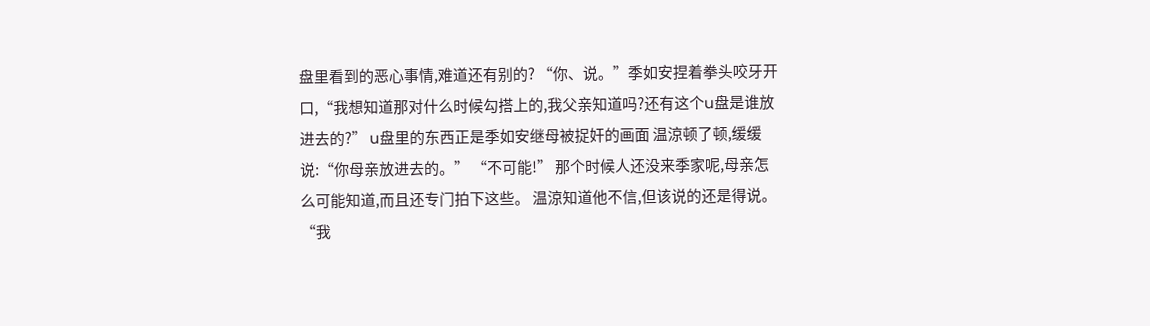盘里看到的恶心事情,难道还有别的? “你、说。”季如安捏着拳头咬牙开口,“我想知道那对什么时候勾搭上的,我父亲知道吗?还有这个u盘是谁放进去的?” u盘里的东西正是季如安继母被捉奸的画面 温涼顿了顿,缓缓说:“你母亲放进去的。” “不可能!” 那个时候人还没来季家呢,母亲怎么可能知道,而且还专门拍下这些。 温涼知道他不信,但该说的还是得说。 “我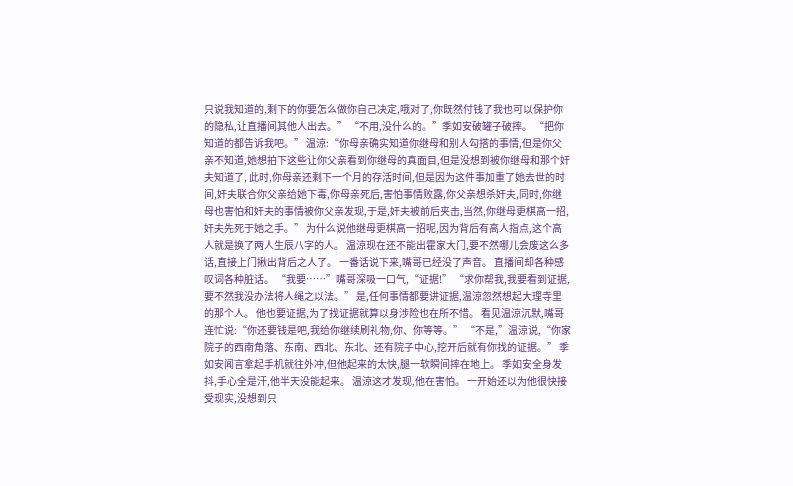只说我知道的,剩下的你要怎么做你自己决定,哦对了,你既然付钱了我也可以保护你的隐私,让直播间其他人出去。” “不用,没什么的。”季如安破罐子破摔。 “把你知道的都告诉我吧。” 温涼:“你母亲确实知道你继母和别人勾搭的事情,但是你父亲不知道,她想拍下这些让你父亲看到你继母的真面目,但是没想到被你继母和那个奸夫知道了, 此时,你母亲还剩下一个月的存活时间,但是因为这件事加重了她去世的时间,奸夫联合你父亲给她下毒,你母亲死后,害怕事情败露,你父亲想杀奸夫,同时,你继母也害怕和奸夫的事情被你父亲发现,于是,奸夫被前后夹击,当然,你继母更棋高一招,奸夫先死于她之手。” 为什么说他继母更棋高一招呢,因为背后有高人指点,这个高人就是换了两人生辰八字的人。 温涼现在还不能出霍家大门,要不然哪儿会废这么多话,直接上门揪出背后之人了。 一番话说下来,嘴哥已经没了声音。 直播间却各种感叹词各种脏话。 “我要……”嘴哥深吸一口气,“证据!” “求你帮我,我要看到证据,要不然我没办法将人绳之以法。” 是,任何事情都要讲证据,温涼忽然想起大理寺里的那个人。 他也要证据,为了找证据就算以身涉险也在所不惜。 看见温涼沉默,嘴哥连忙说:“你还要钱是吧,我给你继续刷礼物,你、你等等。” “不是,”温涼说,“你家院子的西南角落、东南、西北、东北、还有院子中心,挖开后就有你找的证据。” 季如安闻言拿起手机就往外冲,但他起来的太快,腿一软瞬间摔在地上。 季如安全身发抖,手心全是汗,他半天没能起来。 温涼这才发现,他在害怕。 一开始还以为他很快接受现实,没想到只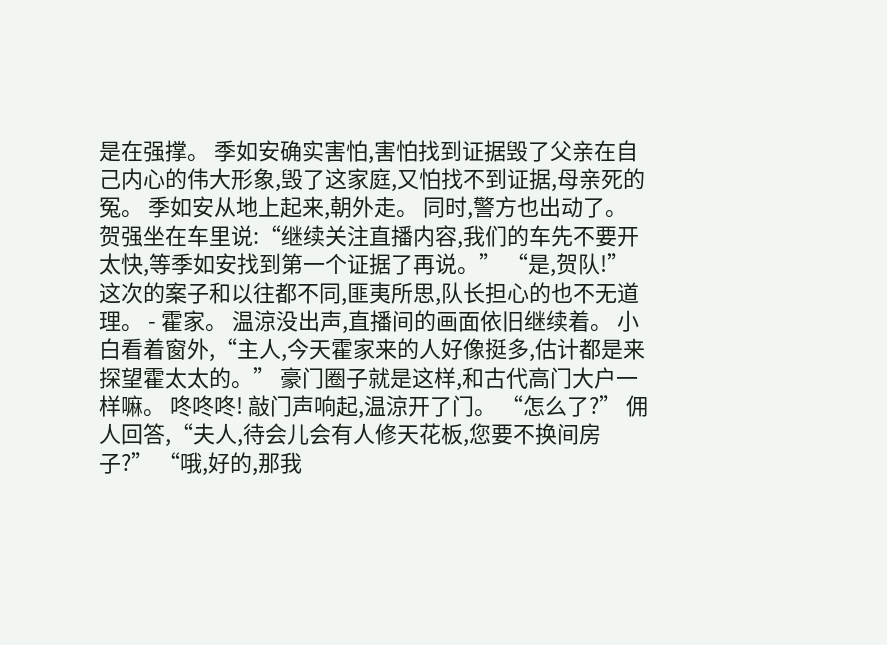是在强撑。 季如安确实害怕,害怕找到证据毁了父亲在自己内心的伟大形象,毁了这家庭,又怕找不到证据,母亲死的冤。 季如安从地上起来,朝外走。 同时,警方也出动了。 贺强坐在车里说:“继续关注直播内容,我们的车先不要开太快,等季如安找到第一个证据了再说。” “是,贺队!” 这次的案子和以往都不同,匪夷所思,队长担心的也不无道理。 - 霍家。 温涼没出声,直播间的画面依旧继续着。 小白看着窗外,“主人,今天霍家来的人好像挺多,估计都是来探望霍太太的。” 豪门圈子就是这样,和古代高门大户一样嘛。 咚咚咚! 敲门声响起,温涼开了门。 “怎么了?” 佣人回答,“夫人,待会儿会有人修天花板,您要不换间房子?” “哦,好的,那我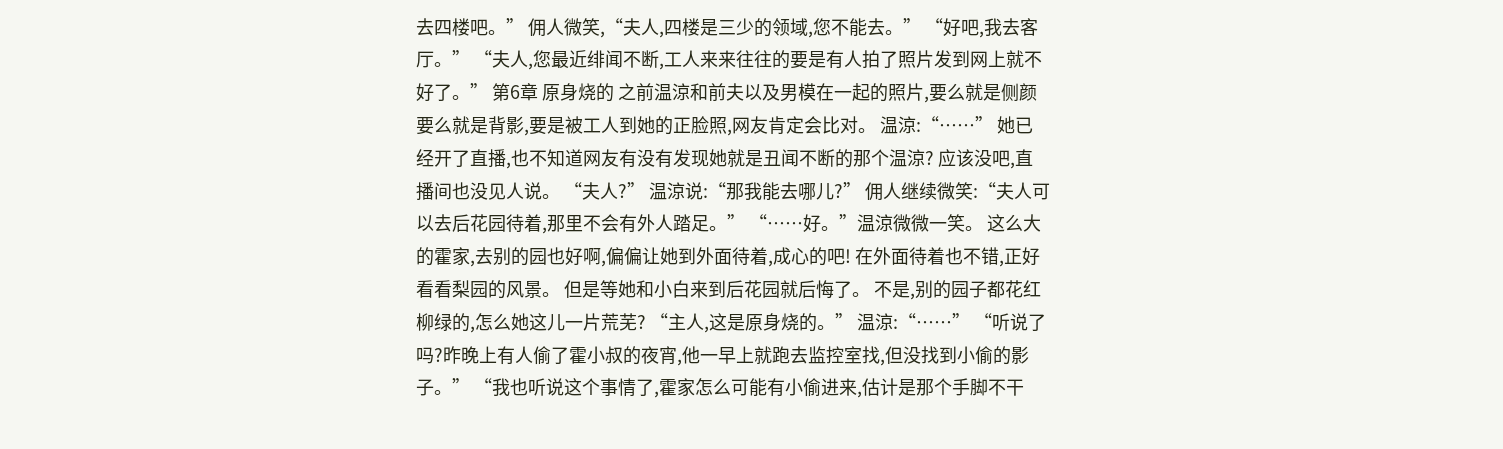去四楼吧。” 佣人微笑,“夫人,四楼是三少的领域,您不能去。” “好吧,我去客厅。” “夫人,您最近绯闻不断,工人来来往往的要是有人拍了照片发到网上就不好了。” 第6章 原身烧的 之前温涼和前夫以及男模在一起的照片,要么就是侧颜要么就是背影,要是被工人到她的正脸照,网友肯定会比对。 温涼:“……” 她已经开了直播,也不知道网友有没有发现她就是丑闻不断的那个温涼? 应该没吧,直播间也没见人说。 “夫人?” 温涼说:“那我能去哪儿?” 佣人继续微笑:“夫人可以去后花园待着,那里不会有外人踏足。” “……好。”温涼微微一笑。 这么大的霍家,去别的园也好啊,偏偏让她到外面待着,成心的吧! 在外面待着也不错,正好看看梨园的风景。 但是等她和小白来到后花园就后悔了。 不是,别的园子都花红柳绿的,怎么她这儿一片荒芜? “主人,这是原身烧的。” 温涼:“……” “听说了吗?昨晚上有人偷了霍小叔的夜宵,他一早上就跑去监控室找,但没找到小偷的影子。” “我也听说这个事情了,霍家怎么可能有小偷进来,估计是那个手脚不干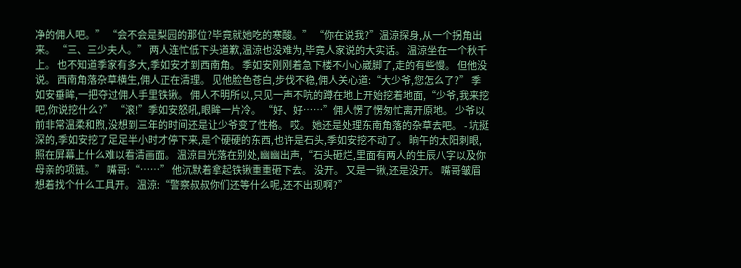净的佣人吧。” “会不会是梨园的那位?毕竟就她吃的寒酸。” “你在说我?”温涼探身,从一个拐角出来。 “三、三少夫人。” 两人连忙低下头道歉,温涼也没难为,毕竟人家说的大实话。 温涼坐在一个秋千上。 也不知道季家有多大,季如安才到西南角。 季如安刚刚着急下楼不小心崴脚了,走的有些慢。 但他没说。 西南角落杂草横生,佣人正在清理。 见他脸色苍白,步伐不稳,佣人关心道:“大少爷,您怎么了?” 季如安垂眸,一把夺过佣人手里铁锹。 佣人不明所以,只见一声不吭的蹲在地上开始挖着地面,“少爷,我来挖吧,你说挖什么?” “滚!”季如安怒吼,眼眸一片冷。 “好、好……”佣人愣了愣匆忙离开原地。 少爷以前非常温柔和煦,没想到三年的时间还是让少爷变了性格。 哎。 她还是处理东南角落的杂草去吧。 - 坑挺深的,季如安挖了足足半小时才停下来,是个硬硬的东西,也许是石头,季如安挖不动了。 晌午的太阳刺眼,照在屏幕上什么难以看清画面。 温涼目光落在别处,幽幽出声,“石头砸烂,里面有两人的生辰八字以及你母亲的项链。” 嘴哥:“……” 他沉默着拿起铁锹重重砸下去。 没开。 又是一锹,还是没开。 嘴哥皱眉想着找个什么工具开。 温涼:“警察叔叔你们还等什么呢,还不出现啊?”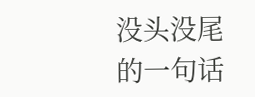没头没尾的一句话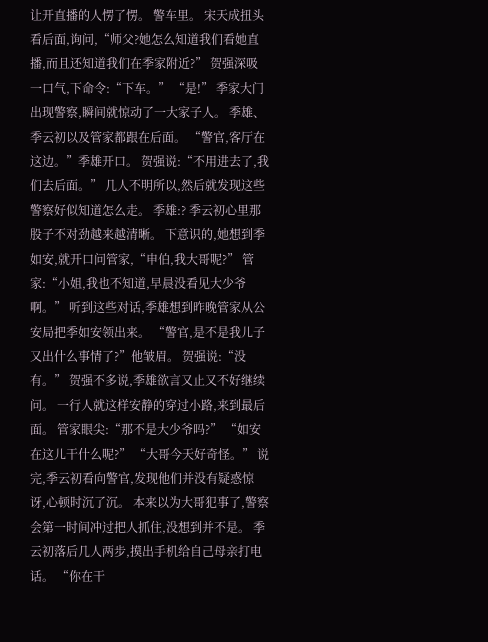让开直播的人愣了愣。 警车里。 宋天成扭头看后面,询问,“师父?她怎么知道我们看她直播,而且还知道我们在季家附近?” 贺强深吸一口气,下命令:“下车。” “是!” 季家大门出现警察,瞬间就惊动了一大家子人。 季雄、季云初以及管家都跟在后面。 “警官,客厅在这边。”季雄开口。 贺强说:“不用进去了,我们去后面。” 几人不明所以,然后就发现这些警察好似知道怎么走。 季雄:? 季云初心里那股子不对劲越来越清晰。 下意识的,她想到季如安,就开口问管家,“申伯,我大哥呢?” 管家:“小姐,我也不知道,早晨没看见大少爷啊。” 听到这些对话,季雄想到昨晚管家从公安局把季如安领出来。 “警官,是不是我儿子又出什么事情了?”他皱眉。 贺强说:“没有。” 贺强不多说,季雄欲言又止又不好继续问。 一行人就这样安静的穿过小路,来到最后面。 管家眼尖:“那不是大少爷吗?” “如安在这儿干什么呢?” “大哥今天好奇怪。” 说完,季云初看向警官,发现他们并没有疑惑惊讶,心顿时沉了沉。 本来以为大哥犯事了,警察会第一时间冲过把人抓住,没想到并不是。 季云初落后几人两步,摸出手机给自己母亲打电话。 “你在干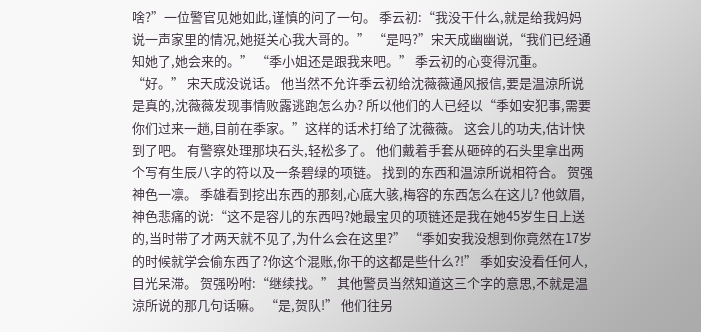啥?”一位警官见她如此,谨慎的问了一句。 季云初:“我没干什么,就是给我妈妈说一声家里的情况,她挺关心我大哥的。” “是吗?”宋天成幽幽说,“我们已经通知她了,她会来的。” “季小姐还是跟我来吧。” 季云初的心变得沉重。 “好。” 宋天成没说话。 他当然不允许季云初给沈薇薇通风报信,要是温涼所说是真的,沈薇薇发现事情败露逃跑怎么办? 所以他们的人已经以“季如安犯事,需要你们过来一趟,目前在季家。”这样的话术打给了沈薇薇。 这会儿的功夫,估计快到了吧。 有警察处理那块石头,轻松多了。 他们戴着手套从砸碎的石头里拿出两个写有生辰八字的符以及一条碧绿的项链。 找到的东西和温涼所说相符合。 贺强神色一凛。 季雄看到挖出东西的那刻,心底大骇,梅容的东西怎么在这儿? 他敛眉,神色悲痛的说:“这不是容儿的东西吗?她最宝贝的项链还是我在她45岁生日上送的,当时带了才两天就不见了,为什么会在这里?” “季如安我没想到你竟然在17岁的时候就学会偷东西了?你这个混账,你干的这都是些什么?!” 季如安没看任何人,目光呆滞。 贺强吩咐:“继续找。” 其他警员当然知道这三个字的意思,不就是温涼所说的那几句话嘛。 “是,贺队!” 他们往另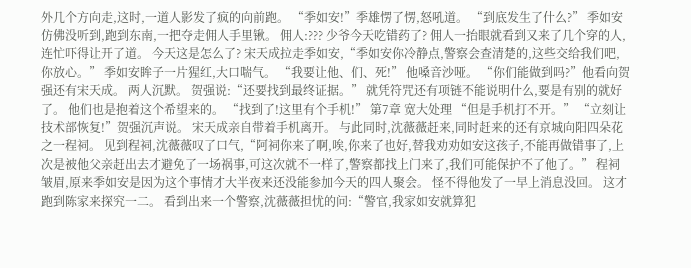外几个方向走,这时,一道人影发了疯的向前跑。 “季如安!”季雄愣了愣,怒吼道。 “到底发生了什么?” 季如安仿佛没听到,跑到东南,一把夺走佣人手里锹。 佣人:??? 少爷今天吃错药了? 佣人一抬眼就看到又来了几个穿的人,连忙吓得让开了道。 今天这是怎么了? 宋天成拉走季如安,“季如安你冷静点,警察会查清楚的,这些交给我们吧,你放心。” 季如安眸子一片猩红,大口喘气。 “我要让他、们、死!” 他嗓音沙哑。 “你们能做到吗?”他看向贺强还有宋天成。 两人沉默。 贺强说:“还要找到最终证据。” 就凭符咒还有项链不能说明什么,要是有别的就好了。 他们也是抱着这个希望来的。 “找到了!这里有个手机!” 第7章 宽大处理 “但是手机打不开。” “立刻让技术部恢复!”贺强沉声说。 宋天成亲自带着手机离开。 与此同时,沈薇薇赶来,同时赶来的还有京城向阳四朵花之一程祠。 见到程祠,沈薇薇叹了口气,“阿祠你来了啊,唉,你来了也好,替我劝劝如安这孩子,不能再做错事了,上次是被他父亲赶出去才避免了一场祸事,可这次就不一样了,警察都找上门来了,我们可能保护不了他了。” 程祠皱眉,原来季如安是因为这个事情才大半夜来还没能参加今天的四人聚会。 怪不得他发了一早上消息没回。 这才跑到陈家来探究一二。 看到出来一个警察,沈薇薇担忧的问:“警官,我家如安就算犯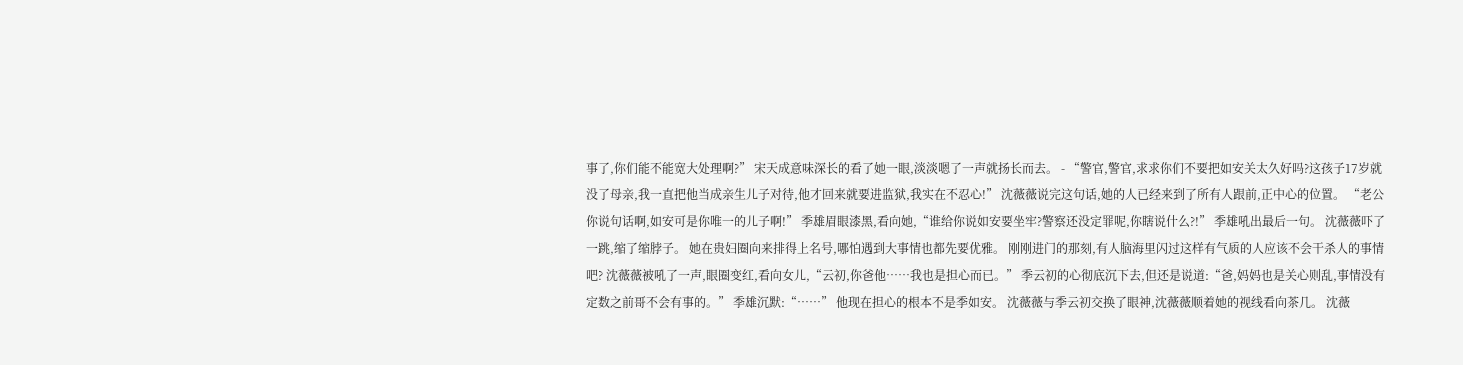事了,你们能不能宽大处理啊?” 宋天成意味深长的看了她一眼,淡淡嗯了一声就扬长而去。 - “警官,警官,求求你们不要把如安关太久好吗?这孩子17岁就没了母亲,我一直把他当成亲生儿子对待,他才回来就要进监狱,我实在不忍心!” 沈薇薇说完这句话,她的人已经来到了所有人跟前,正中心的位置。 “老公你说句话啊,如安可是你唯一的儿子啊!” 季雄眉眼漆黑,看向她,“谁给你说如安要坐牢?警察还没定罪呢,你瞎说什么?!” 季雄吼出最后一句。 沈薇薇吓了一跳,缩了缩脖子。 她在贵妇圈向来排得上名号,哪怕遇到大事情也都先要优雅。 刚刚进门的那刻,有人脑海里闪过这样有气质的人应该不会干杀人的事情吧? 沈薇薇被吼了一声,眼圈变红,看向女儿,“云初,你爸他……我也是担心而已。” 季云初的心彻底沉下去,但还是说道:“爸,妈妈也是关心则乱,事情没有定数之前哥不会有事的。” 季雄沉默:“……” 他现在担心的根本不是季如安。 沈薇薇与季云初交换了眼神,沈薇薇顺着她的视线看向茶几。 沈薇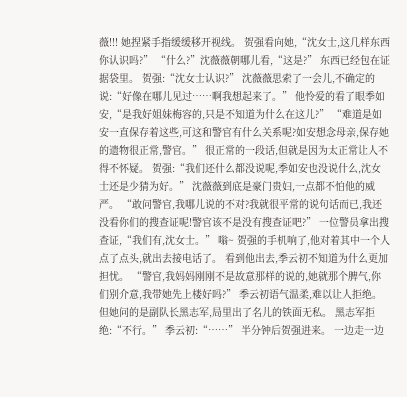薇!!! 她捏紧手指缓缓移开视线。 贺强看向她,“沈女士,这几样东西你认识吗?” “什么?”沈薇薇朝哪儿看,“这是?” 东西已经包在证据袋里。 贺强:“沈女士认识?” 沈薇薇思索了一会儿,不确定的说:“好像在哪儿见过……啊我想起来了。” 他怜爱的看了眼季如安,“是我好姐妹梅容的,只是不知道为什么在这儿?” “难道是如安一直保存着这些,可这和警官有什么关系呢?如安想念母亲,保存她的遗物很正常,警官。” 很正常的一段话,但就是因为太正常让人不得不怀疑。 贺强:“我们还什么都没说呢,季如安也没说什么,沈女士还是少猜为好。” 沈薇薇到底是豪门贵妇,一点都不怕他的威严。 “敢问警官,我哪儿说的不对?我就很平常的说句话而已,我还没看你们的搜查证呢!警官该不是没有搜查证吧?” 一位警员拿出搜查证,“我们有,沈女士。” 嗡~ 贺强的手机响了,他对着其中一个人点了点头,就出去接电话了。 看到他出去,季云初不知道为什么更加担忧。 “警官,我妈妈刚刚不是故意那样的说的,她就那个脾气,你们别介意,我带她先上楼好吗?” 季云初语气温柔,难以让人拒绝。 但她问的是副队长黑志军,局里出了名儿的铁面无私。 黑志军拒绝:“不行。” 季云初:“……” 半分钟后贺强进来。 一边走一边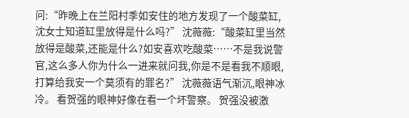问:“昨晚上在兰阳村季如安住的地方发现了一个酸菜缸,沈女士知道缸里放得是什么吗?” 沈薇薇:“酸菜缸里当然放得是酸菜,还能是什么?如安喜欢吃酸菜……不是我说警官,这么多人你为什么一进来就问我,你是不是看我不顺眼,打算给我安一个莫须有的罪名?” 沈薇薇语气渐沉,眼神冰冷。 看贺强的眼神好像在看一个坏警察。 贺强没被激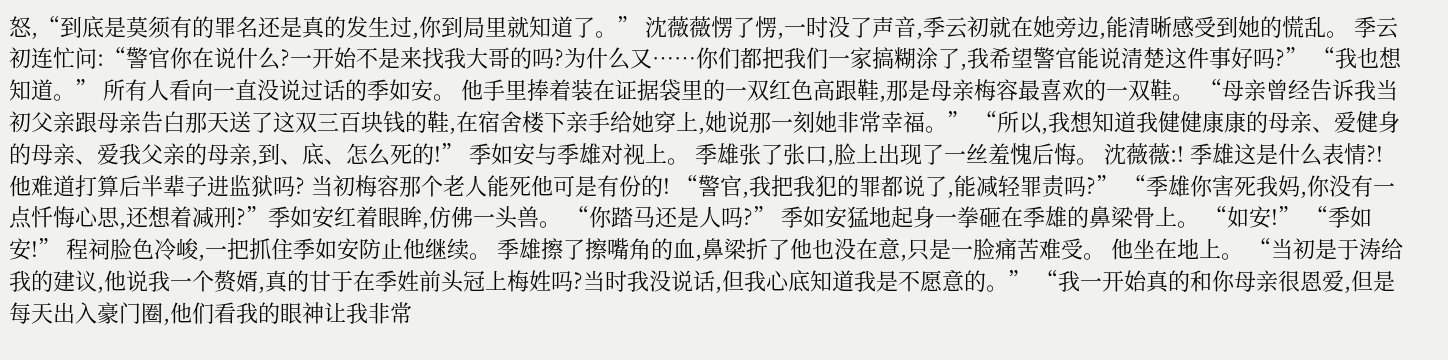怒,“到底是莫须有的罪名还是真的发生过,你到局里就知道了。” 沈薇薇愣了愣,一时没了声音,季云初就在她旁边,能清晰感受到她的慌乱。 季云初连忙问:“警官你在说什么?一开始不是来找我大哥的吗?为什么又……你们都把我们一家搞糊涂了,我希望警官能说清楚这件事好吗?” “我也想知道。” 所有人看向一直没说过话的季如安。 他手里捧着装在证据袋里的一双红色高跟鞋,那是母亲梅容最喜欢的一双鞋。 “母亲曾经告诉我当初父亲跟母亲告白那天送了这双三百块钱的鞋,在宿舍楼下亲手给她穿上,她说那一刻她非常幸福。” “所以,我想知道我健健康康的母亲、爱健身的母亲、爱我父亲的母亲,到、底、怎么死的!” 季如安与季雄对视上。 季雄张了张口,脸上出现了一丝羞愧后悔。 沈薇薇:! 季雄这是什么表情?! 他难道打算后半辈子进监狱吗? 当初梅容那个老人能死他可是有份的! “警官,我把我犯的罪都说了,能减轻罪责吗?” “季雄你害死我妈,你没有一点忏悔心思,还想着减刑?”季如安红着眼眸,仿佛一头兽。 “你踏马还是人吗?” 季如安猛地起身一拳砸在季雄的鼻梁骨上。 “如安!” “季如安!” 程祠脸色冷峻,一把抓住季如安防止他继续。 季雄擦了擦嘴角的血,鼻梁折了他也没在意,只是一脸痛苦难受。 他坐在地上。 “当初是于涛给我的建议,他说我一个赘婿,真的甘于在季姓前头冠上梅姓吗?当时我没说话,但我心底知道我是不愿意的。” “我一开始真的和你母亲很恩爱,但是每天出入豪门圈,他们看我的眼神让我非常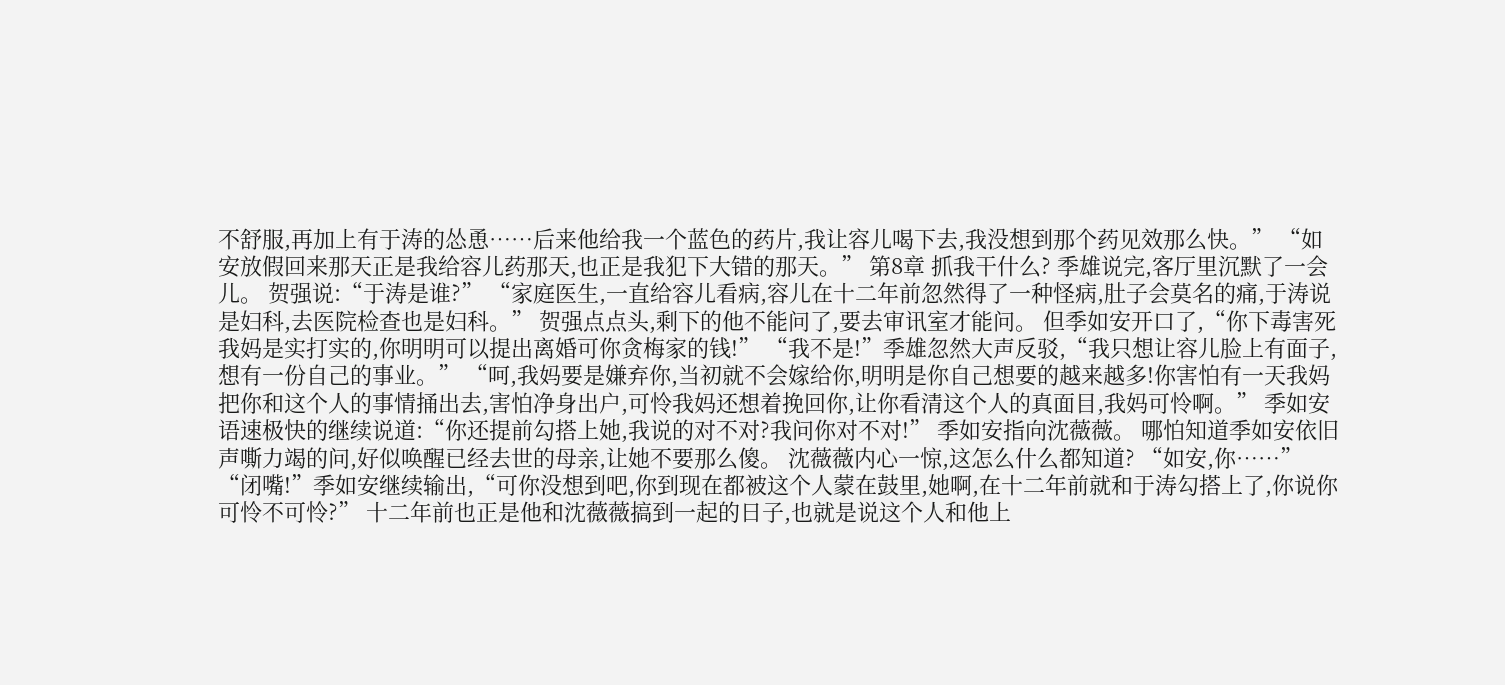不舒服,再加上有于涛的怂恿……后来他给我一个蓝色的药片,我让容儿喝下去,我没想到那个药见效那么快。” “如安放假回来那天正是我给容儿药那天,也正是我犯下大错的那天。” 第8章 抓我干什么? 季雄说完,客厅里沉默了一会儿。 贺强说:“于涛是谁?” “家庭医生,一直给容儿看病,容儿在十二年前忽然得了一种怪病,肚子会莫名的痛,于涛说是妇科,去医院检查也是妇科。” 贺强点点头,剩下的他不能问了,要去审讯室才能问。 但季如安开口了,“你下毒害死我妈是实打实的,你明明可以提出离婚可你贪梅家的钱!” “我不是!”季雄忽然大声反驳,“我只想让容儿脸上有面子,想有一份自己的事业。” “呵,我妈要是嫌弃你,当初就不会嫁给你,明明是你自己想要的越来越多!你害怕有一天我妈把你和这个人的事情捅出去,害怕净身出户,可怜我妈还想着挽回你,让你看清这个人的真面目,我妈可怜啊。” 季如安语速极快的继续说道:“你还提前勾搭上她,我说的对不对?我问你对不对!” 季如安指向沈薇薇。 哪怕知道季如安依旧声嘶力竭的问,好似唤醒已经去世的母亲,让她不要那么傻。 沈薇薇内心一惊,这怎么什么都知道? “如安,你……” “闭嘴!”季如安继续输出,“可你没想到吧,你到现在都被这个人蒙在鼓里,她啊,在十二年前就和于涛勾搭上了,你说你可怜不可怜?” 十二年前也正是他和沈薇薇搞到一起的日子,也就是说这个人和他上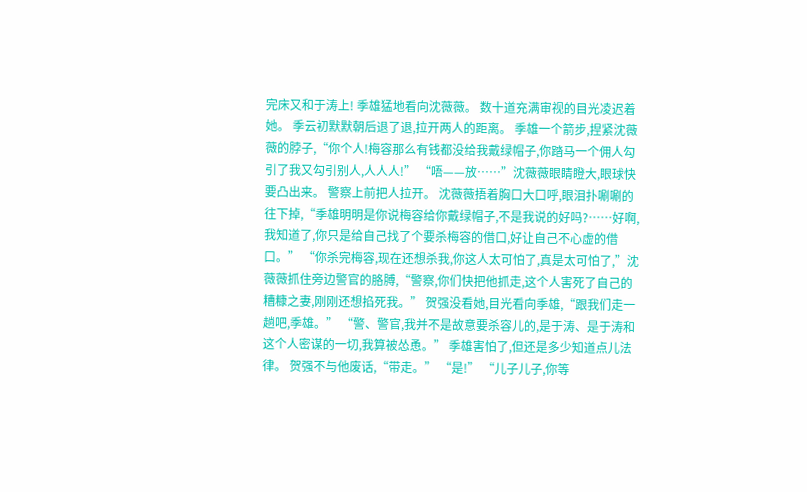完床又和于涛上! 季雄猛地看向沈薇薇。 数十道充满审视的目光凌迟着她。 季云初默默朝后退了退,拉开两人的距离。 季雄一个箭步,捏紧沈薇薇的脖子,“你个人!梅容那么有钱都没给我戴绿帽子,你踏马一个佣人勾引了我又勾引别人,人人人!” “唔——放……”沈薇薇眼睛瞪大,眼球快要凸出来。 警察上前把人拉开。 沈薇薇捂着胸口大口呼,眼泪扑唰唰的往下掉,“季雄明明是你说梅容给你戴绿帽子,不是我说的好吗?……好啊,我知道了,你只是给自己找了个要杀梅容的借口,好让自己不心虚的借口。” “你杀完梅容,现在还想杀我,你这人太可怕了,真是太可怕了,”沈薇薇抓住旁边警官的胳膊,“警察,你们快把他抓走,这个人害死了自己的糟糠之妻,刚刚还想掐死我。” 贺强没看她,目光看向季雄,“跟我们走一趟吧,季雄。” “警、警官,我并不是故意要杀容儿的,是于涛、是于涛和这个人密谋的一切,我算被怂恿。” 季雄害怕了,但还是多少知道点儿法律。 贺强不与他废话,“带走。” “是!” “儿子儿子,你等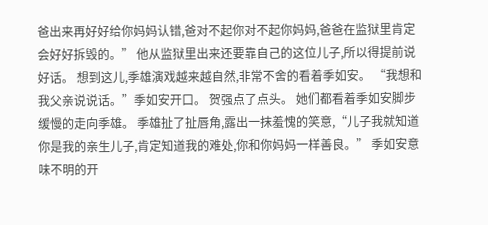爸出来再好好给你妈妈认错,爸对不起你对不起你妈妈,爸爸在监狱里肯定会好好拆毁的。” 他从监狱里出来还要靠自己的这位儿子,所以得提前说好话。 想到这儿,季雄演戏越来越自然,非常不舍的看着季如安。 “我想和我父亲说说话。”季如安开口。 贺强点了点头。 她们都看着季如安脚步缓慢的走向季雄。 季雄扯了扯唇角,露出一抹羞愧的笑意,“儿子我就知道你是我的亲生儿子,肯定知道我的难处,你和你妈妈一样善良。” 季如安意味不明的开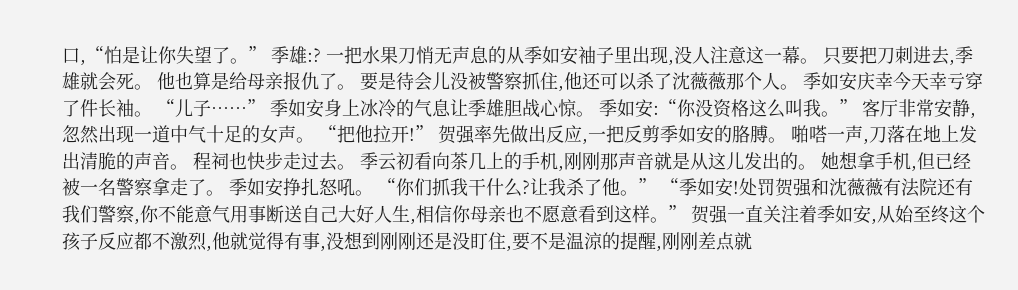口,“怕是让你失望了。” 季雄:? 一把水果刀悄无声息的从季如安袖子里出现,没人注意这一幕。 只要把刀刺进去,季雄就会死。 他也算是给母亲报仇了。 要是待会儿没被警察抓住,他还可以杀了沈薇薇那个人。 季如安庆幸今天幸亏穿了件长袖。 “儿子……” 季如安身上冰冷的气息让季雄胆战心惊。 季如安:“你没资格这么叫我。” 客厅非常安静,忽然出现一道中气十足的女声。 “把他拉开!” 贺强率先做出反应,一把反剪季如安的胳膊。 啪嗒一声,刀落在地上发出清脆的声音。 程祠也快步走过去。 季云初看向茶几上的手机,刚刚那声音就是从这儿发出的。 她想拿手机,但已经被一名警察拿走了。 季如安挣扎怒吼。 “你们抓我干什么?让我杀了他。” “季如安!处罚贺强和沈薇薇有法院还有我们警察,你不能意气用事断送自己大好人生,相信你母亲也不愿意看到这样。” 贺强一直关注着季如安,从始至终这个孩子反应都不激烈,他就觉得有事,没想到刚刚还是没盯住,要不是温涼的提醒,刚刚差点就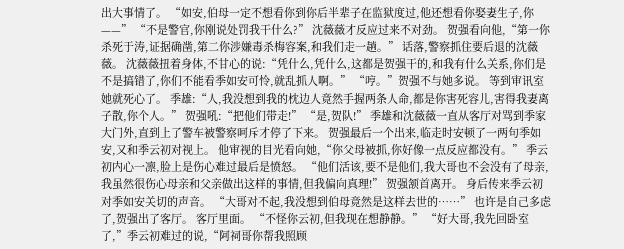出大事情了。 “如安,伯母一定不想看你到你后半辈子在监狱度过,他还想看你娶妻生子,你——” “不是警官,你刚说处罚我干什么?” 沈薇薇才反应过来不对劲。 贺强看向他,“第一你杀死于涛,证据确凿,第二你涉嫌毒杀梅容案,和我们走一趟。” 话落,警察抓住要后退的沈薇薇。 沈薇薇扭着身体,不甘心的说:“凭什么,凭什么,这都是贺强干的,和我有什么关系,你们是不是搞错了,你们不能看季如安可怜,就乱抓人啊。” “哼。”贺强不与她多说。 等到审讯室她就死心了。 季雄:“人,我没想到我的枕边人竟然手握两条人命,都是你害死容儿,害得我妻离子散,你个人。” 贺强吼:“把他们带走!” “是,贺队!” 季雄和沈薇薇一直从客厅对骂到季家大门外,直到上了警车被警察呵斥才停了下来。 贺强最后一个出来,临走时安顿了一两句季如安,又和季云初对视上。 他审视的目光看向她,“你父母被抓,你好像一点反应都没有。” 季云初内心一凛,脸上是伤心难过最后是愤怒。 “他们活该,要不是他们,我大哥也不会没有了母亲,我虽然很伤心母亲和父亲做出这样的事情,但我偏向真理!” 贺强颔首离开。 身后传来季云初对季如安关切的声音。 “大哥对不起,我没想到伯母竟然是这样去世的……” 也许是自己多虑了,贺强出了客厅。 客厅里面。 “不怪你云初,但我现在想静静。” “好大哥,我先回卧室了,”季云初难过的说,“阿祠哥你帮我照顾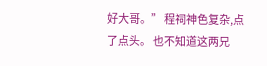好大哥。” 程祠神色复杂,点了点头。 也不知道这两兄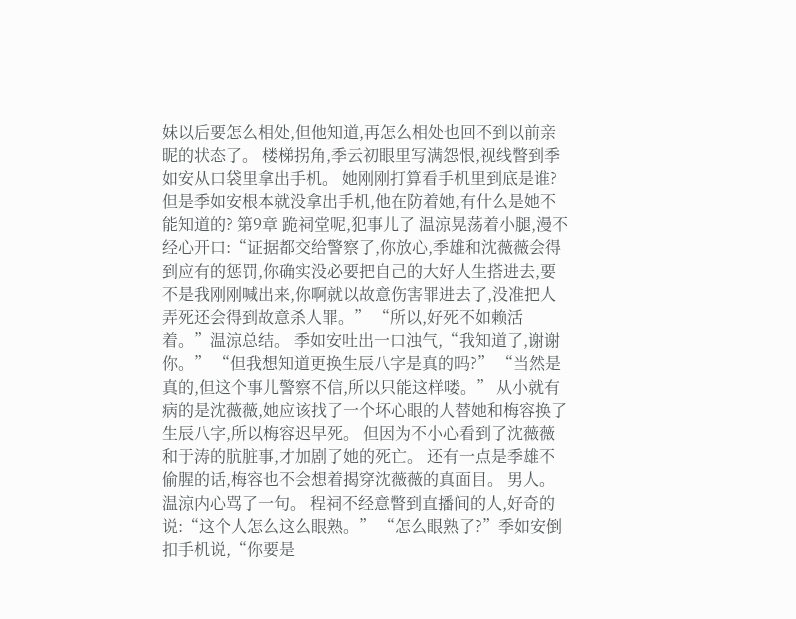妹以后要怎么相处,但他知道,再怎么相处也回不到以前亲昵的状态了。 楼梯拐角,季云初眼里写满怨恨,视线瞥到季如安从口袋里拿出手机。 她刚刚打算看手机里到底是谁? 但是季如安根本就没拿出手机,他在防着她,有什么是她不能知道的? 第9章 跪祠堂呢,犯事儿了 温涼晃荡着小腿,漫不经心开口:“证据都交给警察了,你放心,季雄和沈薇薇会得到应有的惩罚,你确实没必要把自己的大好人生搭进去,要不是我刚刚喊出来,你啊就以故意伤害罪进去了,没准把人弄死还会得到故意杀人罪。” “所以,好死不如赖活着。”温涼总结。 季如安吐出一口浊气,“我知道了,谢谢你。” “但我想知道更换生辰八字是真的吗?” “当然是真的,但这个事儿警察不信,所以只能这样喽。” 从小就有病的是沈薇薇,她应该找了一个坏心眼的人替她和梅容换了生辰八字,所以梅容迟早死。 但因为不小心看到了沈薇薇和于涛的肮脏事,才加剧了她的死亡。 还有一点是季雄不偷腥的话,梅容也不会想着揭穿沈薇薇的真面目。 男人。 温涼内心骂了一句。 程祠不经意瞥到直播间的人,好奇的说:“这个人怎么这么眼熟。” “怎么眼熟了?”季如安倒扣手机说,“你要是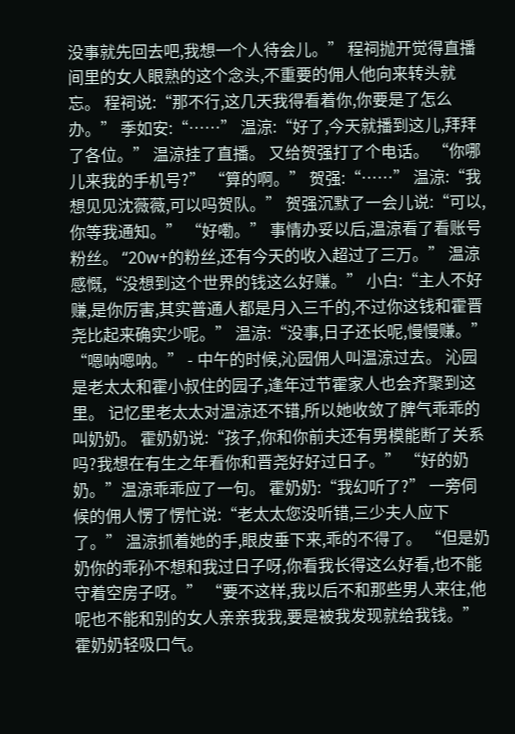没事就先回去吧,我想一个人待会儿。” 程祠抛开觉得直播间里的女人眼熟的这个念头,不重要的佣人他向来转头就忘。 程祠说:“那不行,这几天我得看着你,你要是了怎么办。” 季如安:“……” 温涼:“好了,今天就播到这儿,拜拜了各位。” 温涼挂了直播。 又给贺强打了个电话。 “你哪儿来我的手机号?” “算的啊。” 贺强:“……” 温涼:“我想见见沈薇薇,可以吗贺队。” 贺强沉默了一会儿说:“可以,你等我通知。” “好嘞。” 事情办妥以后,温涼看了看账号粉丝。 “20w+的粉丝,还有今天的收入超过了三万。” 温涼感慨,“没想到这个世界的钱这么好赚。” 小白:“主人不好赚,是你厉害,其实普通人都是月入三千的,不过你这钱和霍晋尧比起来确实少呢。” 温涼:“没事,日子还长呢,慢慢赚。” “嗯呐嗯呐。” - 中午的时候,沁园佣人叫温涼过去。 沁园是老太太和霍小叔住的园子,逢年过节霍家人也会齐聚到这里。 记忆里老太太对温涼还不错,所以她收敛了脾气乖乖的叫奶奶。 霍奶奶说:“孩子,你和你前夫还有男模能断了关系吗?我想在有生之年看你和晋尧好好过日子。” “好的奶奶。”温涼乖乖应了一句。 霍奶奶:“我幻听了?” 一旁伺候的佣人愣了愣忙说:“老太太您没听错,三少夫人应下了。” 温涼抓着她的手,眼皮垂下来,乖的不得了。 “但是奶奶你的乖孙不想和我过日子呀,你看我长得这么好看,也不能守着空房子呀。” “要不这样,我以后不和那些男人来往,他呢也不能和别的女人亲亲我我,要是被我发现就给我钱。” 霍奶奶轻吸口气。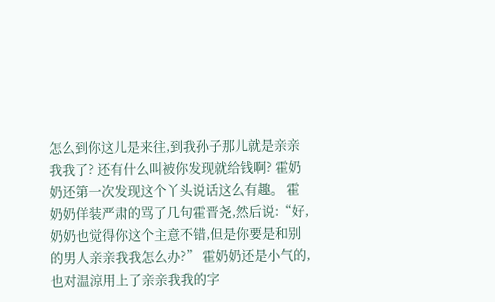怎么到你这儿是来往,到我孙子那儿就是亲亲我我了? 还有什么叫被你发现就给钱啊? 霍奶奶还第一次发现这个丫头说话这么有趣。 霍奶奶佯装严肃的骂了几句霍晋尧,然后说:“好,奶奶也觉得你这个主意不错,但是你要是和别的男人亲亲我我怎么办?” 霍奶奶还是小气的,也对温涼用上了亲亲我我的字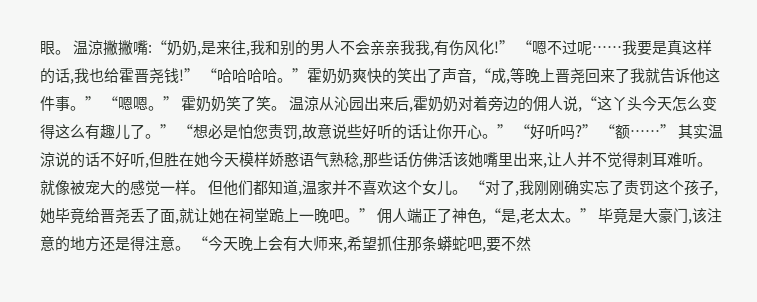眼。 温涼撇撇嘴:“奶奶,是来往,我和别的男人不会亲亲我我,有伤风化!” “嗯不过呢……我要是真这样的话,我也给霍晋尧钱!” “哈哈哈哈。”霍奶奶爽快的笑出了声音,“成,等晚上晋尧回来了我就告诉他这件事。” “嗯嗯。” 霍奶奶笑了笑。 温涼从沁园出来后,霍奶奶对着旁边的佣人说,“这丫头今天怎么变得这么有趣儿了。” “想必是怕您责罚,故意说些好听的话让你开心。” “好听吗?” “额……” 其实温涼说的话不好听,但胜在她今天模样娇憨语气熟稔,那些话仿佛活该她嘴里出来,让人并不觉得刺耳难听。 就像被宠大的感觉一样。 但他们都知道,温家并不喜欢这个女儿。 “对了,我刚刚确实忘了责罚这个孩子,她毕竟给晋尧丢了面,就让她在祠堂跪上一晚吧。” 佣人端正了神色,“是,老太太。” 毕竟是大豪门,该注意的地方还是得注意。 “今天晚上会有大师来,希望抓住那条蟒蛇吧,要不然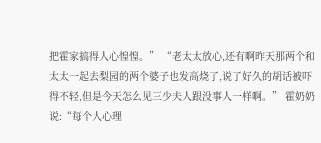把霍家搞得人心惶惶。” “老太太放心,还有啊昨天那两个和太太一起去梨园的两个婆子也发高烧了,说了好久的胡话被吓得不轻,但是今天怎么见三少夫人跟没事人一样啊。” 霍奶奶说:“每个人心理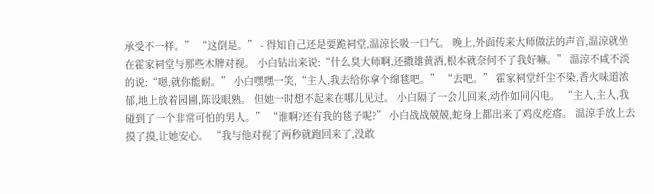承受不一样。” “这倒是。” - 得知自己还是要跪祠堂,温涼长吸一口气。 晚上,外面传来大师做法的声音,温涼就坐在霍家祠堂与那些木牌对视。 小白钻出来说:“什么臭大师啊,还撒雄黄酒,根本就奈何不了我好嘛。” 温涼不咸不淡的说:“嗯,就你能耐。” 小白嘿嘿一笑,“主人,我去给你拿个绵毯吧。” “去吧。” 霍家祠堂纤尘不染,香火味道浓郁,地上放着园圃,陈设眼熟。 但她一时想不起来在哪儿见过。 小白隔了一会儿回来,动作如同闪电。 “主人,主人,我碰到了一个非常可怕的男人。” “谁啊?还有我的毯子呢?” 小白战战兢兢,蛇身上都出来了鸡皮疙瘩。 温涼手放上去摸了摸,让她安心。 “我与他对视了两秒就跑回来了,没敢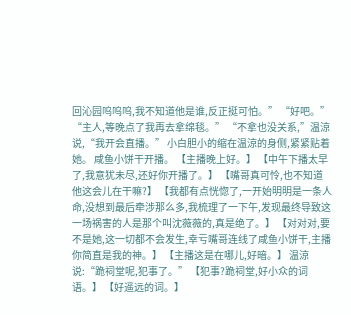回沁园呜呜呜,我不知道他是谁,反正挺可怕。” “好吧。” “主人,等晚点了我再去拿绵毯。” “不拿也没关系,”温涼说,“我开会直播。” 小白胆小的缩在温涼的身侧,紧紧贴着她。 咸鱼小饼干开播。 【主播晚上好。】 【中午下播太早了,我意犹未尽,还好你开播了。】 【嘴哥真可怜,也不知道他这会儿在干嘛?】 【我都有点恍惚了,一开始明明是一条人命,没想到最后牵涉那么多,我梳理了一下午,发现最终导致这一场祸害的人是那个叫沈薇薇的,真是绝了。】 【对对对,要不是她,这一切都不会发生,幸亏嘴哥连线了咸鱼小饼干,主播你简直是我的神。】 【主播这是在哪儿,好暗。】 温涼说:“跪祠堂呢,犯事了。” 【犯事?跪祠堂,好小众的词语。】 【好遥远的词。】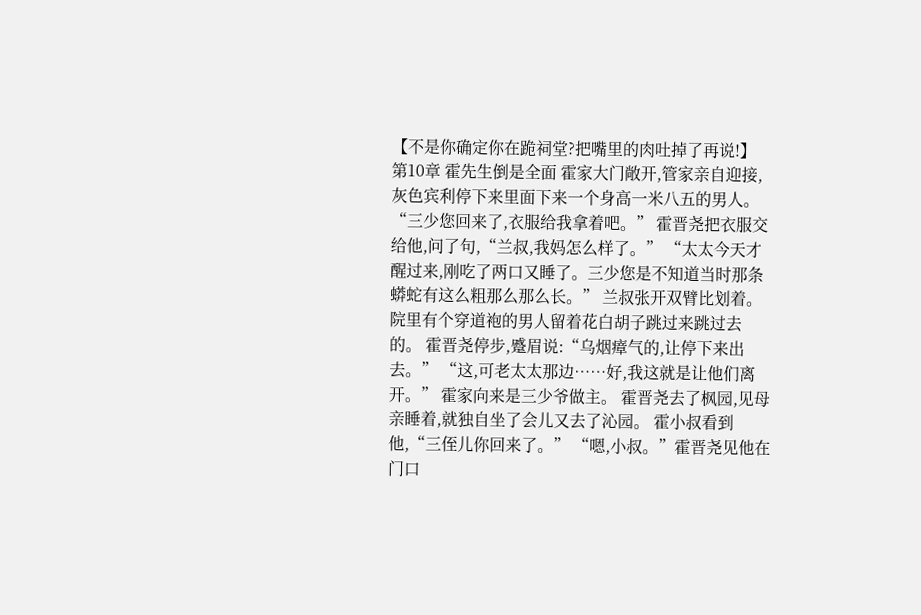【不是你确定你在跪祠堂?把嘴里的肉吐掉了再说!】 第10章 霍先生倒是全面 霍家大门敞开,管家亲自迎接,灰色宾利停下来里面下来一个身高一米八五的男人。 “三少您回来了,衣服给我拿着吧。” 霍晋尧把衣服交给他,问了句,“兰叔,我妈怎么样了。” “太太今天才醒过来,刚吃了两口又睡了。三少您是不知道当时那条蟒蛇有这么粗那么那么长。” 兰叔张开双臂比划着。 院里有个穿道袍的男人留着花白胡子跳过来跳过去的。 霍晋尧停步,蹙眉说:“乌烟瘴气的,让停下来出去。” “这,可老太太那边……好,我这就是让他们离开。” 霍家向来是三少爷做主。 霍晋尧去了枫园,见母亲睡着,就独自坐了会儿又去了沁园。 霍小叔看到他,“三侄儿你回来了。” “嗯,小叔。”霍晋尧见他在门口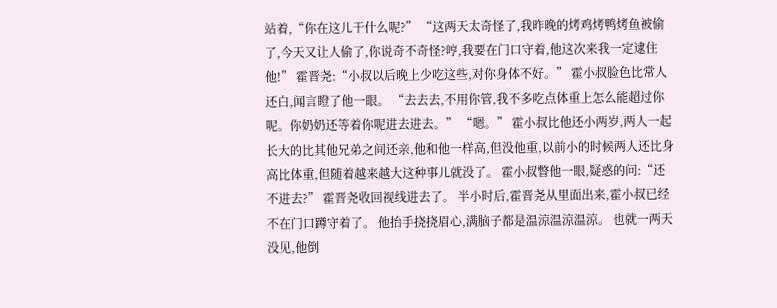站着,“你在这儿干什么呢?” “这两天太奇怪了,我昨晚的烤鸡烤鸭烤鱼被偷了,今天又让人偷了,你说奇不奇怪?哼,我要在门口守着,他这次来我一定逮住他!” 霍晋尧:“小叔以后晚上少吃这些,对你身体不好。” 霍小叔脸色比常人还白,闻言瞪了他一眼。 “去去去,不用你管,我不多吃点体重上怎么能超过你呢。你奶奶还等着你呢进去进去。” “嗯。” 霍小叔比他还小两岁,两人一起长大的比其他兄弟之间还亲,他和他一样高,但没他重,以前小的时候两人还比身高比体重,但随着越来越大这种事儿就没了。 霍小叔瞥他一眼,疑惑的问:“还不进去?” 霍晋尧收回视线进去了。 半小时后,霍晋尧从里面出来,霍小叔已经不在门口蹲守着了。 他抬手挠挠眉心,满脑子都是温涼温涼温涼。 也就一两天没见,他倒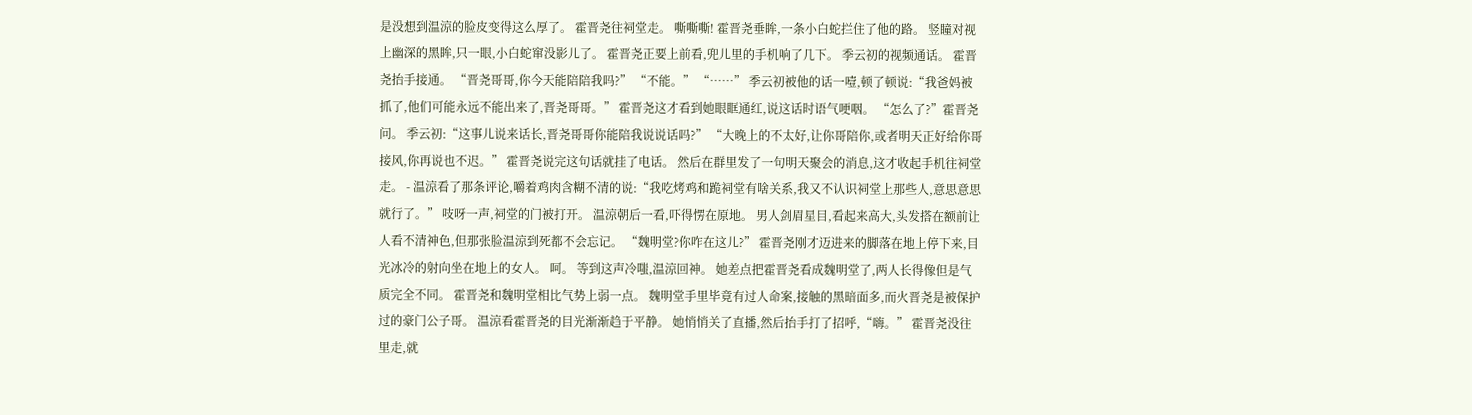是没想到温涼的脸皮变得这么厚了。 霍晋尧往祠堂走。 嘶嘶嘶! 霍晋尧垂眸,一条小白蛇拦住了他的路。 竖瞳对视上幽深的黑眸,只一眼,小白蛇窜没影儿了。 霍晋尧正要上前看,兜儿里的手机响了几下。 季云初的视频通话。 霍晋尧抬手接通。 “晋尧哥哥,你今天能陪陪我吗?” “不能。” “……” 季云初被他的话一噎,顿了顿说:“我爸妈被抓了,他们可能永远不能出来了,晋尧哥哥。” 霍晋尧这才看到她眼眶通红,说这话时语气哽咽。 “怎么了?”霍晋尧问。 季云初:“这事儿说来话长,晋尧哥哥你能陪我说说话吗?” “大晚上的不太好,让你哥陪你,或者明天正好给你哥接风,你再说也不迟。” 霍晋尧说完这句话就挂了电话。 然后在群里发了一句明天聚会的消息,这才收起手机往祠堂走。 - 温涼看了那条评论,嚼着鸡肉含糊不清的说:“我吃烤鸡和跪祠堂有啥关系,我又不认识祠堂上那些人,意思意思就行了。” 吱呀一声,祠堂的门被打开。 温涼朝后一看,吓得愣在原地。 男人剑眉星目,看起来高大,头发搭在额前让人看不清神色,但那张脸温涼到死都不会忘记。 “魏明堂?你咋在这儿?” 霍晋尧刚才迈进来的脚落在地上停下来,目光冰冷的射向坐在地上的女人。 呵。 等到这声冷嗤,温涼回神。 她差点把霍晋尧看成魏明堂了,两人长得像但是气质完全不同。 霍晋尧和魏明堂相比气势上弱一点。 魏明堂手里毕竟有过人命案,接触的黑暗面多,而火晋尧是被保护过的豪门公子哥。 温涼看霍晋尧的目光渐渐趋于平静。 她悄悄关了直播,然后抬手打了招呼,“嗨。” 霍晋尧没往里走,就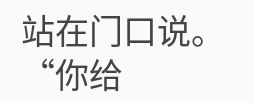站在门口说。 “你给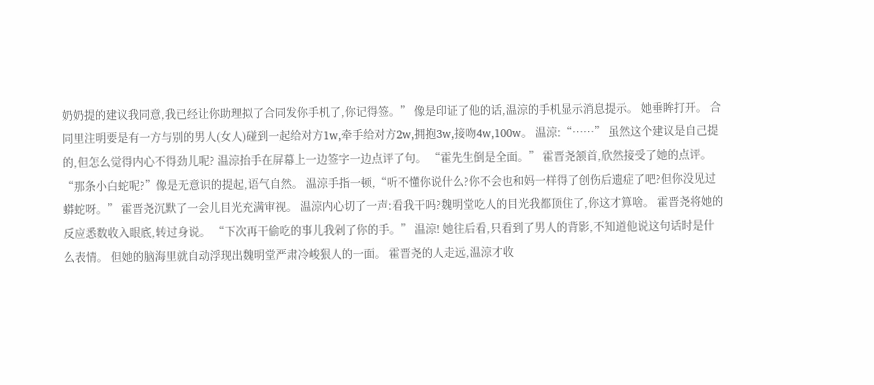奶奶提的建议我同意,我已经让你助理拟了合同发你手机了,你记得签。” 像是印证了他的话,温涼的手机显示消息提示。 她垂眸打开。 合同里注明要是有一方与别的男人(女人)碰到一起给对方1w,牵手给对方2w,拥抱3w,接吻4w,100w。 温涼:“……” 虽然这个建议是自己提的,但怎么觉得内心不得劲儿呢? 温涼抬手在屏幕上一边签字一边点评了句。 “霍先生倒是全面。” 霍晋尧颔首,欣然接受了她的点评。 “那条小白蛇呢?”像是无意识的提起,语气自然。 温涼手指一顿,“听不懂你说什么?你不会也和妈一样得了创伤后遗症了吧?但你没见过蟒蛇呀。” 霍晋尧沉默了一会儿目光充满审视。 温涼内心切了一声:看我干吗?魏明堂吃人的目光我都顶住了,你这才算啥。 霍晋尧将她的反应悉数收入眼底,转过身说。 “下次再干偷吃的事儿我剁了你的手。” 温涼! 她往后看,只看到了男人的背影,不知道他说这句话时是什么表情。 但她的脑海里就自动浮现出魏明堂严肃冷峻狠人的一面。 霍晋尧的人走远,温涼才收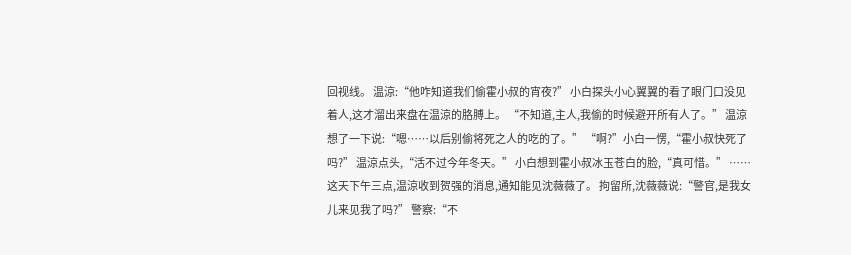回视线。 温涼:“他咋知道我们偷霍小叔的宵夜?” 小白探头小心翼翼的看了眼门口没见着人,这才溜出来盘在温涼的胳膊上。 “不知道,主人,我偷的时候避开所有人了。” 温涼想了一下说:“嗯……以后别偷将死之人的吃的了。” “啊?”小白一愣,“霍小叔快死了吗?” 温涼点头,“活不过今年冬天。” 小白想到霍小叔冰玉苍白的脸,“真可惜。” …… 这天下午三点,温涼收到贺强的消息,通知能见沈薇薇了。 拘留所,沈薇薇说:“警官,是我女儿来见我了吗?” 警察:“不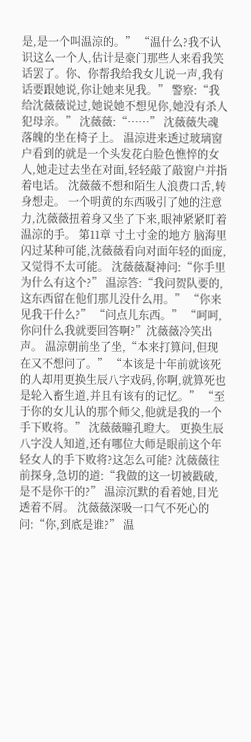是,是一个叫温涼的。” “温什么?我不认识这么一个人,估计是豪门那些人来看我笑话罢了。你、你帮我给我女儿说一声,我有话要跟她说,你让她来见我。” 警察:“我给沈薇薇说过,她说她不想见你,她没有杀人犯母亲。” 沈薇薇:“……” 沈薇薇失魂落魄的坐在椅子上。 温涼进来透过玻璃窗户看到的就是一个头发花白脸色憔悴的女人,她走过去坐在对面,轻轻敲了敲窗户并指着电话。 沈薇薇不想和陌生人浪费口舌,转身想走。 一个明黄的东西吸引了她的注意力,沈薇薇扭着身又坐了下来,眼神紧紧盯着温涼的手。 第11章 寸土寸金的地方 脑海里闪过某种可能,沈薇薇看向对面年轻的面庞,又觉得不太可能。 沈薇薇凝神问:“你手里为什么有这个?” 温涼答:“我问贺队要的,这东西留在他们那儿没什么用。” “你来见我干什么?” “问点儿东西。” “呵呵,你问什么我就要回答啊?”沈薇薇冷笑出声。 温涼朝前坐了坐,“本来打算问,但现在又不想问了。” “本该是十年前就该死的人却用更换生辰八字戏码,你啊,就算死也是轮入畜生道,并且有该有的记忆。” “至于你的女儿认的那个师父,他就是我的一个手下败将。” 沈薇薇瞳孔瞪大。 更换生辰八字没人知道,还有哪位大师是眼前这个年轻女人的手下败将?这怎么可能? 沈薇薇往前探身,急切的道:“我做的这一切被戳破,是不是你干的?” 温涼沉默的看着她,目光透着不屑。 沈薇薇深吸一口气不死心的问:“你,到底是谁?” 温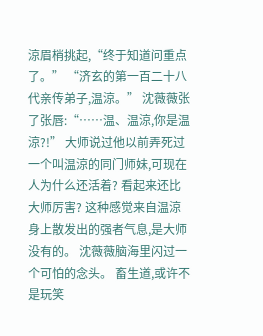涼眉梢挑起,“终于知道问重点了。” “济玄的第一百二十八代亲传弟子,温涼。” 沈薇薇张了张唇:“……温、温涼,你是温涼?!” 大师说过他以前弄死过一个叫温涼的同门师妹,可现在人为什么还活着? 看起来还比大师厉害? 这种感觉来自温涼身上散发出的强者气息,是大师没有的。 沈薇薇脑海里闪过一个可怕的念头。 畜生道,或许不是玩笑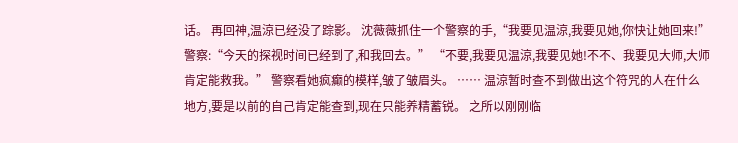话。 再回神,温涼已经没了踪影。 沈薇薇抓住一个警察的手,“我要见温涼,我要见她,你快让她回来!” 警察:“今天的探视时间已经到了,和我回去。” “不要,我要见温涼,我要见她!不不、我要见大师,大师肯定能救我。” 警察看她疯癫的模样,皱了皱眉头。 …… 温涼暂时查不到做出这个符咒的人在什么地方,要是以前的自己肯定能查到,现在只能养精蓄锐。 之所以刚刚临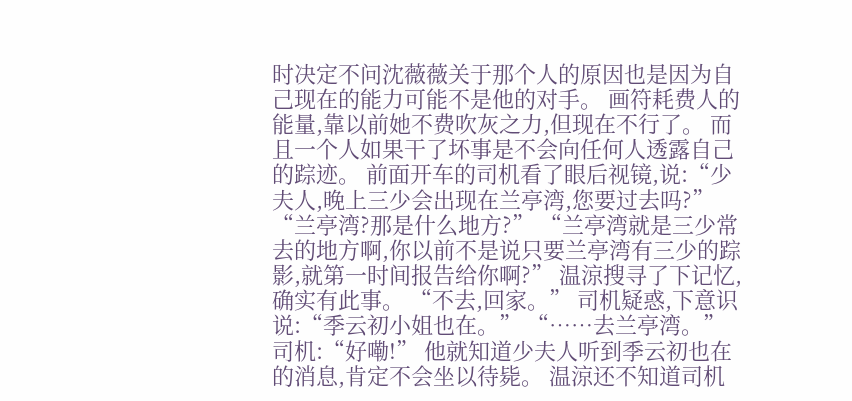时决定不问沈薇薇关于那个人的原因也是因为自己现在的能力可能不是他的对手。 画符耗费人的能量,靠以前她不费吹灰之力,但现在不行了。 而且一个人如果干了坏事是不会向任何人透露自己的踪迹。 前面开车的司机看了眼后视镜,说:“少夫人,晚上三少会出现在兰亭湾,您要过去吗?” “兰亭湾?那是什么地方?” “兰亭湾就是三少常去的地方啊,你以前不是说只要兰亭湾有三少的踪影,就第一时间报告给你啊?” 温涼搜寻了下记忆,确实有此事。 “不去,回家。” 司机疑惑,下意识说:“季云初小姐也在。” “……去兰亭湾。” 司机:“好嘞!” 他就知道少夫人听到季云初也在的消息,肯定不会坐以待毙。 温涼还不知道司机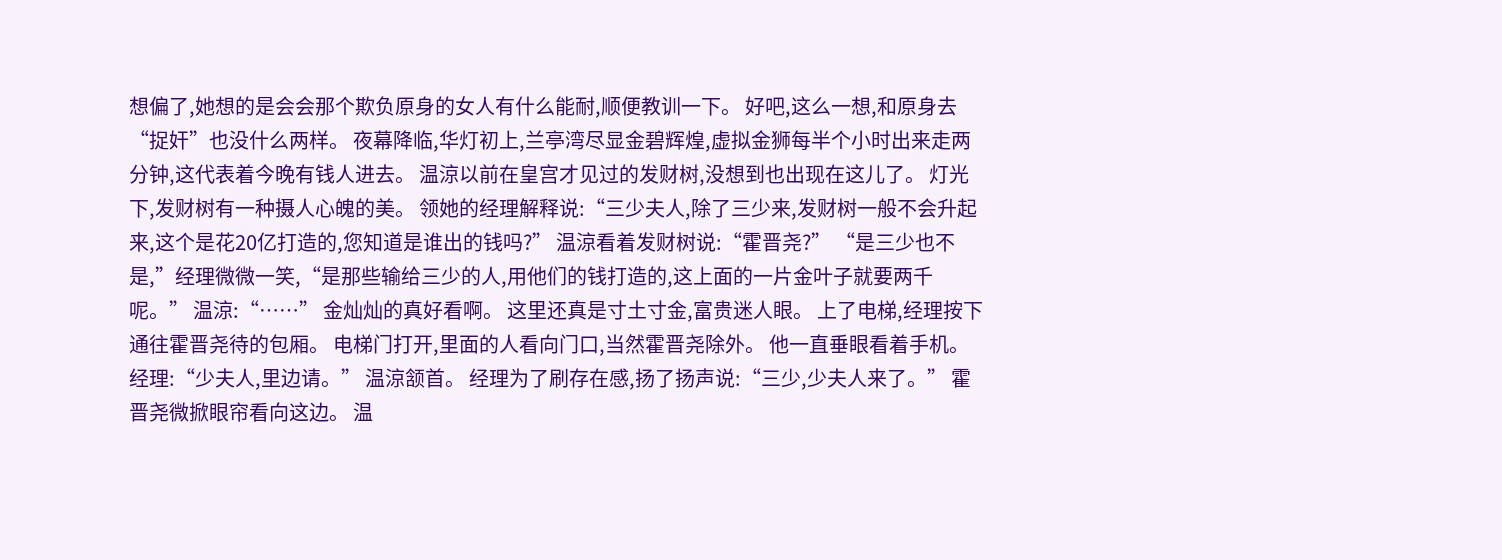想偏了,她想的是会会那个欺负原身的女人有什么能耐,顺便教训一下。 好吧,这么一想,和原身去“捉奸”也没什么两样。 夜幕降临,华灯初上,兰亭湾尽显金碧辉煌,虚拟金狮每半个小时出来走两分钟,这代表着今晚有钱人进去。 温涼以前在皇宫才见过的发财树,没想到也出现在这儿了。 灯光下,发财树有一种摄人心魄的美。 领她的经理解释说:“三少夫人,除了三少来,发财树一般不会升起来,这个是花20亿打造的,您知道是谁出的钱吗?” 温涼看着发财树说:“霍晋尧?” “是三少也不是,”经理微微一笑,“是那些输给三少的人,用他们的钱打造的,这上面的一片金叶子就要两千呢。” 温涼:“……” 金灿灿的真好看啊。 这里还真是寸土寸金,富贵迷人眼。 上了电梯,经理按下通往霍晋尧待的包厢。 电梯门打开,里面的人看向门口,当然霍晋尧除外。 他一直垂眼看着手机。 经理:“少夫人,里边请。” 温涼颔首。 经理为了刷存在感,扬了扬声说:“三少,少夫人来了。” 霍晋尧微掀眼帘看向这边。 温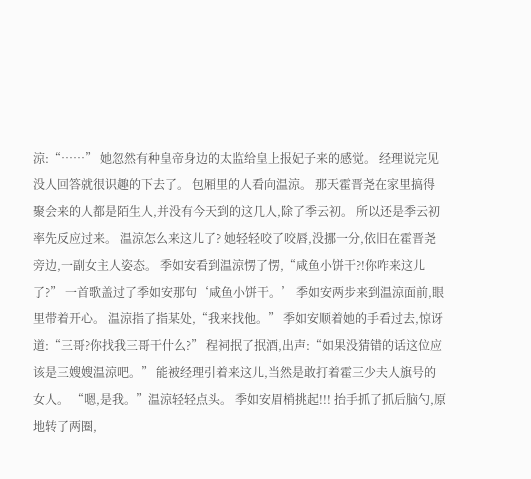涼:“……” 她忽然有种皇帝身边的太监给皇上报妃子来的感觉。 经理说完见没人回答就很识趣的下去了。 包厢里的人看向温涼。 那天霍晋尧在家里搞得聚会来的人都是陌生人,并没有今天到的这几人,除了季云初。 所以还是季云初率先反应过来。 温涼怎么来这儿了? 她轻轻咬了咬唇,没挪一分,依旧在霍晋尧旁边,一副女主人姿态。 季如安看到温涼愣了愣,“咸鱼小饼干?!你咋来这儿了?” 一首歌盖过了季如安那句‘咸鱼小饼干。’ 季如安两步来到温涼面前,眼里带着开心。 温涼指了指某处,“我来找他。” 季如安顺着她的手看过去,惊讶道:“三哥?你找我三哥干什么?” 程祠抿了抿酒,出声:“如果没猜错的话这位应该是三嫂嫂温涼吧。” 能被经理引着来这儿,当然是敢打着霍三少夫人旗号的女人。 “嗯,是我。”温涼轻轻点头。 季如安眉梢挑起!!! 抬手抓了抓后脑勺,原地转了两圈,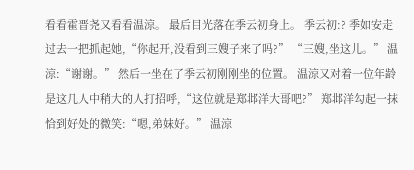看看霍晋尧又看看温涼。 最后目光落在季云初身上。 季云初:? 季如安走过去一把抓起她,“你起开,没看到三嫂子来了吗?” “三嫂,坐这儿。” 温涼:“谢谢。” 然后一坐在了季云初刚刚坐的位置。 温涼又对着一位年龄是这几人中稍大的人打招呼,“这位就是郑邶洋大哥吧?” 郑邶洋勾起一抹恰到好处的微笑:“嗯,弟妹好。” 温涼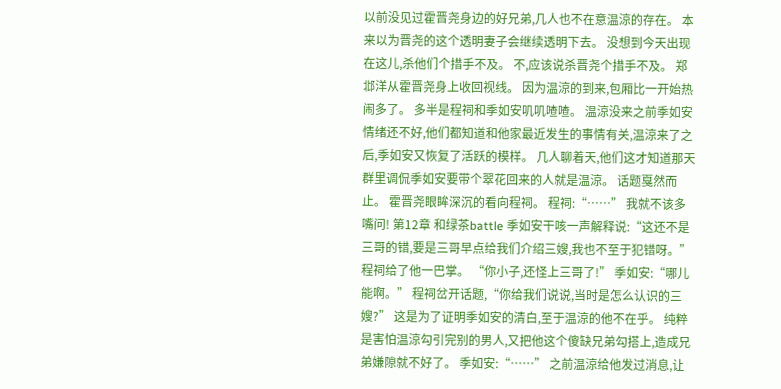以前没见过霍晋尧身边的好兄弟,几人也不在意温涼的存在。 本来以为晋尧的这个透明妻子会继续透明下去。 没想到今天出现在这儿,杀他们个措手不及。 不,应该说杀晋尧个措手不及。 郑邶洋从霍晋尧身上收回视线。 因为温涼的到来,包厢比一开始热闹多了。 多半是程祠和季如安叽叽喳喳。 温涼没来之前季如安情绪还不好,他们都知道和他家最近发生的事情有关,温涼来了之后,季如安又恢复了活跃的模样。 几人聊着天,他们这才知道那天群里调侃季如安要带个翠花回来的人就是温涼。 话题戛然而止。 霍晋尧眼眸深沉的看向程祠。 程祠:“……” 我就不该多嘴问! 第12章 和绿茶battle 季如安干咳一声解释说:“这还不是三哥的错,要是三哥早点给我们介绍三嫂,我也不至于犯错呀。” 程祠给了他一巴掌。 “你小子,还怪上三哥了!” 季如安:“哪儿能啊。” 程祠岔开话题,“你给我们说说,当时是怎么认识的三嫂?” 这是为了证明季如安的清白,至于温涼的他不在乎。 纯粹是害怕温涼勾引完别的男人,又把他这个傻缺兄弟勾搭上,造成兄弟嫌隙就不好了。 季如安:“……” 之前温涼给他发过消息,让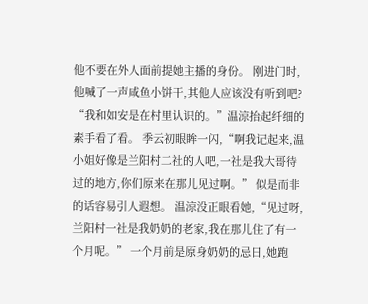他不要在外人面前提她主播的身份。 刚进门时,他喊了一声咸鱼小饼干,其他人应该没有听到吧? “我和如安是在村里认识的。”温涼抬起纤细的素手看了看。 季云初眼眸一闪,“啊我记起来,温小姐好像是兰阳村二社的人吧,一社是我大哥待过的地方,你们原来在那儿见过啊。” 似是而非的话容易引人遐想。 温涼没正眼看她,“见过呀,兰阳村一社是我奶奶的老家,我在那儿住了有一个月呢。” 一个月前是原身奶奶的忌日,她跑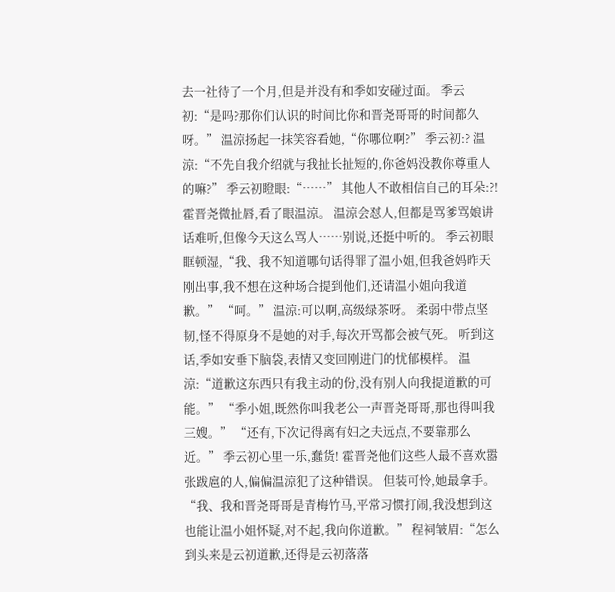去一社待了一个月,但是并没有和季如安碰过面。 季云初:“是吗?那你们认识的时间比你和晋尧哥哥的时间都久呀。” 温涼扬起一抹笑容看她,“你哪位啊?” 季云初:? 温涼:“不先自我介绍就与我扯长扯短的,你爸妈没教你尊重人的嘛?” 季云初瞪眼:“……” 其他人不敢相信自己的耳朵:?! 霍晋尧微扯唇,看了眼温涼。 温涼会怼人,但都是骂爹骂娘讲话难听,但像今天这么骂人……别说,还挺中听的。 季云初眼眶顿湿,“我、我不知道哪句话得罪了温小姐,但我爸妈昨天刚出事,我不想在这种场合提到他们,还请温小姐向我道歉。” “呵。” 温涼:可以啊,高级绿茶呀。 柔弱中带点坚韧,怪不得原身不是她的对手,每次开骂都会被气死。 听到这话,季如安垂下脑袋,表情又变回刚进门的忧郁模样。 温涼:“道歉这东西只有我主动的份,没有别人向我提道歉的可能。” “季小姐,既然你叫我老公一声晋尧哥哥,那也得叫我三嫂。” “还有,下次记得离有妇之夫远点,不要靠那么近。” 季云初心里一乐,蠢货! 霍晋尧他们这些人最不喜欢嚣张跋扈的人,偏偏温涼犯了这种错误。 但装可怜,她最拿手。 “我、我和晋尧哥哥是青梅竹马,平常习惯打闹,我没想到这也能让温小姐怀疑,对不起,我向你道歉。” 程祠皱眉:“怎么到头来是云初道歉,还得是云初落落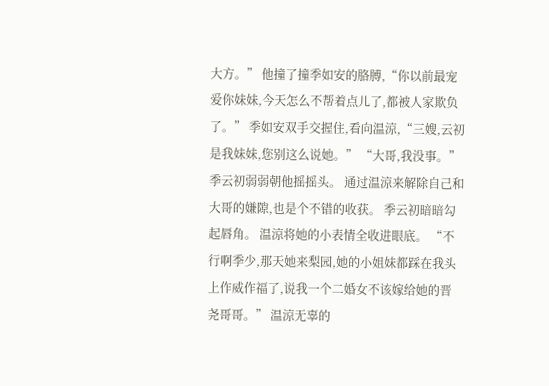大方。” 他撞了撞季如安的胳膊,“你以前最宠爱你妹妹,今天怎么不帮着点儿了,都被人家欺负了。” 季如安双手交握住,看向温涼,“三嫂,云初是我妹妹,您别这么说她。” “大哥,我没事。”季云初弱弱朝他摇摇头。 通过温涼来解除自己和大哥的嫌隙,也是个不错的收获。 季云初暗暗勾起唇角。 温涼将她的小表情全收进眼底。 “不行啊季少,那天她来梨园,她的小姐妹都踩在我头上作威作福了,说我一个二婚女不该嫁给她的晋尧哥哥。” 温涼无辜的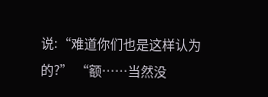说:“难道你们也是这样认为的?” “额……当然没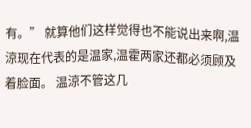有。” 就算他们这样觉得也不能说出来啊,温涼现在代表的是温家,温霍两家还都必须顾及着脸面。 温涼不管这几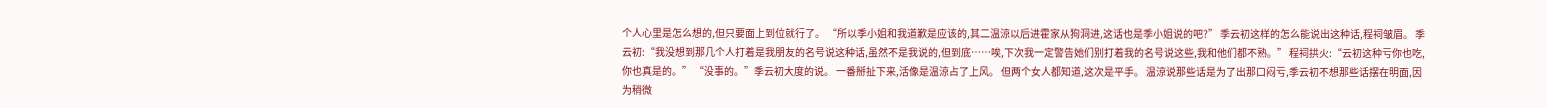个人心里是怎么想的,但只要面上到位就行了。 “所以季小姐和我道歉是应该的,其二温涼以后进霍家从狗洞进,这话也是季小姐说的吧?” 季云初这样的怎么能说出这种话,程祠皱眉。 季云初:“我没想到那几个人打着是我朋友的名号说这种话,虽然不是我说的,但到底……唉,下次我一定警告她们别打着我的名号说这些,我和他们都不熟。” 程祠拱火:“云初这种亏你也吃,你也真是的。” “没事的。”季云初大度的说。 一番掰扯下来,活像是温涼占了上风。 但两个女人都知道,这次是平手。 温涼说那些话是为了出那口闷亏,季云初不想那些话摆在明面,因为稍微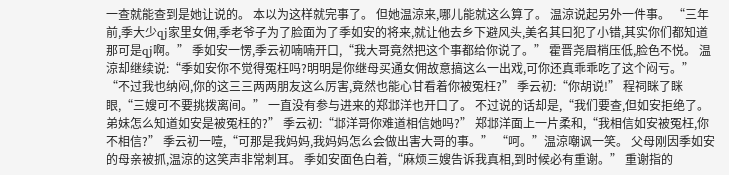一查就能查到是她让说的。 本以为这样就完事了。 但她温涼来,哪儿能就这么算了。 温涼说起另外一件事。 “三年前,季大少qj家里女佣,季老爷子为了脸面为了季如安的将来,就让他去乡下避风头,美名其曰犯了小错,其实你们都知道那可是qj啊。” 季如安一愣,季云初喃喃开口,“我大哥竟然把这个事都给你说了。” 霍晋尧眉梢压低,脸色不悦。 温涼却继续说:“季如安你不觉得冤枉吗?明明是你继母买通女佣故意搞这么一出戏,可你还真乖乖吃了这个闷亏。” “不过我也纳闷,你的这三三两两朋友这么厉害,竟然也能心甘看着你被冤枉?” 季云初:“你胡说!” 程祠眯了眯眼,“三嫂可不要挑拨离间。” 一直没有参与进来的郑邶洋也开口了。 不过说的话却是,“我们要查,但如安拒绝了。弟妹怎么知道如安是被冤枉的?” 季云初:“邶洋哥你难道相信她吗?” 郑邶洋面上一片柔和,“我相信如安被冤枉,你不相信?” 季云初一噎,“可那是我妈妈,我妈妈怎么会做出害大哥的事。” “呵。”温涼嘲讽一笑。 父母刚因季如安的母亲被抓,温涼的这笑声非常刺耳。 季如安面色白着,“麻烦三嫂告诉我真相,到时候必有重谢。” 重谢指的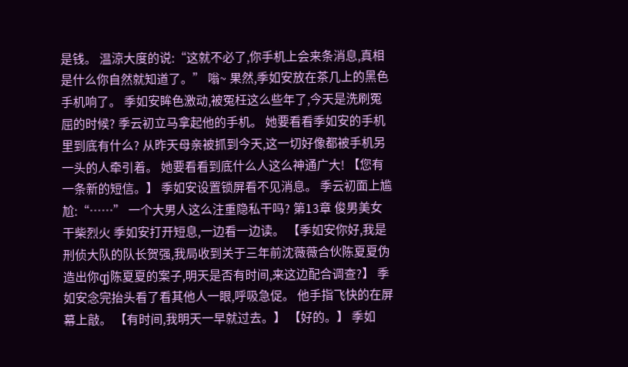是钱。 温涼大度的说:“这就不必了,你手机上会来条消息,真相是什么你自然就知道了。” 嗡~ 果然,季如安放在茶几上的黑色手机响了。 季如安眸色激动,被冤枉这么些年了,今天是洗刷冤屈的时候? 季云初立马拿起他的手机。 她要看看季如安的手机里到底有什么? 从昨天母亲被抓到今天,这一切好像都被手机另一头的人牵引着。 她要看看到底什么人这么神通广大! 【您有一条新的短信。】 季如安设置锁屏看不见消息。 季云初面上尴尬:“……” 一个大男人这么注重隐私干吗? 第13章 俊男美女干柴烈火 季如安打开短息,一边看一边读。 【季如安你好,我是刑侦大队的队长贺强,我局收到关于三年前沈薇薇合伙陈夏夏伪造出你qj陈夏夏的案子,明天是否有时间,来这边配合调查?】 季如安念完抬头看了看其他人一眼,呼吸急促。 他手指飞快的在屏幕上敲。 【有时间,我明天一早就过去。】 【好的。】 季如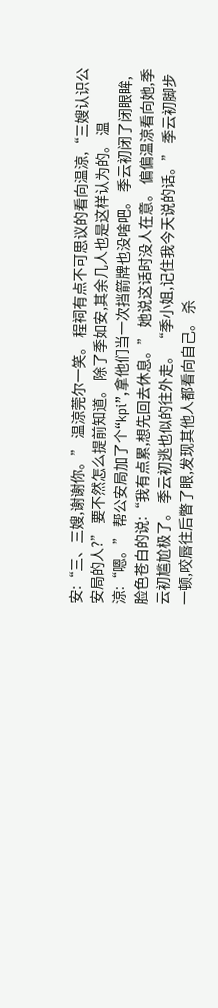安:“三、三嫂,谢谢你。” 温涼莞尔一笑。 程祠有点不可思议的看向温涼,“三嫂认识公安局的人?” 要不然怎么提前知道。 除了季如安,其余几人也是这样认为的。 温涼:“嗯。” 帮公安局加了个“kpi”,拿他们当一次挡箭牌也没啥吧。 季云初闭了闭眼眸,脸色苍白的说:“我有点累,想先回去休息。” 她说这话时没人在意。 偏偏温涼看向她,季云初尴尬极了。 季云初逃也似的往外走。 “季小姐,记住我今天说的话。” 季云初脚步一顿,咬唇往后瞥了眼,发现其他人都看向自己。 杀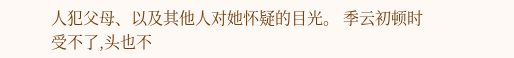人犯父母、以及其他人对她怀疑的目光。 季云初顿时受不了,头也不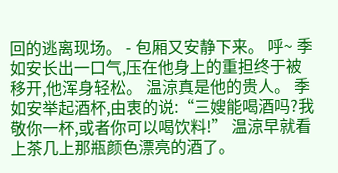回的逃离现场。 - 包厢又安静下来。 呼~ 季如安长出一口气,压在他身上的重担终于被移开,他浑身轻松。 温涼真是他的贵人。 季如安举起酒杯,由衷的说:“三嫂能喝酒吗?我敬你一杯,或者你可以喝饮料!” 温涼早就看上茶几上那瓶颜色漂亮的酒了。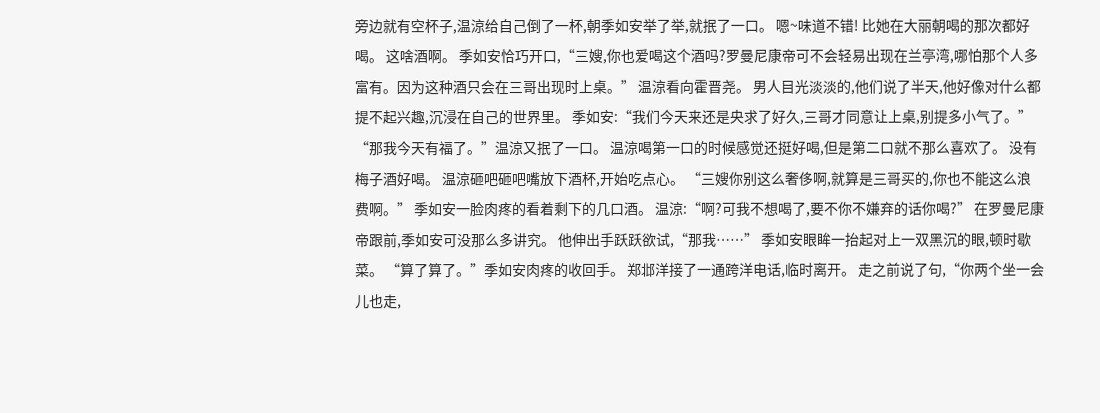旁边就有空杯子,温涼给自己倒了一杯,朝季如安举了举,就抿了一口。 嗯~味道不错! 比她在大丽朝喝的那次都好喝。 这啥酒啊。 季如安恰巧开口,“三嫂,你也爱喝这个酒吗?罗曼尼康帝可不会轻易出现在兰亭湾,哪怕那个人多富有。因为这种酒只会在三哥出现时上桌。” 温涼看向霍晋尧。 男人目光淡淡的,他们说了半天,他好像对什么都提不起兴趣,沉浸在自己的世界里。 季如安:“我们今天来还是央求了好久,三哥才同意让上桌,别提多小气了。” “那我今天有福了。”温涼又抿了一口。 温涼喝第一口的时候感觉还挺好喝,但是第二口就不那么喜欢了。 没有梅子酒好喝。 温涼砸吧砸吧嘴放下酒杯,开始吃点心。 “三嫂你别这么奢侈啊,就算是三哥买的,你也不能这么浪费啊。” 季如安一脸肉疼的看着剩下的几口酒。 温涼:“啊?可我不想喝了,要不你不嫌弃的话你喝?” 在罗曼尼康帝跟前,季如安可没那么多讲究。 他伸出手跃跃欲试,“那我……” 季如安眼眸一抬起对上一双黑沉的眼,顿时歇菜。 “算了算了。”季如安肉疼的收回手。 郑邶洋接了一通跨洋电话,临时离开。 走之前说了句,“你两个坐一会儿也走,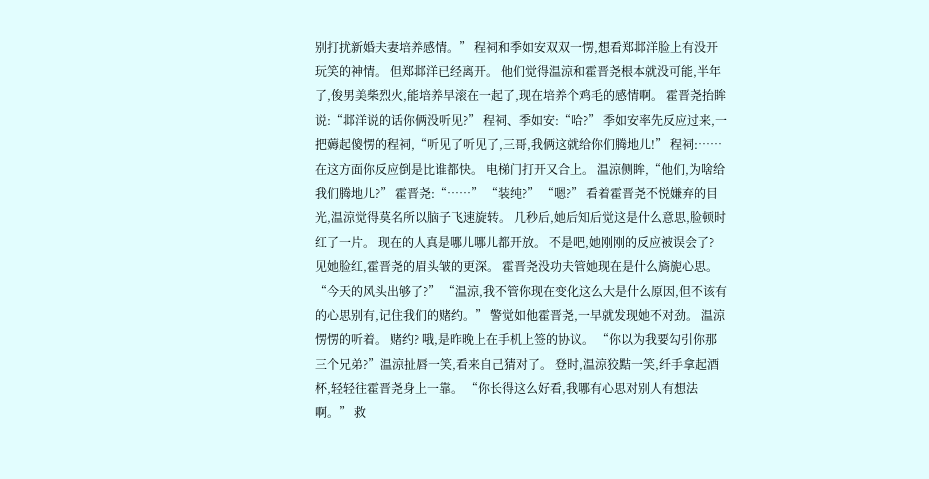别打扰新婚夫妻培养感情。” 程祠和季如安双双一愣,想看郑邶洋脸上有没开玩笑的神情。 但郑邶洋已经离开。 他们觉得温涼和霍晋尧根本就没可能,半年了,俊男美柴烈火,能培养早滚在一起了,现在培养个鸡毛的感情啊。 霍晋尧抬眸说:“邶洋说的话你俩没听见?” 程祠、季如安:“哈?” 季如安率先反应过来,一把薅起傻愣的程祠,“听见了听见了,三哥,我俩这就给你们腾地儿!” 程祠:……在这方面你反应倒是比谁都快。 电梯门打开又合上。 温涼侧眸,“他们,为啥给我们腾地儿?” 霍晋尧:“……” “装纯?” “嗯?” 看着霍晋尧不悦嫌弃的目光,温涼觉得莫名所以脑子飞速旋转。 几秒后,她后知后觉这是什么意思,脸顿时红了一片。 现在的人真是哪儿哪儿都开放。 不是吧,她刚刚的反应被误会了? 见她脸红,霍晋尧的眉头皱的更深。 霍晋尧没功夫管她现在是什么旖旎心思。 “今天的风头出够了?” “温涼,我不管你现在变化这么大是什么原因,但不该有的心思别有,记住我们的赌约。” 警觉如他霍晋尧,一早就发现她不对劲。 温涼愣愣的听着。 赌约? 哦,是昨晚上在手机上签的协议。 “你以为我要勾引你那三个兄弟?”温涼扯唇一笑,看来自己猜对了。 登时,温涼狡黠一笑,纤手拿起酒杯,轻轻往霍晋尧身上一靠。 “你长得这么好看,我哪有心思对别人有想法啊。” 救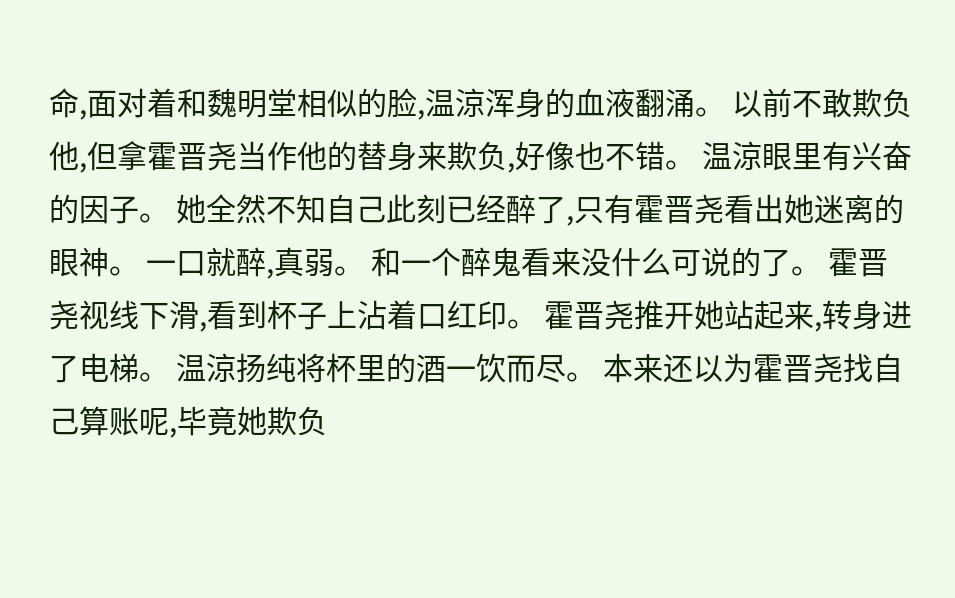命,面对着和魏明堂相似的脸,温涼浑身的血液翻涌。 以前不敢欺负他,但拿霍晋尧当作他的替身来欺负,好像也不错。 温涼眼里有兴奋的因子。 她全然不知自己此刻已经醉了,只有霍晋尧看出她迷离的眼神。 一口就醉,真弱。 和一个醉鬼看来没什么可说的了。 霍晋尧视线下滑,看到杯子上沾着口红印。 霍晋尧推开她站起来,转身进了电梯。 温涼扬纯将杯里的酒一饮而尽。 本来还以为霍晋尧找自己算账呢,毕竟她欺负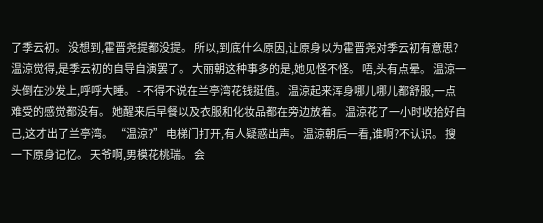了季云初。 没想到,霍晋尧提都没提。 所以,到底什么原因,让原身以为霍晋尧对季云初有意思? 温涼觉得,是季云初的自导自演罢了。 大丽朝这种事多的是,她见怪不怪。 唔,头有点晕。 温涼一头倒在沙发上,呼呼大睡。 - 不得不说在兰亭湾花钱挺值。 温涼起来浑身哪儿哪儿都舒服,一点难受的感觉都没有。 她醒来后早餐以及衣服和化妆品都在旁边放着。 温涼花了一小时收拾好自己,这才出了兰亭湾。 “温涼?” 电梯门打开,有人疑惑出声。 温涼朝后一看,谁啊?不认识。 搜一下原身记忆。 天爷啊,男模花桃瑞。 会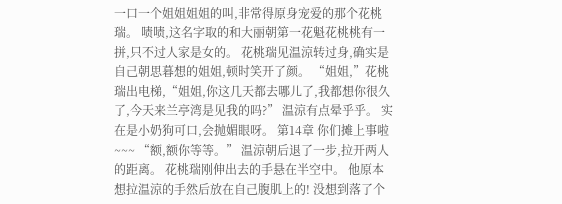一口一个姐姐姐姐的叫,非常得原身宠爱的那个花桃瑞。 啧啧,这名字取的和大丽朝第一花魁花桃桃有一拼,只不过人家是女的。 花桃瑞见温涼转过身,确实是自己朝思暮想的姐姐,顿时笑开了颜。 “姐姐,”花桃瑞出电梯,“姐姐,你这几天都去哪儿了,我都想你很久了,今天来兰亭湾是见我的吗?” 温涼有点晕乎乎。 实在是小奶狗可口,会抛媚眼呀。 第14章 你们摊上事啦~~~ “额,额你等等。” 温涼朝后退了一步,拉开两人的距离。 花桃瑞刚伸出去的手悬在半空中。 他原本想拉温涼的手然后放在自己腹肌上的! 没想到落了个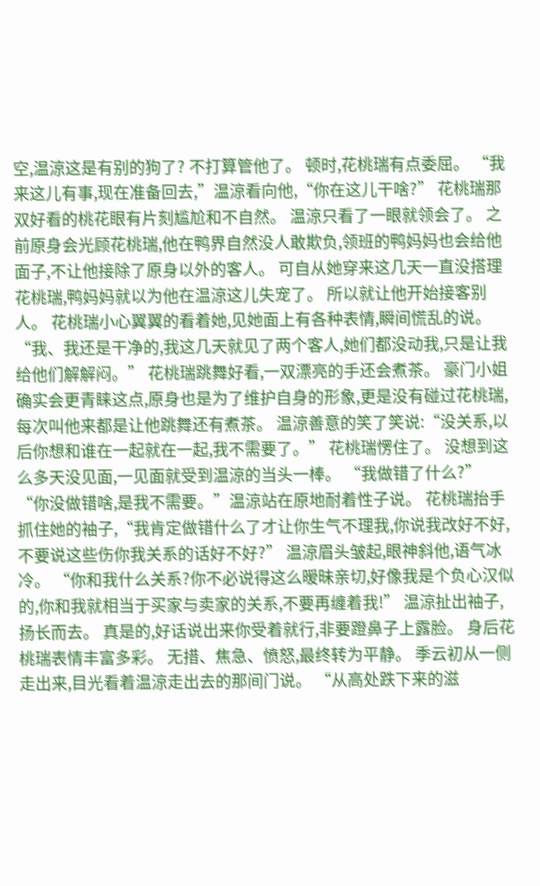空,温涼这是有别的狗了? 不打算管他了。 顿时,花桃瑞有点委屈。 “我来这儿有事,现在准备回去,”温涼看向他,“你在这儿干啥?” 花桃瑞那双好看的桃花眼有片刻尴尬和不自然。 温涼只看了一眼就领会了。 之前原身会光顾花桃瑞,他在鸭界自然没人敢欺负,领班的鸭妈妈也会给他面子,不让他接除了原身以外的客人。 可自从她穿来这几天一直没搭理花桃瑞,鸭妈妈就以为他在温涼这儿失宠了。 所以就让他开始接客别人。 花桃瑞小心翼翼的看着她,见她面上有各种表情,瞬间慌乱的说。 “我、我还是干净的,我这几天就见了两个客人,她们都没动我,只是让我给他们解解闷。” 花桃瑞跳舞好看,一双漂亮的手还会煮茶。 豪门小姐确实会更青睐这点,原身也是为了维护自身的形象,更是没有碰过花桃瑞,每次叫他来都是让他跳舞还有煮茶。 温涼善意的笑了笑说:“没关系,以后你想和谁在一起就在一起,我不需要了。” 花桃瑞愣住了。 没想到这么多天没见面,一见面就受到温涼的当头一棒。 “我做错了什么?” “你没做错啥,是我不需要。”温涼站在原地耐着性子说。 花桃瑞抬手抓住她的袖子,“我肯定做错什么了才让你生气不理我,你说我改好不好,不要说这些伤你我关系的话好不好?” 温涼眉头皱起,眼神斜他,语气冰冷。 “你和我什么关系?你不必说得这么暧昧亲切,好像我是个负心汉似的,你和我就相当于买家与卖家的关系,不要再缠着我!” 温涼扯出袖子,扬长而去。 真是的,好话说出来你受着就行,非要蹬鼻子上露脸。 身后花桃瑞表情丰富多彩。 无措、焦急、愤怒,最终转为平静。 季云初从一侧走出来,目光看着温涼走出去的那间门说。 “从高处跌下来的滋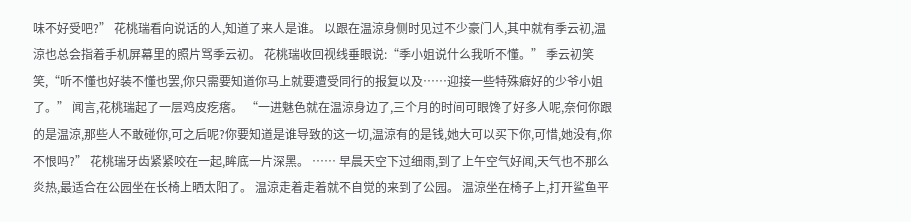味不好受吧?” 花桃瑞看向说话的人,知道了来人是谁。 以跟在温涼身侧时见过不少豪门人,其中就有季云初,温涼也总会指着手机屏幕里的照片骂季云初。 花桃瑞收回视线垂眼说:“季小姐说什么我听不懂。” 季云初笑笑,“听不懂也好装不懂也罢,你只需要知道你马上就要遭受同行的报复以及……迎接一些特殊癖好的少爷小姐了。” 闻言,花桃瑞起了一层鸡皮疙瘩。 “一进魅色就在温涼身边了,三个月的时间可眼馋了好多人呢,奈何你跟的是温涼,那些人不敢碰你,可之后呢?你要知道是谁导致的这一切,温涼有的是钱,她大可以买下你,可惜,她没有,你不恨吗?” 花桃瑞牙齿紧紧咬在一起,眸底一片深黑。 …… 早晨天空下过细雨,到了上午空气好闻,天气也不那么炎热,最适合在公园坐在长椅上晒太阳了。 温涼走着走着就不自觉的来到了公园。 温涼坐在椅子上,打开鲨鱼平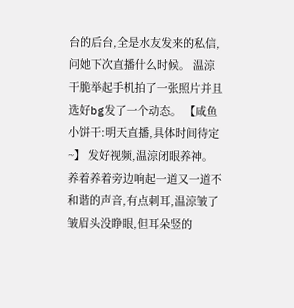台的后台,全是水友发来的私信,问她下次直播什么时候。 温涼干脆举起手机拍了一张照片并且选好bg发了一个动态。 【咸鱼小饼干:明天直播,具体时间待定~】 发好视频,温涼闭眼养神。 养着养着旁边响起一道又一道不和谐的声音,有点刺耳,温涼皱了皱眉头没睁眼,但耳朵竖的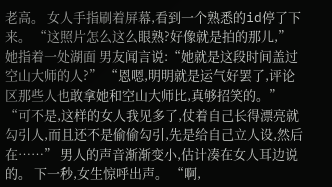老高。 女人手指刷着屏幕,看到一个熟悉的id停了下来。 “这照片怎么这么眼熟?好像就是拍的那儿,”她指着一处湖面 男友闻言说:“她就是这段时间盖过空山大师的人?” “恩嗯,明明就是运气好罢了,评论区那些人也敢拿她和空山大师比,真够招笑的。” “可不是,这样的女人我见多了,仗着自己长得漂亮就勾引人,而且还不是偷偷勾引,先是给自己立人设,然后在……” 男人的声音渐渐变小,估计凑在女人耳边说的。 下一秒,女生惊呼出声。 “啊,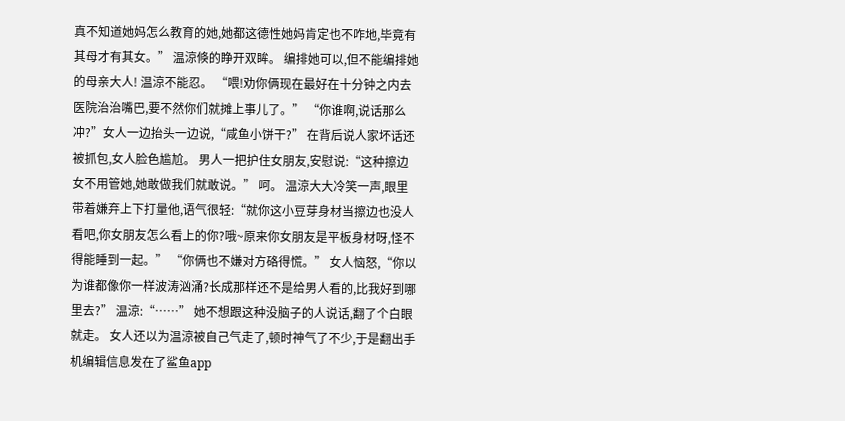真不知道她妈怎么教育的她,她都这德性她妈肯定也不咋地,毕竟有其母才有其女。” 温涼倏的睁开双眸。 编排她可以,但不能编排她的母亲大人! 温涼不能忍。 “喂!劝你俩现在最好在十分钟之内去医院治治嘴巴,要不然你们就摊上事儿了。” “你谁啊,说话那么冲?”女人一边抬头一边说,“咸鱼小饼干?” 在背后说人家坏话还被抓包,女人脸色尴尬。 男人一把护住女朋友,安慰说:“这种擦边女不用管她,她敢做我们就敢说。” 呵。 温涼大大冷笑一声,眼里带着嫌弃上下打量他,语气很轻:“就你这小豆芽身材当擦边也没人看吧,你女朋友怎么看上的你?哦~原来你女朋友是平板身材呀,怪不得能睡到一起。” “你俩也不嫌对方硌得慌。” 女人恼怒,“你以为谁都像你一样波涛汹涌?长成那样还不是给男人看的,比我好到哪里去?” 温涼:“……” 她不想跟这种没脑子的人说话,翻了个白眼就走。 女人还以为温涼被自己气走了,顿时神气了不少,于是翻出手机编辑信息发在了鲨鱼app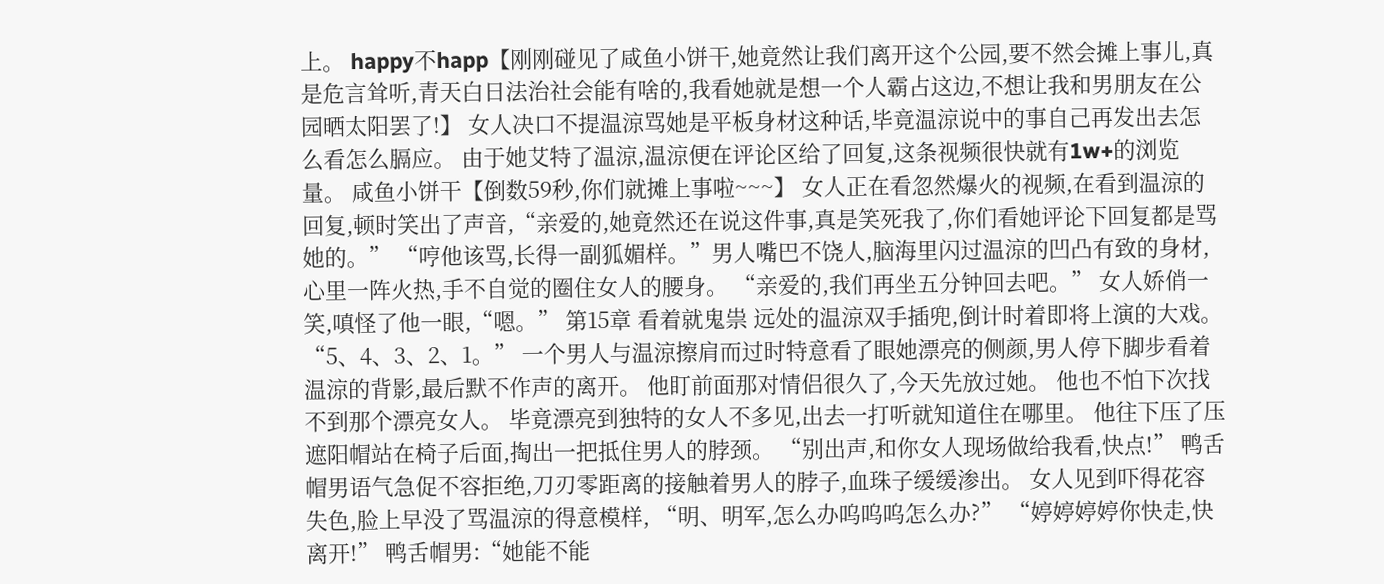上。 happy不happ【刚刚碰见了咸鱼小饼干,她竟然让我们离开这个公园,要不然会摊上事儿,真是危言耸听,青天白日法治社会能有啥的,我看她就是想一个人霸占这边,不想让我和男朋友在公园晒太阳罢了!】 女人决口不提温涼骂她是平板身材这种话,毕竟温涼说中的事自己再发出去怎么看怎么膈应。 由于她艾特了温涼,温涼便在评论区给了回复,这条视频很快就有1w+的浏览量。 咸鱼小饼干【倒数59秒,你们就摊上事啦~~~】 女人正在看忽然爆火的视频,在看到温涼的回复,顿时笑出了声音,“亲爱的,她竟然还在说这件事,真是笑死我了,你们看她评论下回复都是骂她的。” “哼他该骂,长得一副狐媚样。”男人嘴巴不饶人,脑海里闪过温涼的凹凸有致的身材,心里一阵火热,手不自觉的圈住女人的腰身。 “亲爱的,我们再坐五分钟回去吧。” 女人娇俏一笑,嗔怪了他一眼,“嗯。” 第15章 看着就鬼祟 远处的温涼双手插兜,倒计时着即将上演的大戏。 “5、4、3、2、1。” 一个男人与温涼擦肩而过时特意看了眼她漂亮的侧颜,男人停下脚步看着温涼的背影,最后默不作声的离开。 他盯前面那对情侣很久了,今天先放过她。 他也不怕下次找不到那个漂亮女人。 毕竟漂亮到独特的女人不多见,出去一打听就知道住在哪里。 他往下压了压遮阳帽站在椅子后面,掏出一把抵住男人的脖颈。 “别出声,和你女人现场做给我看,快点!” 鸭舌帽男语气急促不容拒绝,刀刃零距离的接触着男人的脖子,血珠子缓缓渗出。 女人见到吓得花容失色,脸上早没了骂温涼的得意模样, “明、明军,怎么办呜呜呜怎么办?” “婷婷婷婷你快走,快离开!” 鸭舌帽男:“她能不能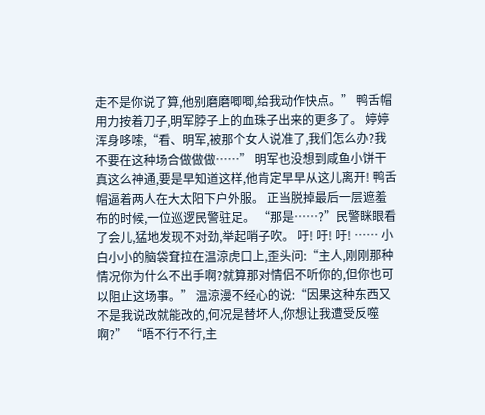走不是你说了算,他别磨磨唧唧,给我动作快点。” 鸭舌帽用力按着刀子,明军脖子上的血珠子出来的更多了。 婷婷浑身哆嗦,“看、明军,被那个女人说准了,我们怎么办?我不要在这种场合做做做……” 明军也没想到咸鱼小饼干真这么神通,要是早知道这样,他肯定早早从这儿离开! 鸭舌帽逼着两人在大太阳下户外服。 正当脱掉最后一层遮羞布的时候,一位巡逻民警驻足。 “那是……?”民警眯眼看了会儿,猛地发现不对劲,举起哨子吹。 吁! 吁! 吁! …… 小白小小的脑袋耷拉在温涼虎口上,歪头问:“主人,刚刚那种情况你为什么不出手啊?就算那对情侣不听你的,但你也可以阻止这场事。” 温涼漫不经心的说:“因果这种东西又不是我说改就能改的,何况是替坏人,你想让我遭受反噬啊?” “唔不行不行,主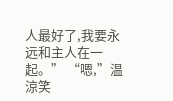人最好了,我要永远和主人在一起。” “嗯,”温涼笑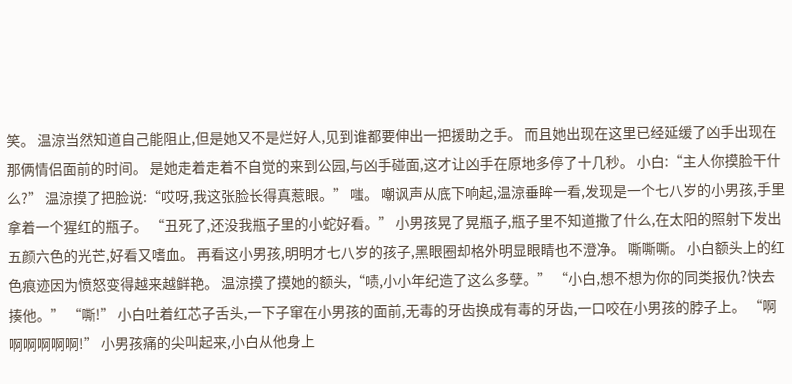笑。 温涼当然知道自己能阻止,但是她又不是烂好人,见到谁都要伸出一把援助之手。 而且她出现在这里已经延缓了凶手出现在那俩情侣面前的时间。 是她走着走着不自觉的来到公园,与凶手碰面,这才让凶手在原地多停了十几秒。 小白:“主人你摸脸干什么?” 温涼摸了把脸说:“哎呀,我这张脸长得真惹眼。” 嗤。 嘲讽声从底下响起,温涼垂眸一看,发现是一个七八岁的小男孩,手里拿着一个猩红的瓶子。 “丑死了,还没我瓶子里的小蛇好看。” 小男孩晃了晃瓶子,瓶子里不知道撒了什么,在太阳的照射下发出五颜六色的光芒,好看又嗜血。 再看这小男孩,明明才七八岁的孩子,黑眼圈却格外明显眼睛也不澄净。 嘶嘶嘶。 小白额头上的红色痕迹因为愤怒变得越来越鲜艳。 温涼摸了摸她的额头,“啧,小小年纪造了这么多孽。” “小白,想不想为你的同类报仇?快去揍他。” “嘶!” 小白吐着红芯子舌头,一下子窜在小男孩的面前,无毒的牙齿换成有毒的牙齿,一口咬在小男孩的脖子上。 “啊啊啊啊啊啊!” 小男孩痛的尖叫起来,小白从他身上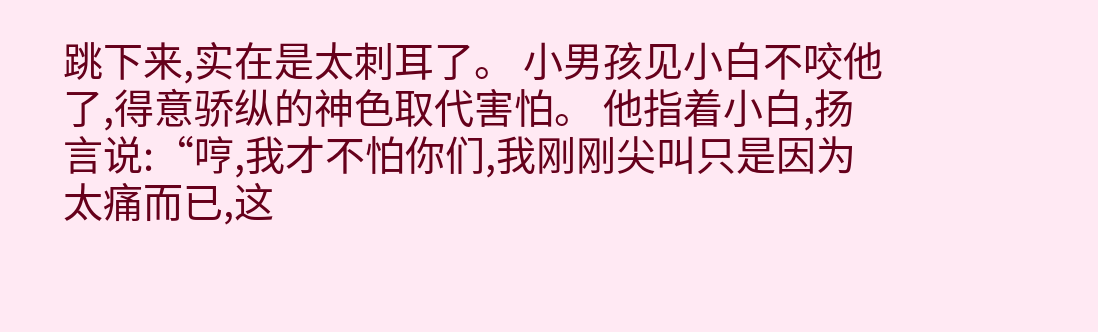跳下来,实在是太刺耳了。 小男孩见小白不咬他了,得意骄纵的神色取代害怕。 他指着小白,扬言说:“哼,我才不怕你们,我刚刚尖叫只是因为太痛而已,这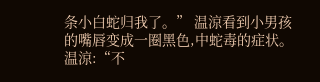条小白蛇归我了。” 温涼看到小男孩的嘴唇变成一圈黑色,中蛇毒的症状。 温涼:“不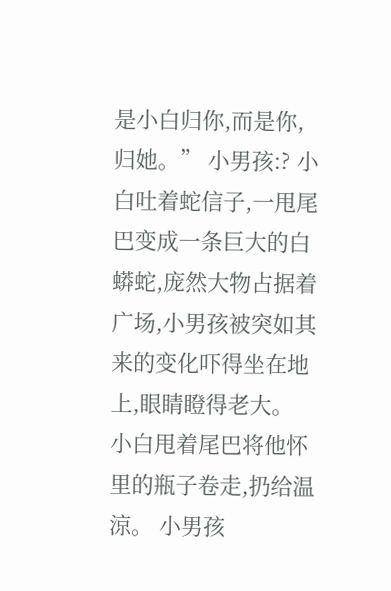是小白归你,而是你,归她。” 小男孩:? 小白吐着蛇信子,一甩尾巴变成一条巨大的白蟒蛇,庞然大物占据着广场,小男孩被突如其来的变化吓得坐在地上,眼睛瞪得老大。 小白甩着尾巴将他怀里的瓶子卷走,扔给温涼。 小男孩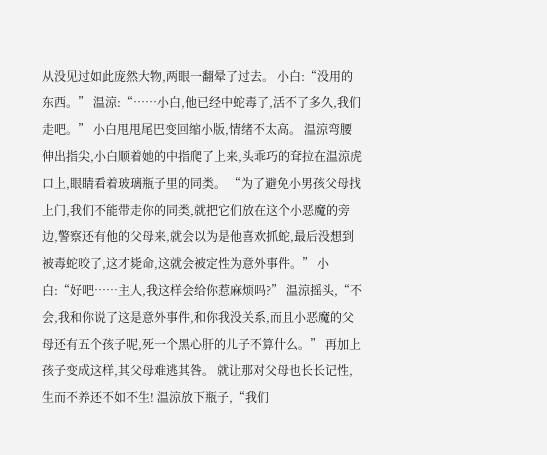从没见过如此庞然大物,两眼一翻晕了过去。 小白:“没用的东西。” 温涼:“……小白,他已经中蛇毒了,活不了多久,我们走吧。” 小白甩甩尾巴变回缩小版,情绪不太高。 温涼弯腰伸出指尖,小白顺着她的中指爬了上来,头乖巧的耷拉在温涼虎口上,眼睛看着玻璃瓶子里的同类。 “为了避免小男孩父母找上门,我们不能带走你的同类,就把它们放在这个小恶魔的旁边,警察还有他的父母来,就会以为是他喜欢抓蛇,最后没想到被毒蛇咬了,这才毙命,这就会被定性为意外事件。” 小白:“好吧……主人,我这样会给你惹麻烦吗?” 温涼摇头,“不会,我和你说了这是意外事件,和你我没关系,而且小恶魔的父母还有五个孩子呢,死一个黑心肝的儿子不算什么。” 再加上孩子变成这样,其父母难逃其咎。 就让那对父母也长长记性,生而不养还不如不生! 温涼放下瓶子,“我们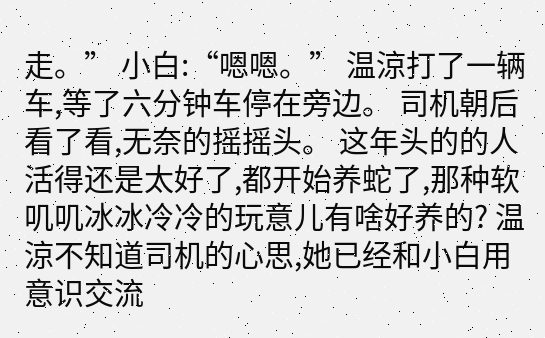走。” 小白:“嗯嗯。” 温涼打了一辆车,等了六分钟车停在旁边。 司机朝后看了看,无奈的摇摇头。 这年头的的人活得还是太好了,都开始养蛇了,那种软叽叽冰冰冷冷的玩意儿有啥好养的? 温涼不知道司机的心思,她已经和小白用意识交流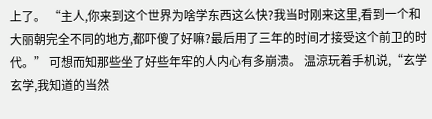上了。 “主人,你来到这个世界为啥学东西这么快?我当时刚来这里,看到一个和大丽朝完全不同的地方,都吓傻了好嘛?最后用了三年的时间才接受这个前卫的时代。” 可想而知那些坐了好些年牢的人内心有多崩溃。 温涼玩着手机说,“玄学玄学,我知道的当然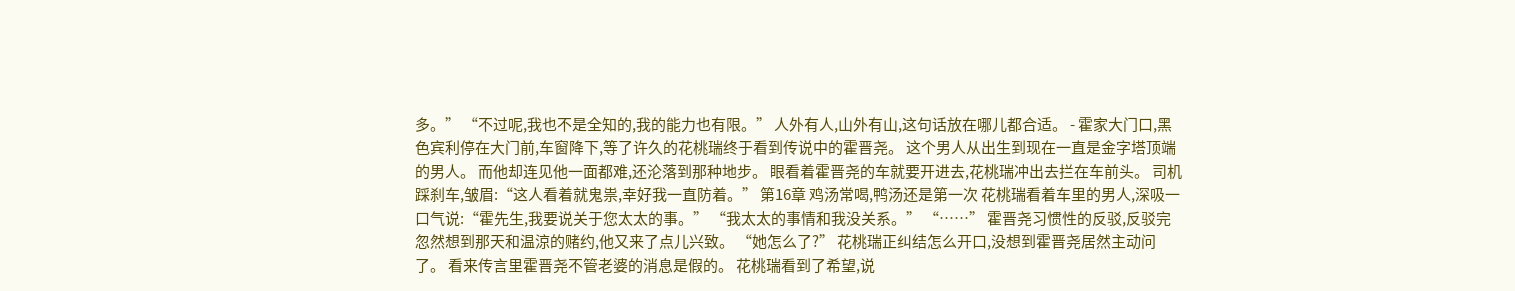多。” “不过呢,我也不是全知的,我的能力也有限。” 人外有人,山外有山,这句话放在哪儿都合适。 - 霍家大门口,黑色宾利停在大门前,车窗降下,等了许久的花桃瑞终于看到传说中的霍晋尧。 这个男人从出生到现在一直是金字塔顶端的男人。 而他却连见他一面都难,还沦落到那种地步。 眼看着霍晋尧的车就要开进去,花桃瑞冲出去拦在车前头。 司机踩刹车,皱眉:“这人看着就鬼祟,幸好我一直防着。” 第16章 鸡汤常喝,鸭汤还是第一次 花桃瑞看着车里的男人,深吸一口气说:“霍先生,我要说关于您太太的事。” “我太太的事情和我没关系。” “……” 霍晋尧习惯性的反驳,反驳完忽然想到那天和温涼的赌约,他又来了点儿兴致。 “她怎么了?” 花桃瑞正纠结怎么开口,没想到霍晋尧居然主动问了。 看来传言里霍晋尧不管老婆的消息是假的。 花桃瑞看到了希望,说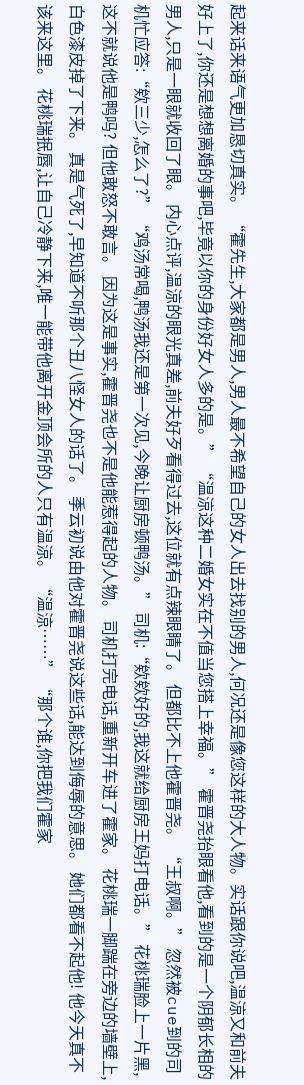起来话来语气更加恳切真实。 “霍先生,大家都是男人,男人最不希望自己的女人出去找别的男人,何况还是像您这样的大人物。实话跟你说吧,温涼又和前夫好上了,你还是想想离婚的事吧,毕竟以你的身份好女人多的是。” “温涼这种二婚女实在不值当您搭上幸福。” 霍晋尧抬眼看他,看到的是一个阴郁长相的男人,只是一眼就收回了眼。 内心点评,温涼的眼光真差,前夫好歹看得过去,这位就有点辣眼睛了。 但都比不上他霍晋尧。 “王叔啊。” 忽然被cue到的司机忙应答:“欸三少,怎么了?” “鸡汤常喝,鸭汤我还是第一次见,今晚让厨房顿鸭汤。” 司机:“欸欸好的,我这就给厨房王妈打电话。” 花桃瑞脸上一片黑,这不就说他是鸭吗? 但他敢怒不敢言。 因为这是事实,霍晋尧也不是他能惹得起的人物。 司机打完电话,重新开车进了霍家。 花桃瑞一脚踹在旁边的墙壁上,白色漆皮掉了下来。 真是气死了,早知道不听那个丑八怪女人的话了。 季云初说由他对霍晋尧说这些话,能达到侮辱的意思。 她们都看不起他! 他今天真不该来这里。 花桃瑞抿唇,让自己冷静下来,唯一能带他离开金顶会所的人只有温涼。 “温涼……” “那个谁,你把我们霍家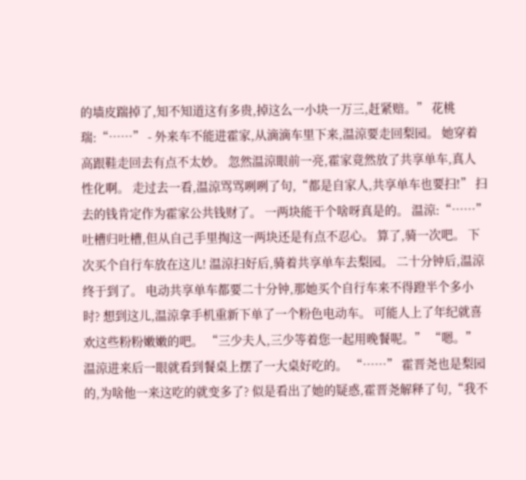的墙皮踹掉了,知不知道这有多贵,掉这么一小块一万三,赶紧赔。” 花桃瑞:“……” - 外来车不能进霍家,从滴滴车里下来,温涼要走回梨园。 她穿着高跟鞋走回去有点不太妙。 忽然温涼眼前一亮,霍家竟然放了共享单车,真人性化啊。 走过去一看,温涼骂骂咧咧了句,“都是自家人,共享单车也要扫!” 扫去的钱肯定作为霍家公共钱财了。 一两块能干个啥呀真是的。 温涼:“……” 吐槽归吐槽,但从自己手里掏这一两块还是有点不忍心。 算了,骑一次吧。 下次买个自行车放在这儿! 温涼扫好后,骑着共享单车去梨园。 二十分钟后,温涼终于到了。 电动共享单车都要二十分钟,那她买个自行车来不得蹬半个多小时? 想到这儿,温涼拿手机重新下单了一个粉色电动车。 可能人上了年纪就喜欢这些粉粉嫩嫩的吧。 “三少夫人,三少等着您一起用晚餐呢。” “嗯。” 温涼进来后一眼就看到餐桌上摆了一大桌好吃的。 “……” 霍晋尧也是梨园的,为啥他一来这吃的就变多了? 似是看出了她的疑惑,霍晋尧解释了句,“我不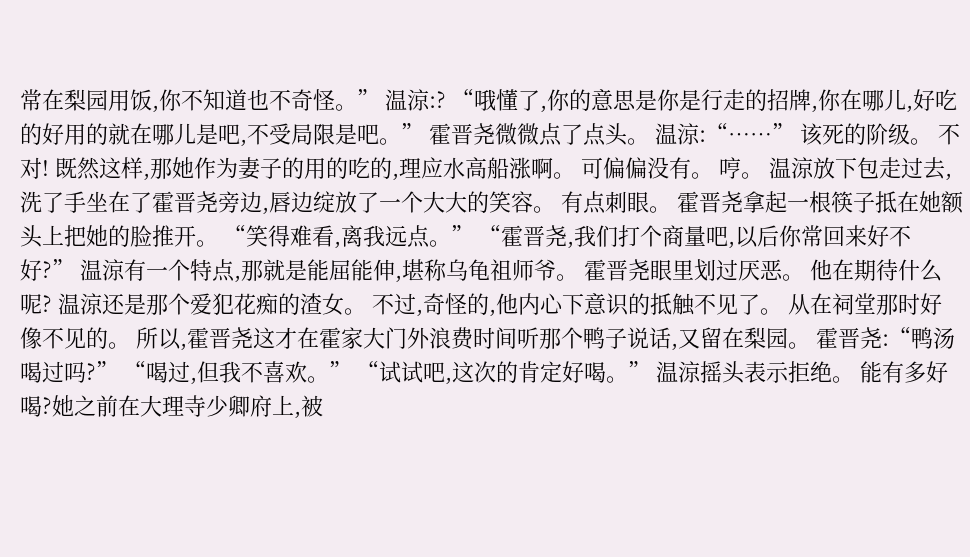常在梨园用饭,你不知道也不奇怪。” 温涼:? “哦懂了,你的意思是你是行走的招牌,你在哪儿,好吃的好用的就在哪儿是吧,不受局限是吧。” 霍晋尧微微点了点头。 温涼:“……” 该死的阶级。 不对! 既然这样,那她作为妻子的用的吃的,理应水高船涨啊。 可偏偏没有。 哼。 温涼放下包走过去,洗了手坐在了霍晋尧旁边,唇边绽放了一个大大的笑容。 有点刺眼。 霍晋尧拿起一根筷子抵在她额头上把她的脸推开。 “笑得难看,离我远点。” “霍晋尧,我们打个商量吧,以后你常回来好不好?” 温涼有一个特点,那就是能屈能伸,堪称乌龟祖师爷。 霍晋尧眼里划过厌恶。 他在期待什么呢? 温涼还是那个爱犯花痴的渣女。 不过,奇怪的,他内心下意识的抵触不见了。 从在祠堂那时好像不见的。 所以,霍晋尧这才在霍家大门外浪费时间听那个鸭子说话,又留在梨园。 霍晋尧:“鸭汤喝过吗?” “喝过,但我不喜欢。” “试试吧,这次的肯定好喝。” 温涼摇头表示拒绝。 能有多好喝?她之前在大理寺少卿府上,被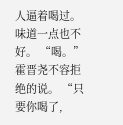人逼着喝过。 味道一点也不好。 “喝。”霍晋尧不容拒绝的说。 “只要你喝了,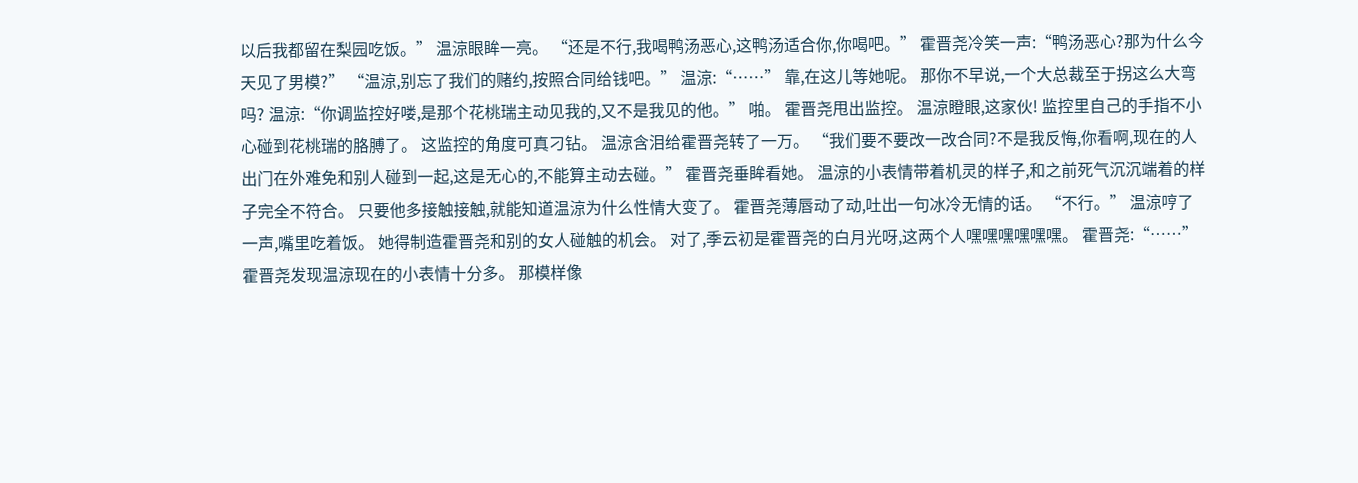以后我都留在梨园吃饭。” 温涼眼眸一亮。 “还是不行,我喝鸭汤恶心,这鸭汤适合你,你喝吧。” 霍晋尧冷笑一声:“鸭汤恶心?那为什么今天见了男模?” “温涼,别忘了我们的赌约,按照合同给钱吧。” 温涼:“……” 靠,在这儿等她呢。 那你不早说,一个大总裁至于拐这么大弯吗? 温涼:“你调监控好喽,是那个花桃瑞主动见我的,又不是我见的他。” 啪。 霍晋尧甩出监控。 温涼瞪眼,这家伙! 监控里自己的手指不小心碰到花桃瑞的胳膊了。 这监控的角度可真刁钻。 温涼含泪给霍晋尧转了一万。 “我们要不要改一改合同?不是我反悔,你看啊,现在的人出门在外难免和别人碰到一起,这是无心的,不能算主动去碰。” 霍晋尧垂眸看她。 温涼的小表情带着机灵的样子,和之前死气沉沉端着的样子完全不符合。 只要他多接触接触,就能知道温涼为什么性情大变了。 霍晋尧薄唇动了动,吐出一句冰冷无情的话。 “不行。” 温涼哼了一声,嘴里吃着饭。 她得制造霍晋尧和别的女人碰触的机会。 对了,季云初是霍晋尧的白月光呀,这两个人嘿嘿嘿嘿嘿嘿。 霍晋尧:“……” 霍晋尧发现温涼现在的小表情十分多。 那模样像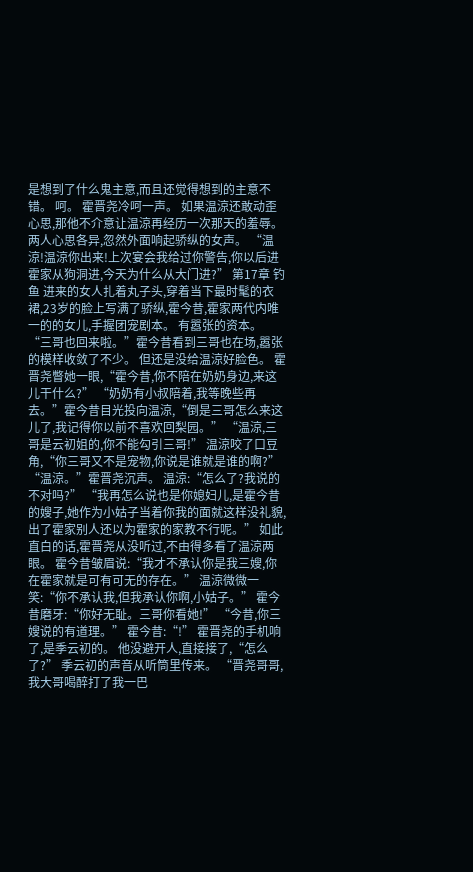是想到了什么鬼主意,而且还觉得想到的主意不错。 呵。 霍晋尧冷呵一声。 如果温涼还敢动歪心思,那他不介意让温涼再经历一次那天的羞辱。 两人心思各异,忽然外面响起骄纵的女声。 “温涼!温涼你出来!上次宴会我给过你警告,你以后进霍家从狗洞进,今天为什么从大门进?” 第17章 钓鱼 进来的女人扎着丸子头,穿着当下最时髦的衣裙,23岁的脸上写满了骄纵,霍今昔,霍家两代内唯一的的女儿,手握团宠剧本。 有嚣张的资本。 “三哥也回来啦。”霍今昔看到三哥也在场,嚣张的模样收敛了不少。 但还是没给温涼好脸色。 霍晋尧瞥她一眼,“霍今昔,你不陪在奶奶身边,来这儿干什么?” “奶奶有小叔陪着,我等晚些再去。”霍今昔目光投向温涼,“倒是三哥怎么来这儿了,我记得你以前不喜欢回梨园。” “温涼,三哥是云初姐的,你不能勾引三哥!” 温涼咬了口豆角,“你三哥又不是宠物,你说是谁就是谁的啊?” “温涼。”霍晋尧沉声。 温涼:“怎么了?我说的不对吗?” “我再怎么说也是你媳妇儿,是霍今昔的嫂子,她作为小姑子当着你我的面就这样没礼貌,出了霍家别人还以为霍家的家教不行呢。” 如此直白的话,霍晋尧从没听过,不由得多看了温涼两眼。 霍今昔皱眉说:“我才不承认你是我三嫂,你在霍家就是可有可无的存在。” 温涼微微一笑:“你不承认我,但我承认你啊,小姑子。” 霍今昔磨牙:“你好无耻。三哥你看她!” “今昔,你三嫂说的有道理。” 霍今昔:“!” 霍晋尧的手机响了,是季云初的。 他没避开人,直接接了,“怎么了?” 季云初的声音从听筒里传来。 “晋尧哥哥,我大哥喝醉打了我一巴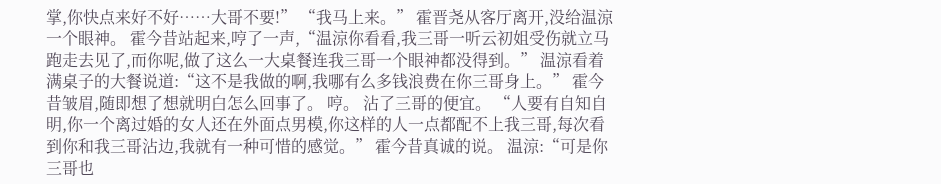掌,你快点来好不好……大哥不要!” “我马上来。” 霍晋尧从客厅离开,没给温涼一个眼神。 霍今昔站起来,哼了一声,“温涼你看看,我三哥一听云初姐受伤就立马跑走去见了,而你呢,做了这么一大桌餐连我三哥一个眼神都没得到。” 温涼看着满桌子的大餐说道:“这不是我做的啊,我哪有么多钱浪费在你三哥身上。” 霍今昔皱眉,随即想了想就明白怎么回事了。 哼。 沾了三哥的便宜。 “人要有自知自明,你一个离过婚的女人还在外面点男模,你这样的人一点都配不上我三哥,每次看到你和我三哥沾边,我就有一种可惜的感觉。” 霍今昔真诚的说。 温涼:“可是你三哥也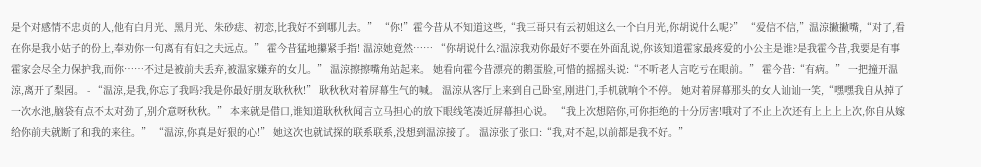是个对感情不忠贞的人,他有白月光、黑月光、朱砂痣、初恋,比我好不到哪儿去。” “你!”霍今昔从不知道这些,“我三哥只有云初姐这么一个白月光,你胡说什么呢?” “爱信不信,”温涼撇撇嘴,“对了,看在你是我小姑子的份上,奉劝你一句离有有妇之夫远点。” 霍今昔猛地攥紧手指! 温涼她竟然…… “你胡说什么?温涼我劝你最好不要在外面乱说,你该知道霍家最疼爱的小公主是谁?是我霍今昔,我要是有事霍家会尽全力保护我,而你……不过是被前夫丢弃,被温家嫌弃的女儿。” 温涼擦擦嘴角站起来。 她看向霍今昔漂亮的鹅蛋脸,可惜的摇摇头说:“不听老人言吃亏在眼前。” 霍今昔:“有病。” 一把撞开温涼,离开了梨园。 - “温涼,是我,你忘了我吗?我是你最好朋友耿秋秋!” 耿秋秋对着屏幕生气的喊。 温涼从客厅上来到自己卧室,刚进门,手机就响个不停。 她对着屏幕那头的女人讪讪一笑,“嘿嘿我自从掉了一次水池,脑袋有点不太对劲了,别介意呀秋秋。” 本来就是借口,谁知道耿秋秋闻言立马担心的放下眼线笔凑近屏幕担心说。 “我上次想陪你,可你拒绝的十分厉害!哦对了不止上次还有上上上上次,你自从嫁给你前夫就断了和我的来往。” “温涼,你真是好狠的心!” 她这次也就试探的联系联系,没想到温涼接了。 温涼张了张口:“我,对不起,以前都是我不好。”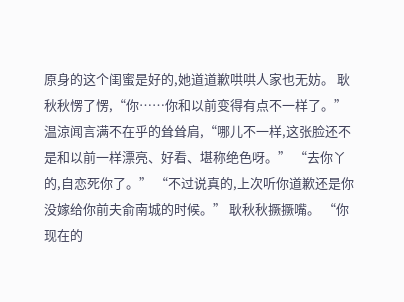原身的这个闺蜜是好的,她道道歉哄哄人家也无妨。 耿秋秋愣了愣,“你……你和以前变得有点不一样了。” 温涼闻言满不在乎的耸耸肩,“哪儿不一样,这张脸还不是和以前一样漂亮、好看、堪称绝色呀。” “去你丫的,自恋死你了。” “不过说真的,上次听你道歉还是你没嫁给你前夫俞南城的时候。” 耿秋秋撅撅嘴。 “你现在的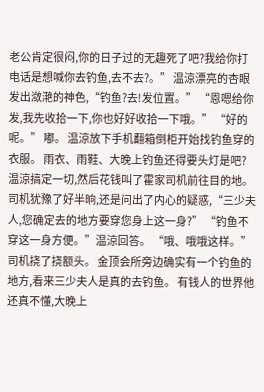老公肯定很闷,你的日子过的无趣死了吧?我给你打电话是想喊你去钓鱼,去不去?。” 温涼漂亮的杏眼发出潋滟的神色,“钓鱼?去!发位置。” “恩嗯给你发,我先收拾一下,你也好好收拾一下哦。” “好的呢。” 嘟。 温涼放下手机翻箱倒柜开始找钓鱼穿的衣服。 雨衣、雨鞋、大晚上钓鱼还得要头灯是吧? 温涼搞定一切,然后花钱叫了霍家司机前往目的地。 司机犹豫了好半晌,还是问出了内心的疑惑,“三少夫人,您确定去的地方要穿您身上这一身?” “钓鱼不穿这一身方便。”温涼回答。 “哦、哦哦这样。” 司机挠了挠额头。 金顶会所旁边确实有一个钓鱼的地方,看来三少夫人是真的去钓鱼。 有钱人的世界他还真不懂,大晚上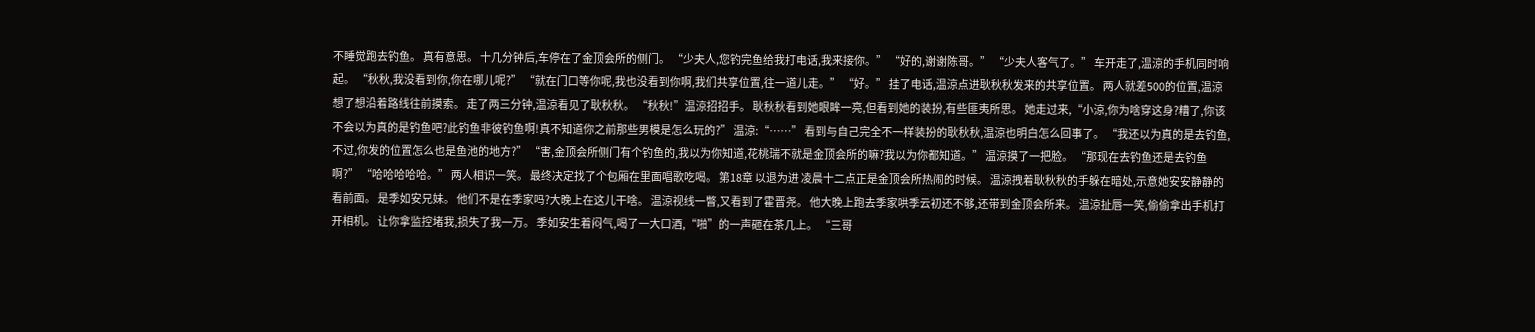不睡觉跑去钓鱼。 真有意思。 十几分钟后,车停在了金顶会所的侧门。 “少夫人,您钓完鱼给我打电话,我来接你。” “好的,谢谢陈哥。” “少夫人客气了。” 车开走了,温涼的手机同时响起。 “秋秋,我没看到你,你在哪儿呢?” “就在门口等你呢,我也没看到你啊,我们共享位置,往一道儿走。” “好。” 挂了电话,温涼点进耿秋秋发来的共享位置。 两人就差500的位置,温涼想了想沿着路线往前摸索。 走了两三分钟,温涼看见了耿秋秋。 “秋秋!”温涼招招手。 耿秋秋看到她眼眸一亮,但看到她的装扮,有些匪夷所思。 她走过来,“小涼,你为啥穿这身?糟了,你该不会以为真的是钓鱼吧?此钓鱼非彼钓鱼啊!真不知道你之前那些男模是怎么玩的?” 温涼:“……” 看到与自己完全不一样装扮的耿秋秋,温涼也明白怎么回事了。 “我还以为真的是去钓鱼,不过,你发的位置怎么也是鱼池的地方?” “害,金顶会所侧门有个钓鱼的,我以为你知道,花桃瑞不就是金顶会所的嘛?我以为你都知道。” 温涼摸了一把脸。 “那现在去钓鱼还是去钓鱼啊?” “哈哈哈哈哈。” 两人相识一笑。 最终决定找了个包厢在里面唱歌吃喝。 第18章 以退为进 凌晨十二点正是金顶会所热闹的时候。 温涼拽着耿秋秋的手躲在暗处,示意她安安静静的看前面。 是季如安兄妹。 他们不是在季家吗?大晚上在这儿干啥。 温涼视线一瞥,又看到了霍晋尧。 他大晚上跑去季家哄季云初还不够,还带到金顶会所来。 温涼扯唇一笑,偷偷拿出手机打开相机。 让你拿监控堵我,损失了我一万。 季如安生着闷气,喝了一大口酒,“啪”的一声砸在茶几上。 “三哥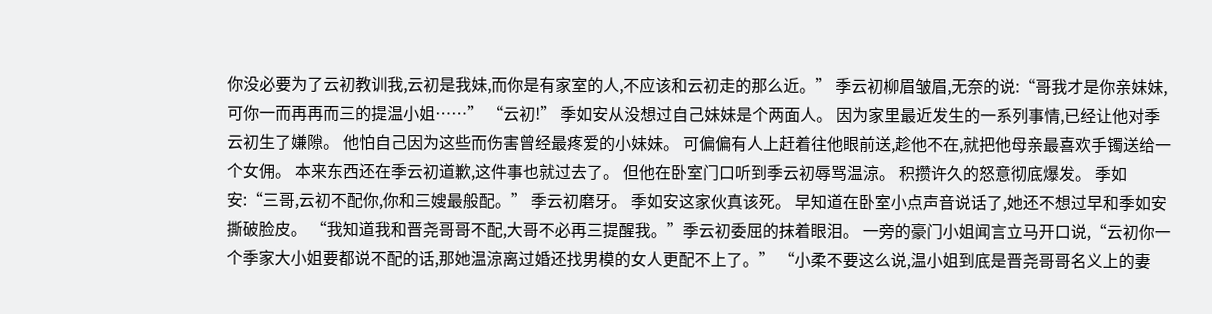你没必要为了云初教训我,云初是我妹,而你是有家室的人,不应该和云初走的那么近。” 季云初柳眉皱眉,无奈的说:“哥我才是你亲妹妹,可你一而再再而三的提温小姐……” “云初!” 季如安从没想过自己妹妹是个两面人。 因为家里最近发生的一系列事情,已经让他对季云初生了嫌隙。 他怕自己因为这些而伤害曾经最疼爱的小妹妹。 可偏偏有人上赶着往他眼前送,趁他不在,就把他母亲最喜欢手镯送给一个女佣。 本来东西还在季云初道歉,这件事也就过去了。 但他在卧室门口听到季云初辱骂温涼。 积攒许久的怒意彻底爆发。 季如安:“三哥,云初不配你,你和三嫂最般配。” 季云初磨牙。 季如安这家伙真该死。 早知道在卧室小点声音说话了,她还不想过早和季如安撕破脸皮。 “我知道我和晋尧哥哥不配,大哥不必再三提醒我。”季云初委屈的抹着眼泪。 一旁的豪门小姐闻言立马开口说,“云初你一个季家大小姐要都说不配的话,那她温涼离过婚还找男模的女人更配不上了。” “小柔不要这么说,温小姐到底是晋尧哥哥名义上的妻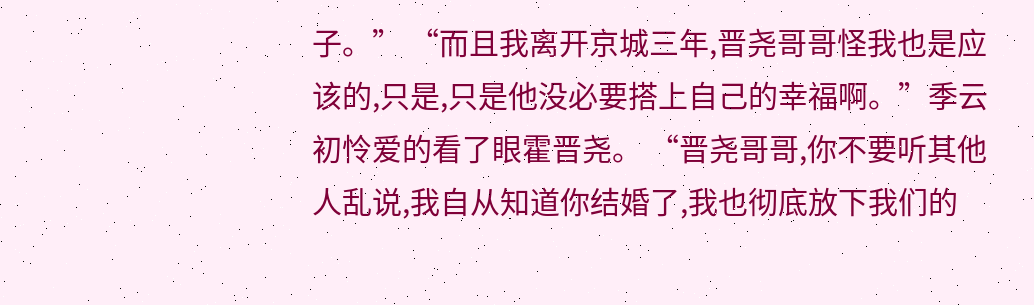子。” “而且我离开京城三年,晋尧哥哥怪我也是应该的,只是,只是他没必要搭上自己的幸福啊。”季云初怜爱的看了眼霍晋尧。 “晋尧哥哥,你不要听其他人乱说,我自从知道你结婚了,我也彻底放下我们的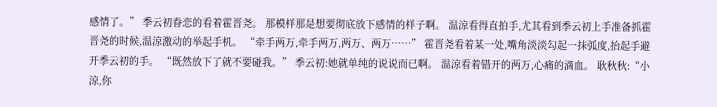感情了。” 季云初眷恋的看着霍晋尧。 那模样那是想要彻底放下感情的样子啊。 温涼看得直拍手,尤其看到季云初上手准备抓霍晋尧的时候,温涼激动的举起手机。 “牵手两万,牵手两万,两万、两万……” 霍晋尧看着某一处,嘴角淡淡勾起一抹弧度,抬起手避开季云初的手。 “既然放下了就不要碰我。” 季云初:她就单纯的说说而已啊。 温涼看着错开的两万,心痛的滴血。 耿秋秋:“小涼,你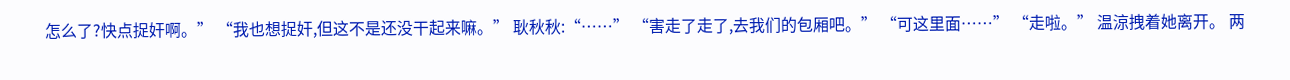怎么了?快点捉奸啊。” “我也想捉奸,但这不是还没干起来嘛。” 耿秋秋:“……” “害走了走了,去我们的包厢吧。” “可这里面……” “走啦。” 温涼拽着她离开。 两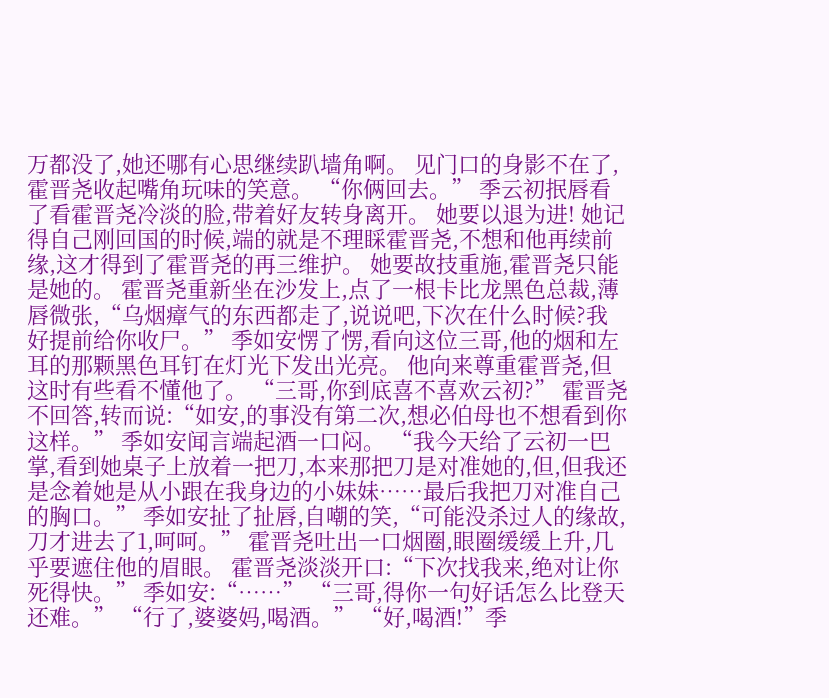万都没了,她还哪有心思继续趴墙角啊。 见门口的身影不在了,霍晋尧收起嘴角玩味的笑意。 “你俩回去。” 季云初抿唇看了看霍晋尧冷淡的脸,带着好友转身离开。 她要以退为进! 她记得自己刚回国的时候,端的就是不理睬霍晋尧,不想和他再续前缘,这才得到了霍晋尧的再三维护。 她要故技重施,霍晋尧只能是她的。 霍晋尧重新坐在沙发上,点了一根卡比龙黑色总裁,薄唇微张,“乌烟瘴气的东西都走了,说说吧,下次在什么时候?我好提前给你收尸。” 季如安愣了愣,看向这位三哥,他的烟和左耳的那颗黑色耳钉在灯光下发出光亮。 他向来尊重霍晋尧,但这时有些看不懂他了。 “三哥,你到底喜不喜欢云初?” 霍晋尧不回答,转而说:“如安,的事没有第二次,想必伯母也不想看到你这样。” 季如安闻言端起酒一口闷。 “我今天给了云初一巴掌,看到她桌子上放着一把刀,本来那把刀是对准她的,但,但我还是念着她是从小跟在我身边的小妹妹……最后我把刀对准自己的胸口。” 季如安扯了扯唇,自嘲的笑,“可能没杀过人的缘故,刀才进去了1,呵呵。” 霍晋尧吐出一口烟圈,眼圈缓缓上升,几乎要遮住他的眉眼。 霍晋尧淡淡开口:“下次找我来,绝对让你死得快。” 季如安:“……” “三哥,得你一句好话怎么比登天还难。” “行了,婆婆妈,喝酒。” “好,喝酒!”季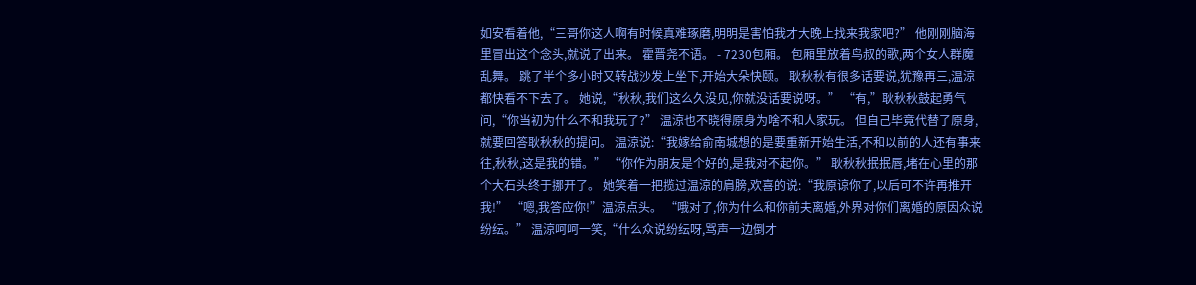如安看着他,“三哥你这人啊有时候真难琢磨,明明是害怕我才大晚上找来我家吧?” 他刚刚脑海里冒出这个念头,就说了出来。 霍晋尧不语。 - 7230包厢。 包厢里放着鸟叔的歌,两个女人群魔乱舞。 跳了半个多小时又转战沙发上坐下,开始大朵快颐。 耿秋秋有很多话要说,犹豫再三,温涼都快看不下去了。 她说,“秋秋,我们这么久没见,你就没话要说呀。” “有,”耿秋秋鼓起勇气问,“你当初为什么不和我玩了?” 温涼也不晓得原身为啥不和人家玩。 但自己毕竟代替了原身,就要回答耿秋秋的提问。 温涼说:“我嫁给俞南城想的是要重新开始生活,不和以前的人还有事来往,秋秋,这是我的错。” “你作为朋友是个好的,是我对不起你。” 耿秋秋抿抿唇,堵在心里的那个大石头终于挪开了。 她笑着一把揽过温涼的肩膀,欢喜的说:“我原谅你了,以后可不许再推开我!” “嗯,我答应你!”温涼点头。 “哦对了,你为什么和你前夫离婚,外界对你们离婚的原因众说纷纭。” 温涼呵呵一笑,“什么众说纷纭呀,骂声一边倒才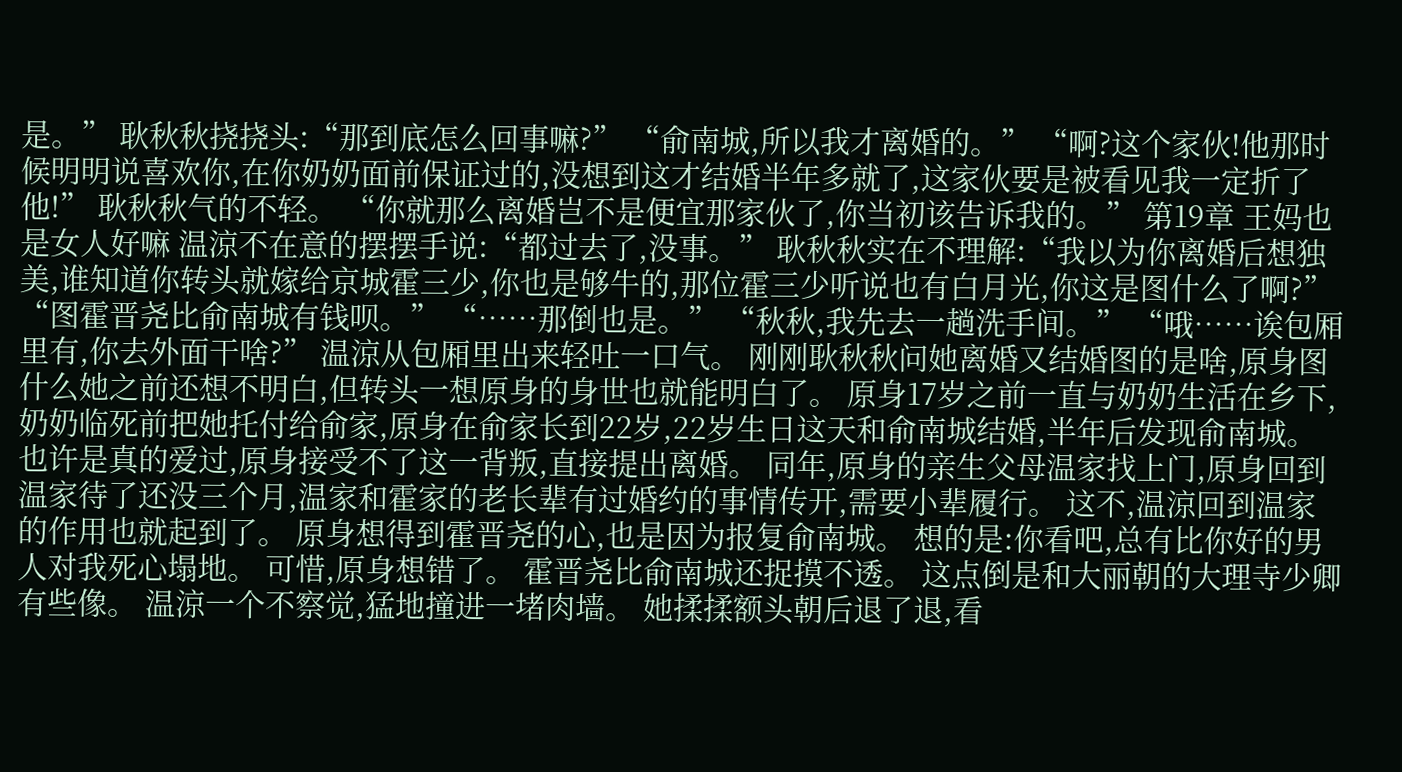是。” 耿秋秋挠挠头:“那到底怎么回事嘛?” “俞南城,所以我才离婚的。” “啊?这个家伙!他那时候明明说喜欢你,在你奶奶面前保证过的,没想到这才结婚半年多就了,这家伙要是被看见我一定折了他!” 耿秋秋气的不轻。 “你就那么离婚岂不是便宜那家伙了,你当初该告诉我的。” 第19章 王妈也是女人好嘛 温涼不在意的摆摆手说:“都过去了,没事。” 耿秋秋实在不理解:“我以为你离婚后想独美,谁知道你转头就嫁给京城霍三少,你也是够牛的,那位霍三少听说也有白月光,你这是图什么了啊?” “图霍晋尧比俞南城有钱呗。” “……那倒也是。” “秋秋,我先去一趟洗手间。” “哦……诶包厢里有,你去外面干啥?” 温涼从包厢里出来轻吐一口气。 刚刚耿秋秋问她离婚又结婚图的是啥,原身图什么她之前还想不明白,但转头一想原身的身世也就能明白了。 原身17岁之前一直与奶奶生活在乡下,奶奶临死前把她托付给俞家,原身在俞家长到22岁,22岁生日这天和俞南城结婚,半年后发现俞南城。 也许是真的爱过,原身接受不了这一背叛,直接提出离婚。 同年,原身的亲生父母温家找上门,原身回到温家待了还没三个月,温家和霍家的老长辈有过婚约的事情传开,需要小辈履行。 这不,温涼回到温家的作用也就起到了。 原身想得到霍晋尧的心,也是因为报复俞南城。 想的是:你看吧,总有比你好的男人对我死心塌地。 可惜,原身想错了。 霍晋尧比俞南城还捉摸不透。 这点倒是和大丽朝的大理寺少卿有些像。 温涼一个不察觉,猛地撞进一堵肉墙。 她揉揉额头朝后退了退,看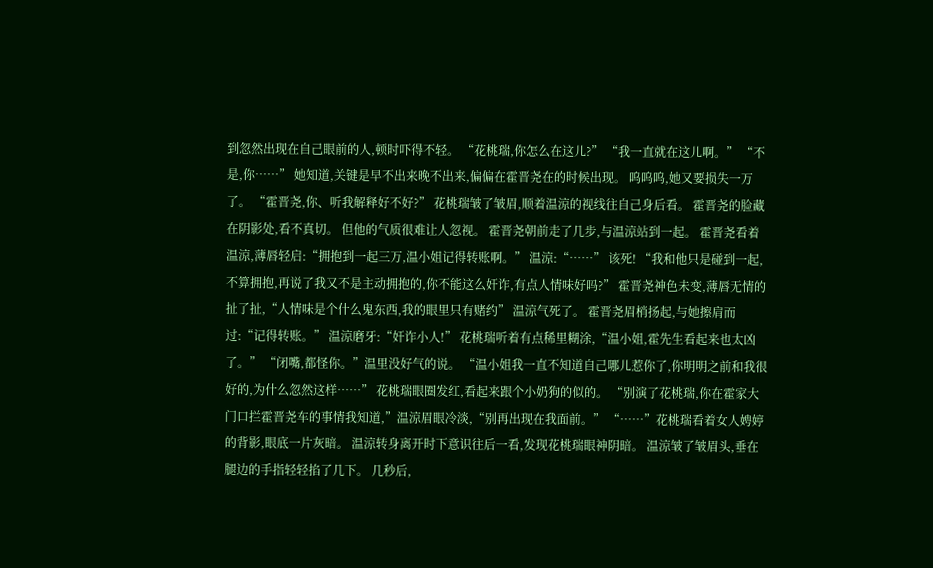到忽然出现在自己眼前的人,顿时吓得不轻。 “花桃瑞,你怎么在这儿?” “我一直就在这儿啊。” “不是,你……” 她知道,关键是早不出来晚不出来,偏偏在霍晋尧在的时候出现。 呜呜呜,她又要损失一万了。 “霍晋尧,你、听我解释好不好?” 花桃瑞皱了皱眉,顺着温涼的视线往自己身后看。 霍晋尧的脸藏在阴影处,看不真切。 但他的气质很难让人忽视。 霍晋尧朝前走了几步,与温涼站到一起。 霍晋尧看着温涼,薄唇轻启:“拥抱到一起三万,温小姐记得转账啊。” 温涼:“……” 该死! “我和他只是碰到一起,不算拥抱,再说了我又不是主动拥抱的,你不能这么奸诈,有点人情味好吗?” 霍晋尧神色未变,薄唇无情的扯了扯,“人情味是个什么鬼东西,我的眼里只有赌约” 温涼气死了。 霍晋尧眉梢扬起,与她擦肩而过:“记得转账。” 温涼磨牙:“奸诈小人!” 花桃瑞听着有点稀里糊涂,“温小姐,霍先生看起来也太凶了。” “闭嘴,都怪你。”温里没好气的说。 “温小姐我一直不知道自己哪儿惹你了,你明明之前和我很好的,为什么忽然这样……” 花桃瑞眼圈发红,看起来跟个小奶狗的似的。 “别演了花桃瑞,你在霍家大门口拦霍晋尧车的事情我知道,”温涼眉眼冷淡,“别再出现在我面前。” “……”花桃瑞看着女人娉婷的背影,眼底一片灰暗。 温涼转身离开时下意识往后一看,发现花桃瑞眼神阴暗。 温涼皱了皱眉头,垂在腿边的手指轻轻掐了几下。 几秒后,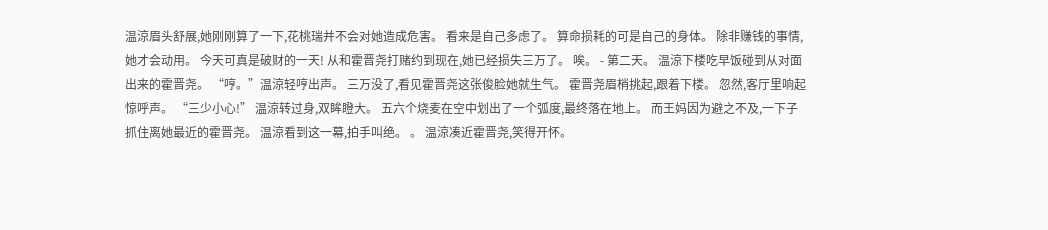温涼眉头舒展,她刚刚算了一下,花桃瑞并不会对她造成危害。 看来是自己多虑了。 算命损耗的可是自己的身体。 除非赚钱的事情,她才会动用。 今天可真是破财的一天! 从和霍晋尧打赌约到现在,她已经损失三万了。 唉。 - 第二天。 温涼下楼吃早饭碰到从对面出来的霍晋尧。 “哼。”温涼轻哼出声。 三万没了,看见霍晋尧这张俊脸她就生气。 霍晋尧眉梢挑起,跟着下楼。 忽然,客厅里响起惊呼声。 “三少小心!” 温涼转过身,双眸瞪大。 五六个烧麦在空中划出了一个弧度,最终落在地上。 而王妈因为避之不及,一下子抓住离她最近的霍晋尧。 温涼看到这一幕,拍手叫绝。 。 温涼凑近霍晋尧,笑得开怀。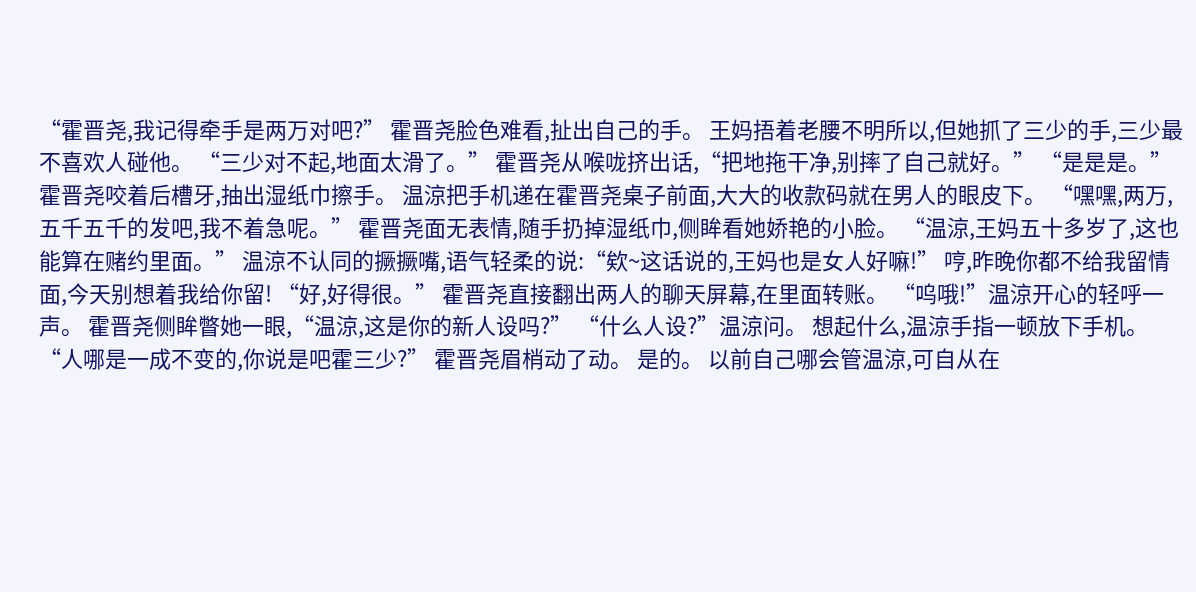“霍晋尧,我记得牵手是两万对吧?” 霍晋尧脸色难看,扯出自己的手。 王妈捂着老腰不明所以,但她抓了三少的手,三少最不喜欢人碰他。 “三少对不起,地面太滑了。” 霍晋尧从喉咙挤出话,“把地拖干净,别摔了自己就好。” “是是是。” 霍晋尧咬着后槽牙,抽出湿纸巾擦手。 温涼把手机递在霍晋尧桌子前面,大大的收款码就在男人的眼皮下。 “嘿嘿,两万,五千五千的发吧,我不着急呢。” 霍晋尧面无表情,随手扔掉湿纸巾,侧眸看她娇艳的小脸。 “温涼,王妈五十多岁了,这也能算在赌约里面。” 温涼不认同的撅撅嘴,语气轻柔的说:“欸~这话说的,王妈也是女人好嘛!” 哼,昨晚你都不给我留情面,今天别想着我给你留! “好,好得很。” 霍晋尧直接翻出两人的聊天屏幕,在里面转账。 “呜哦!”温涼开心的轻呼一声。 霍晋尧侧眸瞥她一眼,“温涼,这是你的新人设吗?” “什么人设?”温涼问。 想起什么,温涼手指一顿放下手机。 “人哪是一成不变的,你说是吧霍三少?” 霍晋尧眉梢动了动。 是的。 以前自己哪会管温涼,可自从在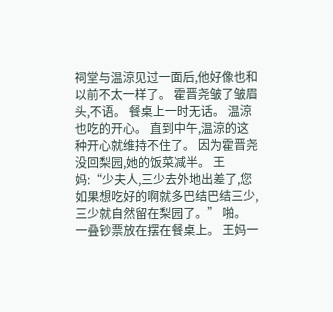祠堂与温涼见过一面后,他好像也和以前不太一样了。 霍晋尧皱了皱眉头,不语。 餐桌上一时无话。 温涼也吃的开心。 直到中午,温涼的这种开心就维持不住了。 因为霍晋尧没回梨园,她的饭菜减半。 王妈:“少夫人,三少去外地出差了,您如果想吃好的啊就多巴结巴结三少,三少就自然留在梨园了。” 啪。 一叠钞票放在摆在餐桌上。 王妈一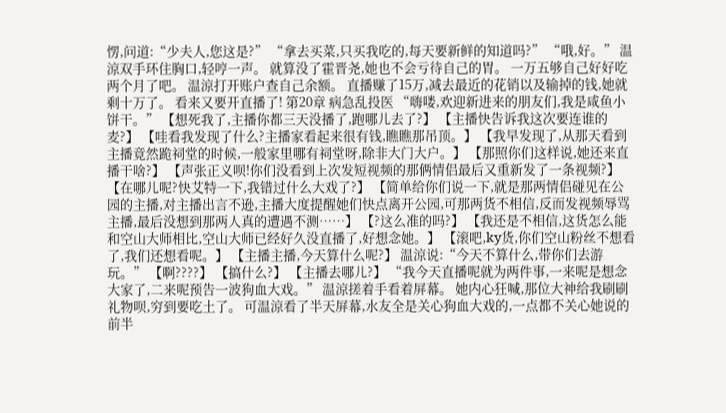愣,问道:“少夫人,您这是?” “拿去买菜,只买我吃的,每天要新鲜的知道吗?” “哦,好。” 温涼双手环住胸口,轻哼一声。 就算没了霍晋尧,她也不会亏待自己的胃。 一万五够自己好好吃两个月了吧。 温涼打开账户查自己余额。 直播赚了15万,减去最近的花销以及输掉的钱,她就剩十万了。 看来又要开直播了! 第20章 病急乱投医 “嗨喽,欢迎新进来的朋友们,我是咸鱼小饼干。” 【想死我了,主播你都三天没播了,跑哪儿去了?】 【主播快告诉我这次要连谁的麦?】 【哇看我发现了什么?主播家看起来很有钱,瞧瞧那吊顶。】 【我早发现了,从那天看到主播竟然跪祠堂的时候,一般家里哪有祠堂呀,除非大门大户。】 【那照你们这样说,她还来直播干啥?】 【声张正义呗!你们没看到上次发短视频的那俩情侣最后又重新发了一条视频?】 【在哪儿呢?快艾特一下,我错过什么大戏了?】 【简单给你们说一下,就是那两情侣碰见在公园的主播,对主播出言不逊,主播大度提醒她们快点离开公园,可那两货不相信,反而发视频辱骂主播,最后没想到那两人真的遭遇不测……】 【?这么准的吗?】 【我还是不相信,这货怎么能和空山大师相比,空山大师已经好久没直播了,好想念她。】 【滚吧,ky货,你们空山粉丝不想看了,我们还想看呢。】 【主播主播,今天算什么呢?】 温涼说:“今天不算什么,带你们去游玩。” 【啊????】 【搞什么?】 【主播去哪儿?】 “我今天直播呢就为两件事,一来呢是想念大家了,二来呢预告一波狗血大戏。” 温涼搓着手看着屏幕。 她内心狂喊,那位大神给我刷刷礼物呗,穷到要吃土了。 可温涼看了半天屏幕,水友全是关心狗血大戏的,一点都不关心她说的前半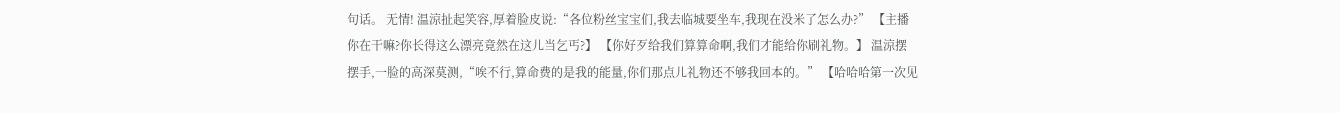句话。 无情! 温涼扯起笑容,厚着脸皮说:“各位粉丝宝宝们,我去临城要坐车,我现在没米了怎么办?” 【主播你在干嘛?你长得这么漂亮竟然在这儿当乞丐?】 【你好歹给我们算算命啊,我们才能给你刷礼物。】 温涼摆摆手,一脸的高深莫测,“唉不行,算命费的是我的能量,你们那点儿礼物还不够我回本的。” 【哈哈哈第一次见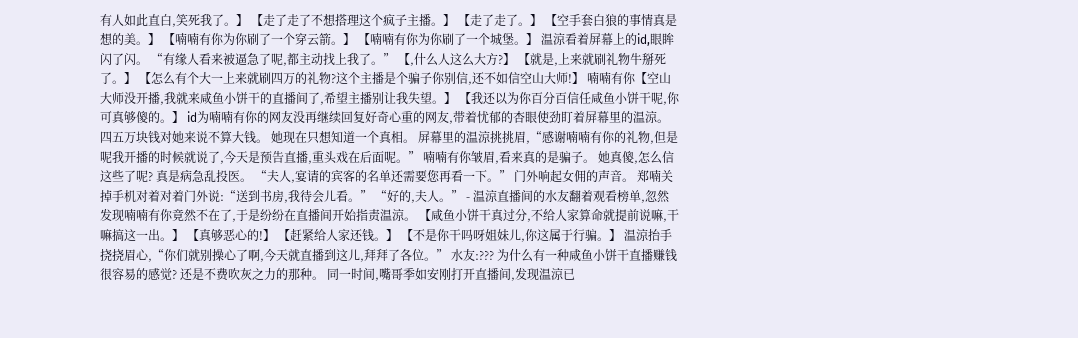有人如此直白,笑死我了。】 【走了走了不想搭理这个疯子主播。】 【走了走了。】 【空手套白狼的事情真是想的美。】 【喃喃有你为你刷了一个穿云箭。】 【喃喃有你为你刷了一个城堡。】 温涼看着屏幕上的id,眼眸闪了闪。 “有缘人看来被逼急了呢,都主动找上我了。” 【,什么人这么大方?】 【就是,上来就刷礼物牛掰死了。】 【怎么有个大一上来就刷四万的礼物?这个主播是个骗子你别信,还不如信空山大师!】 喃喃有你【空山大师没开播,我就来咸鱼小饼干的直播间了,希望主播别让我失望。】 【我还以为你百分百信任咸鱼小饼干呢,你可真够傻的。】 id为喃喃有你的网友没再继续回复好奇心重的网友,带着忧郁的杏眼使劲盯着屏幕里的温涼。 四五万块钱对她来说不算大钱。 她现在只想知道一个真相。 屏幕里的温涼挑挑眉,“感谢喃喃有你的礼物,但是呢我开播的时候就说了,今天是预告直播,重头戏在后面呢。” 喃喃有你皱眉,看来真的是骗子。 她真傻,怎么信这些了呢? 真是病急乱投医。 “夫人,宴请的宾客的名单还需要您再看一下。” 门外响起女佣的声音。 郑喃关掉手机对着对着门外说:“送到书房,我待会儿看。” “好的,夫人。” - 温涼直播间的水友翻着观看榜单,忽然发现喃喃有你竟然不在了,于是纷纷在直播间开始指责温涼。 【咸鱼小饼干真过分,不给人家算命就提前说嘛,干嘛搞这一出。】 【真够恶心的!】 【赶紧给人家还钱。】 【不是你干吗呀姐妹儿,你这属于行骗。】 温涼抬手挠挠眉心,“你们就别操心了啊,今天就直播到这儿,拜拜了各位。” 水友:??? 为什么有一种咸鱼小饼干直播赚钱很容易的感觉? 还是不费吹灰之力的那种。 同一时间,嘴哥季如安刚打开直播间,发现温涼已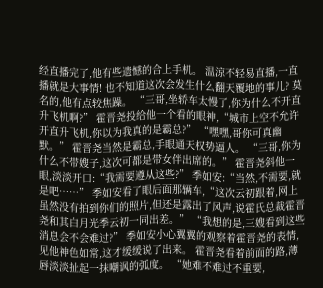经直播完了,他有些遗憾的合上手机。 温涼不轻易直播,一直播就是大事情! 也不知道这次会发生什么翻天覆地的事儿? 莫名的,他有点较焦躁。 “三哥,坐轿车太慢了,你为什么不开直升飞机啊?” 霍晋尧投给他一个看的眼神,“城市上空不允许开直升飞机,你以为我真的是霸总?” “嘿嘿,哥你可真幽默。” 霍晋尧当然是霸总,手眼通天权势逼人。 “三哥,你为什么不带嫂子,这次可都是带女伴出席的。” 霍晋尧斜他一眼,淡淡开口:“我需要遵从这些?” 季如安:“当然,不需要,就是吧……” 季如安看了眼后面那辆车,“这次云初跟着,网上虽然没有拍到你们的照片,但还是露出了风声,说霍氏总裁霍晋尧和其白月光季云初一同出差。” “我想的是,三嫂看到这些消息会不会难过?” 季如安小心翼翼的观察着霍晋尧的表情,见他神色如常,这才缓缓说了出来。 霍晋尧看着前面的路,薄唇淡淡扯起一抹嘲讽的弧度。 “她难不难过不重要,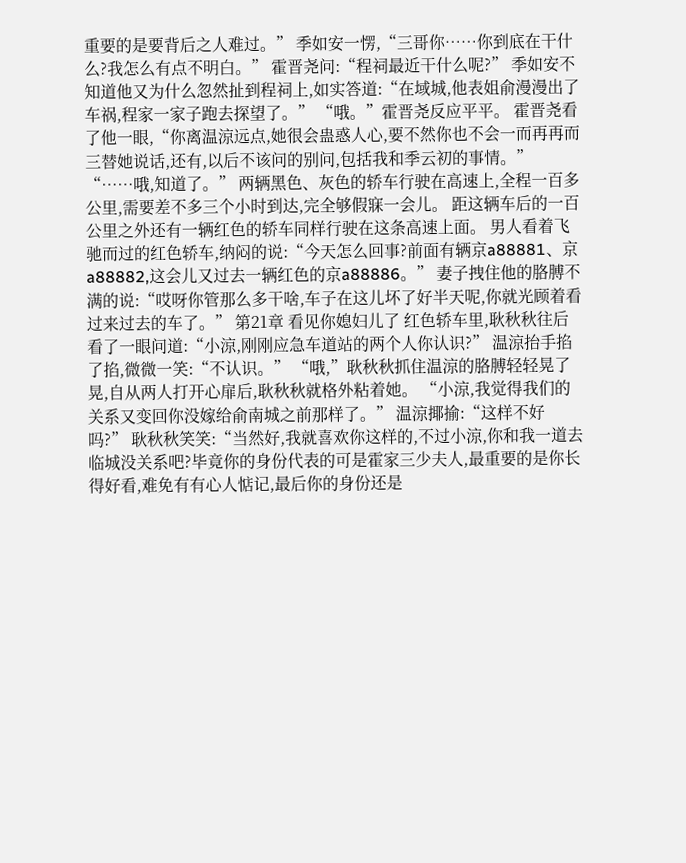重要的是要背后之人难过。” 季如安一愣,“三哥你……你到底在干什么?我怎么有点不明白。” 霍晋尧问:“程祠最近干什么呢?” 季如安不知道他又为什么忽然扯到程祠上,如实答道:“在域城,他表姐俞漫漫出了车祸,程家一家子跑去探望了。” “哦。”霍晋尧反应平平。 霍晋尧看了他一眼,“你离温涼远点,她很会蛊惑人心,要不然你也不会一而再再而三替她说话,还有,以后不该问的别问,包括我和季云初的事情。” “……哦,知道了。” 两辆黑色、灰色的轿车行驶在高速上,全程一百多公里,需要差不多三个小时到达,完全够假寐一会儿。 距这辆车后的一百公里之外还有一辆红色的轿车同样行驶在这条高速上面。 男人看着飞驰而过的红色轿车,纳闷的说:“今天怎么回事?前面有辆京a88881、京a88882,这会儿又过去一辆红色的京a88886。” 妻子拽住他的胳膊不满的说:“哎呀你管那么多干啥,车子在这儿坏了好半天呢,你就光顾着看过来过去的车了。” 第21章 看见你媳妇儿了 红色轿车里,耿秋秋往后看了一眼问道:“小涼,刚刚应急车道站的两个人你认识?” 温涼抬手掐了掐,微微一笑:“不认识。” “哦,”耿秋秋抓住温涼的胳膊轻轻晃了晃,自从两人打开心扉后,耿秋秋就格外粘着她。 “小涼,我觉得我们的关系又变回你没嫁给俞南城之前那样了。” 温涼揶揄:“这样不好吗?” 耿秋秋笑笑:“当然好,我就喜欢你这样的,不过小涼,你和我一道去临城没关系吧?毕竟你的身份代表的可是霍家三少夫人,最重要的是你长得好看,难免有有心人惦记,最后你的身份还是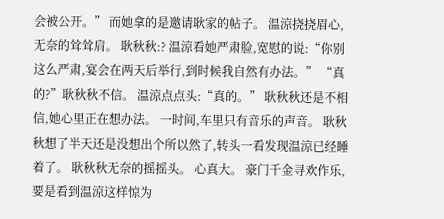会被公开。” 而她拿的是邀请耿家的帖子。 温涼挠挠眉心,无奈的耸耸肩。 耿秋秋:? 温涼看她严肃脸,宽慰的说:“你别这么严肃,宴会在两天后举行,到时候我自然有办法。” “真的?”耿秋秋不信。 温涼点点头:“真的。” 耿秋秋还是不相信,她心里正在想办法。 一时间,车里只有音乐的声音。 耿秋秋想了半天还是没想出个所以然了,转头一看发现温涼已经睡着了。 耿秋秋无奈的摇摇头。 心真大。 豪门千金寻欢作乐,要是看到温涼这样惊为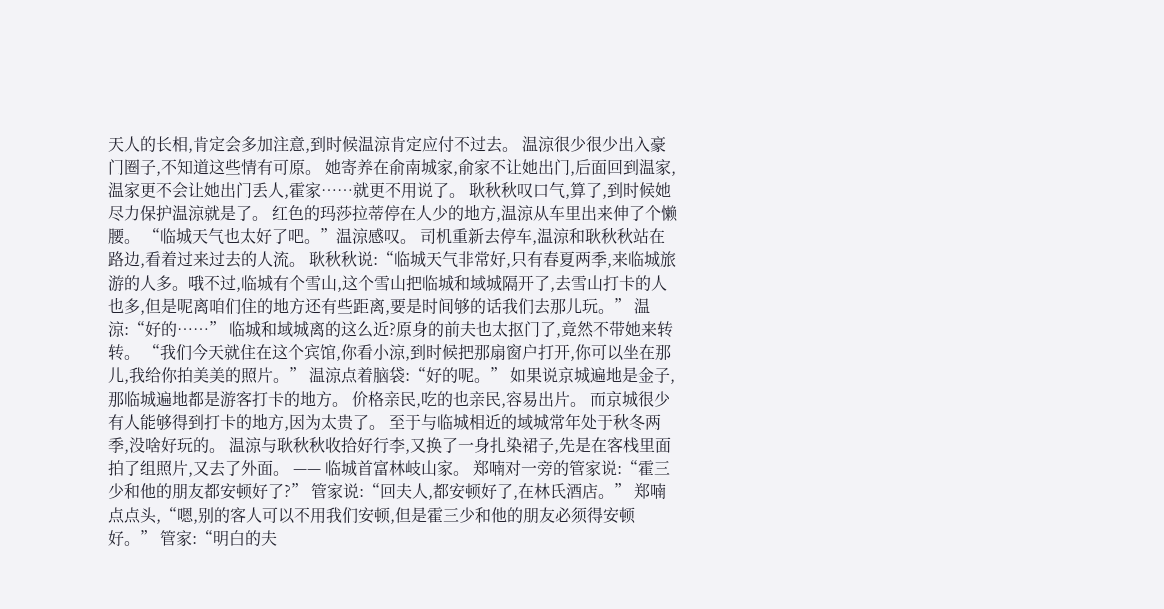天人的长相,肯定会多加注意,到时候温涼肯定应付不过去。 温涼很少很少出入豪门圈子,不知道这些情有可原。 她寄养在俞南城家,俞家不让她出门,后面回到温家,温家更不会让她出门丢人,霍家……就更不用说了。 耿秋秋叹口气,算了,到时候她尽力保护温涼就是了。 红色的玛莎拉蒂停在人少的地方,温涼从车里出来伸了个懒腰。 “临城天气也太好了吧。”温涼感叹。 司机重新去停车,温涼和耿秋秋站在路边,看着过来过去的人流。 耿秋秋说:“临城天气非常好,只有春夏两季,来临城旅游的人多。哦不过,临城有个雪山,这个雪山把临城和域城隔开了,去雪山打卡的人也多,但是呢离咱们住的地方还有些距离,要是时间够的话我们去那儿玩。” 温涼:“好的……” 临城和域城离的这么近?原身的前夫也太抠门了,竟然不带她来转转。 “我们今天就住在这个宾馆,你看小涼,到时候把那扇窗户打开,你可以坐在那儿,我给你拍美美的照片。” 温涼点着脑袋:“好的呢。” 如果说京城遍地是金子,那临城遍地都是游客打卡的地方。 价格亲民,吃的也亲民,容易出片。 而京城很少有人能够得到打卡的地方,因为太贵了。 至于与临城相近的域城常年处于秋冬两季,没啥好玩的。 温涼与耿秋秋收拾好行李,又换了一身扎染裙子,先是在客栈里面拍了组照片,又去了外面。 —— 临城首富林岐山家。 郑喃对一旁的管家说:“霍三少和他的朋友都安顿好了?” 管家说:“回夫人,都安顿好了,在林氏酒店。” 郑喃点点头,“嗯,别的客人可以不用我们安顿,但是霍三少和他的朋友必须得安顿好。” 管家:“明白的夫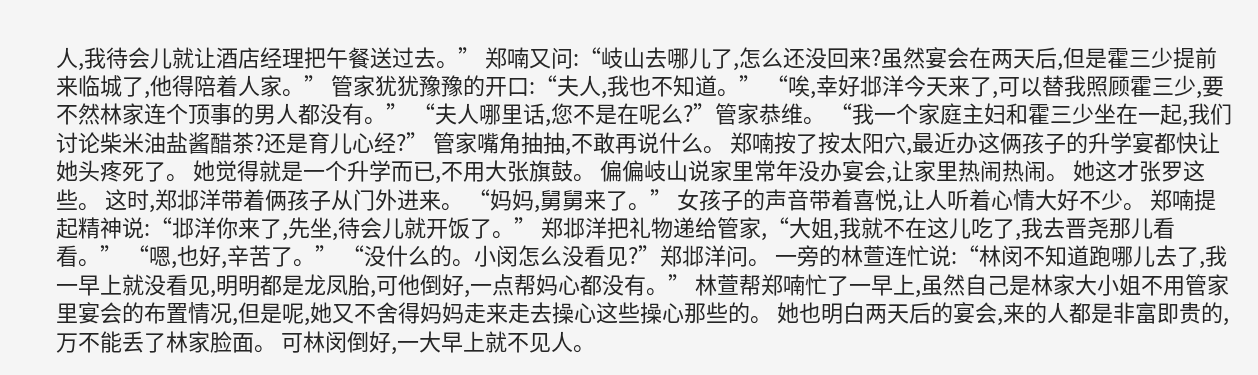人,我待会儿就让酒店经理把午餐送过去。” 郑喃又问:“岐山去哪儿了,怎么还没回来?虽然宴会在两天后,但是霍三少提前来临城了,他得陪着人家。” 管家犹犹豫豫的开口:“夫人,我也不知道。” “唉,幸好邶洋今天来了,可以替我照顾霍三少,要不然林家连个顶事的男人都没有。” “夫人哪里话,您不是在呢么?”管家恭维。 “我一个家庭主妇和霍三少坐在一起,我们讨论柴米油盐酱醋茶?还是育儿心经?” 管家嘴角抽抽,不敢再说什么。 郑喃按了按太阳穴,最近办这俩孩子的升学宴都快让她头疼死了。 她觉得就是一个升学而已,不用大张旗鼓。 偏偏岐山说家里常年没办宴会,让家里热闹热闹。 她这才张罗这些。 这时,郑邶洋带着俩孩子从门外进来。 “妈妈,舅舅来了。” 女孩子的声音带着喜悦,让人听着心情大好不少。 郑喃提起精神说:“邶洋你来了,先坐,待会儿就开饭了。” 郑邶洋把礼物递给管家,“大姐,我就不在这儿吃了,我去晋尧那儿看看。” “嗯,也好,辛苦了。” “没什么的。小闵怎么没看见?”郑邶洋问。 一旁的林萱连忙说:“林闵不知道跑哪儿去了,我一早上就没看见,明明都是龙凤胎,可他倒好,一点帮妈心都没有。” 林萱帮郑喃忙了一早上,虽然自己是林家大小姐不用管家里宴会的布置情况,但是呢,她又不舍得妈妈走来走去操心这些操心那些的。 她也明白两天后的宴会,来的人都是非富即贵的,万不能丢了林家脸面。 可林闵倒好,一大早上就不见人。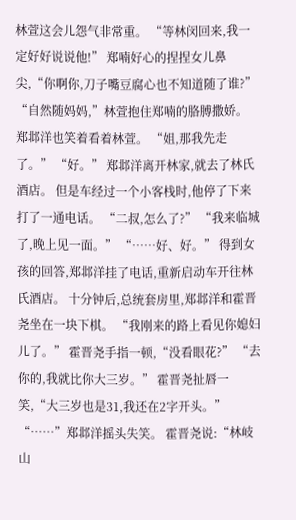林萱这会儿怨气非常重。 “等林闵回来,我一定好好说说他!” 郑喃好心的捏捏女儿鼻尖,“你啊你,刀子嘴豆腐心也不知道随了谁?” “自然随妈妈,”林萱抱住郑喃的胳膊撒娇。 郑邶洋也笑着看着林萱。 “姐,那我先走了。” “好。” 郑邶洋离开林家,就去了林氏酒店。 但是车经过一个小客栈时,他停了下来打了一通电话。 “二叔,怎么了?” “我来临城了,晚上见一面。” “……好、好。” 得到女孩的回答,郑邶洋挂了电话,重新启动车开往林氏酒店。 十分钟后,总统套房里,郑邶洋和霍晋尧坐在一块下棋。 “我刚来的路上看见你媳妇儿了。” 霍晋尧手指一顿,“没看眼花?” “去你的,我就比你大三岁。” 霍晋尧扯唇一笑,“大三岁也是31,我还在2字开头。” “……”郑邶洋摇头失笑。 霍晋尧说:“林岐山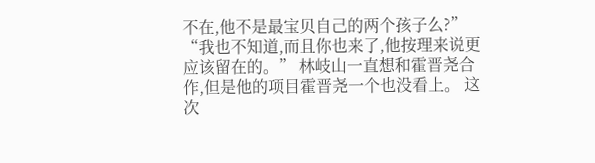不在,他不是最宝贝自己的两个孩子么?” “我也不知道,而且你也来了,他按理来说更应该留在的。” 林岐山一直想和霍晋尧合作,但是他的项目霍晋尧一个也没看上。 这次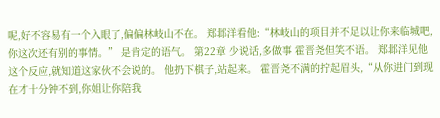呢,好不容易有一个入眼了,偏偏林岐山不在。 郑邶洋看他:“林岐山的项目并不足以让你来临城吧,你这次还有别的事情。” 是肯定的语气。 第22章 少说话,多做事 霍晋尧但笑不语。 郑邶洋见他这个反应,就知道这家伙不会说的。 他扔下棋子,站起来。 霍晋尧不满的拧起眉头,“从你进门到现在才十分钟不到,你姐让你陪我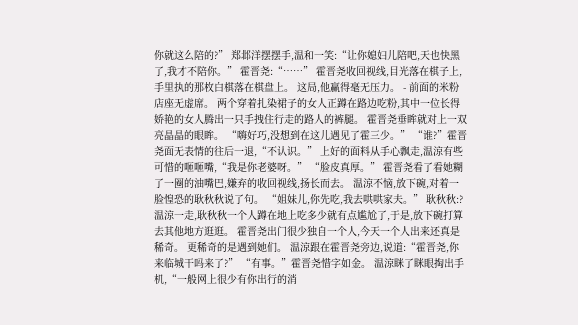你就这么陪的?” 郑邶洋摆摆手,温和一笑:“让你媳妇儿陪吧,天也快黑了,我才不陪你。” 霍晋尧:“……” 霍晋尧收回视线,目光落在棋子上,手里执的那枚白棋落在棋盘上。 这局,他赢得毫无压力。 - 前面的米粉店座无虚席。 两个穿着扎染裙子的女人正蹲在路边吃粉,其中一位长得娇艳的女人腾出一只手拽住行走的路人的裤腿。 霍晋尧垂眸就对上一双亮晶晶的眼眸。 “嗨好巧,没想到在这儿遇见了霍三少。” “谁?”霍晋尧面无表情的往后一退,“不认识。” 上好的面料从手心飘走,温涼有些可惜的咂咂嘴,“我是你老婆呀。” “脸皮真厚。” 霍晋尧看了看她糊了一圈的油嘴巴,嫌弃的收回视线,扬长而去。 温涼不恼,放下碗,对着一脸惶恐的耿秋秋说了句。 “姐妹儿,你先吃,我去哄哄家夫。” 耿秋秋:? 温涼一走,耿秋秋一个人蹲在地上吃多少就有点尴尬了,于是,放下碗打算去其他地方逛逛。 霍晋尧出门很少独自一个人,今天一个人出来还真是稀奇。 更稀奇的是遇到她们。 温涼跟在霍晋尧旁边,说道:“霍晋尧,你来临城干吗来了?” “有事。”霍晋尧惜字如金。 温涼眯了眯眼掏出手机,“一般网上很少有你出行的消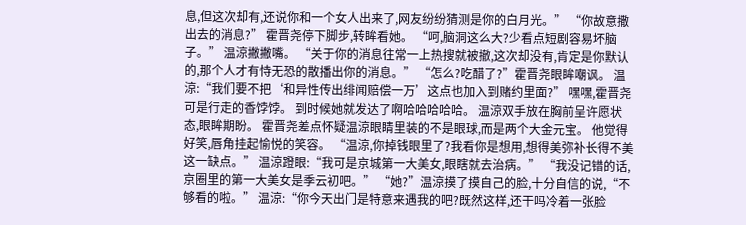息,但这次却有,还说你和一个女人出来了,网友纷纷猜测是你的白月光。” “你故意撒出去的消息?” 霍晋尧停下脚步,转眸看她。 “呵,脑洞这么大?少看点短剧容易坏脑子。” 温涼撇撇嘴。 “关于你的消息往常一上热搜就被撤,这次却没有,肯定是你默认的,那个人才有恃无恐的散播出你的消息。” “怎么?吃醋了?”霍晋尧眼眸嘲讽。 温涼:“我们要不把‘和异性传出绯闻赔偿一万’这点也加入到赌约里面?” 嘿嘿,霍晋尧可是行走的香饽饽。 到时候她就发达了啊哈哈哈哈哈。 温涼双手放在胸前呈许愿状态,眼眸期盼。 霍晋尧差点怀疑温涼眼睛里装的不是眼球,而是两个大金元宝。 他觉得好笑,唇角挂起愉悦的笑容。 “温涼,你掉钱眼里了?我看你是想用,想得美弥补长得不美这一缺点。” 温涼蹬眼:“我可是京城第一大美女,眼瞎就去治病。” “我没记错的话,京圈里的第一大美女是季云初吧。” “她?”温涼摸了摸自己的脸,十分自信的说,“不够看的啦。” 温涼:“你今天出门是特意来遇我的吧?既然这样,还干吗冷着一张脸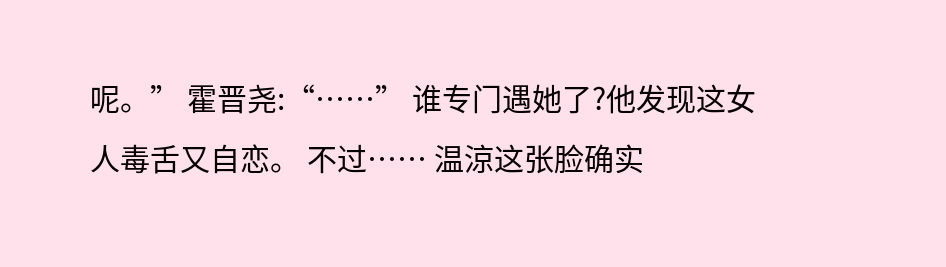呢。” 霍晋尧:“……” 谁专门遇她了?他发现这女人毒舌又自恋。 不过…… 温涼这张脸确实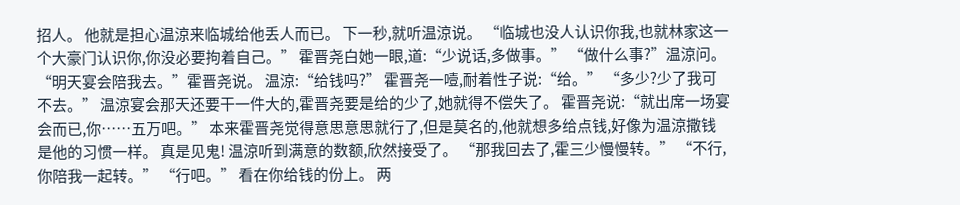招人。 他就是担心温涼来临城给他丢人而已。 下一秒,就听温涼说。 “临城也没人认识你我,也就林家这一个大豪门认识你,你没必要拘着自己。” 霍晋尧白她一眼,道:“少说话,多做事。” “做什么事?”温涼问。 “明天宴会陪我去。”霍晋尧说。 温涼:“给钱吗?” 霍晋尧一噎,耐着性子说:“给。” “多少?少了我可不去。” 温涼宴会那天还要干一件大的,霍晋尧要是给的少了,她就得不偿失了。 霍晋尧说:“就出席一场宴会而已,你……五万吧。” 本来霍晋尧觉得意思意思就行了,但是莫名的,他就想多给点钱,好像为温涼撒钱是他的习惯一样。 真是见鬼! 温涼听到满意的数额,欣然接受了。 “那我回去了,霍三少慢慢转。” “不行,你陪我一起转。” “行吧。” 看在你给钱的份上。 两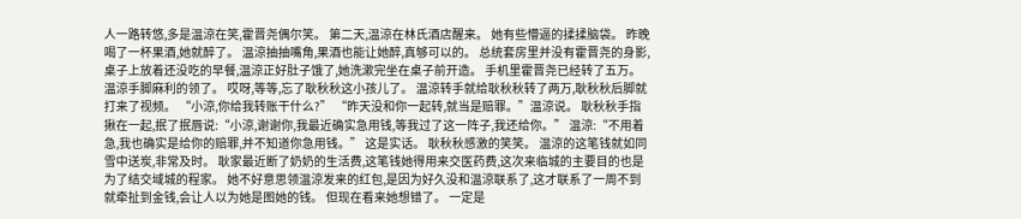人一路转悠,多是温涼在笑,霍晋尧偶尔笑。 第二天,温涼在林氏酒店醒来。 她有些懵逼的揉揉脑袋。 昨晚喝了一杯果酒,她就醉了。 温涼抽抽嘴角,果酒也能让她醉,真够可以的。 总统套房里并没有霍晋尧的身影,桌子上放着还没吃的早餐,温涼正好肚子饿了,她洗漱完坐在桌子前开造。 手机里霍晋尧已经转了五万。 温涼手脚麻利的领了。 哎呀,等等,忘了耿秋秋这小孩儿了。 温涼转手就给耿秋秋转了两万,耿秋秋后脚就打来了视频。 “小涼,你给我转账干什么?” “昨天没和你一起转,就当是赔罪。”温涼说。 耿秋秋手指揪在一起,抿了抿唇说:“小涼,谢谢你,我最近确实急用钱,等我过了这一阵子,我还给你。” 温涼:“不用着急,我也确实是给你的赔罪,并不知道你急用钱。” 这是实话。 耿秋秋感激的笑笑。 温涼的这笔钱就如同雪中送炭,非常及时。 耿家最近断了奶奶的生活费,这笔钱她得用来交医药费,这次来临城的主要目的也是为了结交域城的程家。 她不好意思领温涼发来的红包,是因为好久没和温涼联系了,这才联系了一周不到就牵扯到金钱,会让人以为她是图她的钱。 但现在看来她想错了。 一定是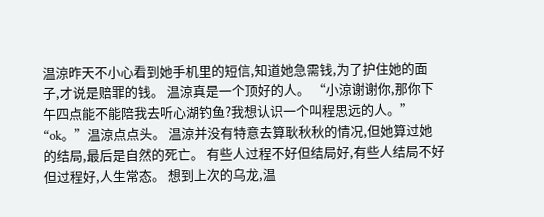温涼昨天不小心看到她手机里的短信,知道她急需钱,为了护住她的面子,才说是赔罪的钱。 温涼真是一个顶好的人。 “小涼谢谢你,那你下午四点能不能陪我去听心湖钓鱼?我想认识一个叫程思远的人。” “ok。”温涼点点头。 温涼并没有特意去算耿秋秋的情况,但她算过她的结局,最后是自然的死亡。 有些人过程不好但结局好,有些人结局不好但过程好,人生常态。 想到上次的乌龙,温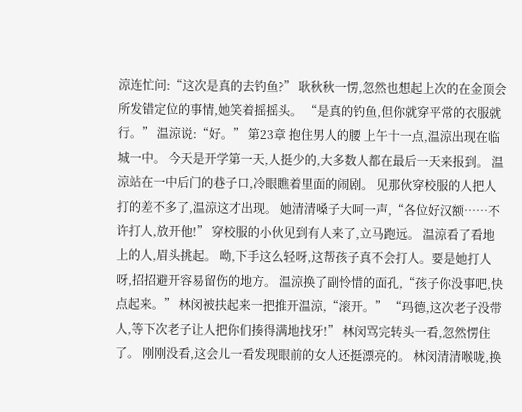涼连忙问:“这次是真的去钓鱼?” 耿秋秋一愣,忽然也想起上次的在金顶会所发错定位的事情,她笑着摇摇头。 “是真的钓鱼,但你就穿平常的衣服就行。” 温涼说:“好。” 第23章 抱住男人的腰 上午十一点,温涼出现在临城一中。 今天是开学第一天,人挺少的,大多数人都在最后一天来报到。 温涼站在一中后门的巷子口,冷眼瞧着里面的闹剧。 见那伙穿校服的人把人打的差不多了,温涼这才出现。 她清清嗓子大呵一声,“各位好汉额……不许打人,放开他!” 穿校服的小伙见到有人来了,立马跑远。 温涼看了看地上的人,眉头挑起。 呦,下手这么轻呀,这帮孩子真不会打人。要是她打人呀,招招避开容易留伤的地方。 温涼换了副怜惜的面孔,“孩子你没事吧,快点起来。” 林闵被扶起来一把推开温涼,“滚开。” “玛德,这次老子没带人,等下次老子让人把你们揍得满地找牙!” 林闵骂完转头一看,忽然愣住了。 刚刚没看,这会儿一看发现眼前的女人还挺漂亮的。 林闵清清喉咙,换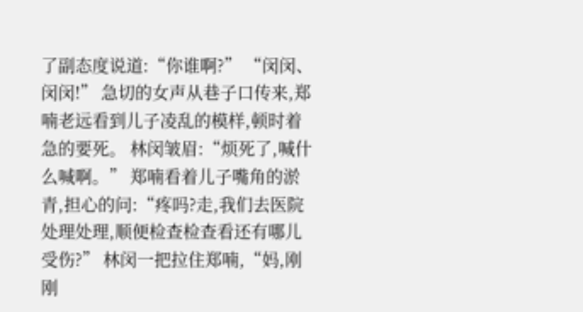了副态度说道:“你谁啊?” “闵闵、闵闵!” 急切的女声从巷子口传来,郑喃老远看到儿子凌乱的模样,顿时着急的要死。 林闵皱眉:“烦死了,喊什么喊啊。” 郑喃看着儿子嘴角的淤青,担心的问:“疼吗?走,我们去医院处理处理,顺便检查检查看还有哪儿受伤?” 林闵一把拉住郑喃,“妈,刚刚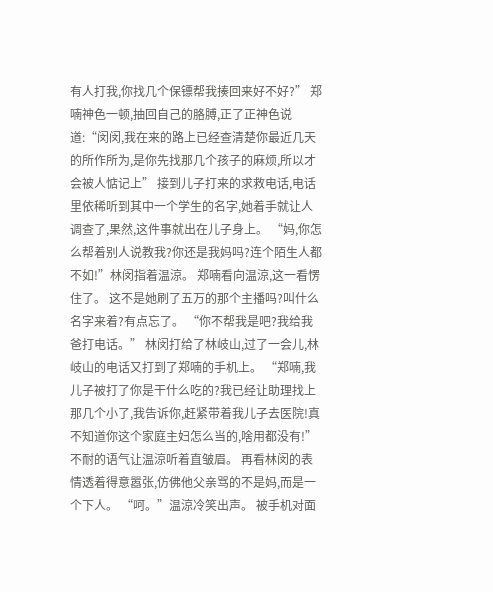有人打我,你找几个保镖帮我揍回来好不好?” 郑喃神色一顿,抽回自己的胳膊,正了正神色说道:“闵闵,我在来的路上已经查清楚你最近几天的所作所为,是你先找那几个孩子的麻烦,所以才会被人惦记上” 接到儿子打来的求救电话,电话里依稀听到其中一个学生的名字,她着手就让人调查了,果然,这件事就出在儿子身上。 “妈,你怎么帮着别人说教我?你还是我妈吗?连个陌生人都不如!”林闵指着温涼。 郑喃看向温涼,这一看愣住了。 这不是她刷了五万的那个主播吗?叫什么名字来着?有点忘了。 “你不帮我是吧?我给我爸打电话。” 林闵打给了林岐山,过了一会儿,林岐山的电话又打到了郑喃的手机上。 “郑喃,我儿子被打了你是干什么吃的?我已经让助理找上那几个小了,我告诉你,赶紧带着我儿子去医院!真不知道你这个家庭主妇怎么当的,啥用都没有!” 不耐的语气让温涼听着直皱眉。 再看林闵的表情透着得意嚣张,仿佛他父亲骂的不是妈,而是一个下人。 “呵。”温涼冷笑出声。 被手机对面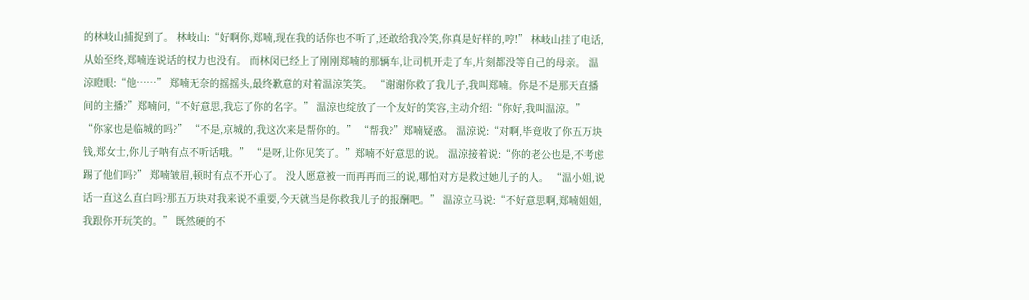的林岐山捕捉到了。 林岐山:“好啊你,郑喃,现在我的话你也不听了,还敢给我冷笑,你真是好样的,哼!” 林岐山挂了电话,从始至终,郑喃连说话的权力也没有。 而林闵已经上了刚刚郑喃的那辆车,让司机开走了车,片刻都没等自己的母亲。 温涼瞪眼:“他……” 郑喃无奈的摇摇头,最终歉意的对着温涼笑笑。 “谢谢你救了我儿子,我叫郑喃。你是不是那天直播间的主播?”郑喃问,“不好意思,我忘了你的名字。” 温涼也绽放了一个友好的笑容,主动介绍:“你好,我叫温涼。” “你家也是临城的吗?” “不是,京城的,我这次来是帮你的。” “帮我?”郑喃疑惑。 温涼说:“对啊,毕竟收了你五万块钱,郑女士,你儿子呐有点不听话哦。” “是呀,让你见笑了。”郑喃不好意思的说。 温涼接着说:“你的老公也是,不考虑踢了他们吗?” 郑喃皱眉,顿时有点不开心了。 没人愿意被一而再再而三的说,哪怕对方是救过她儿子的人。 “温小姐,说话一直这么直白吗?那五万块对我来说不重要,今天就当是你救我儿子的报酬吧。” 温涼立马说:“不好意思啊,郑喃姐姐,我跟你开玩笑的。” 既然硬的不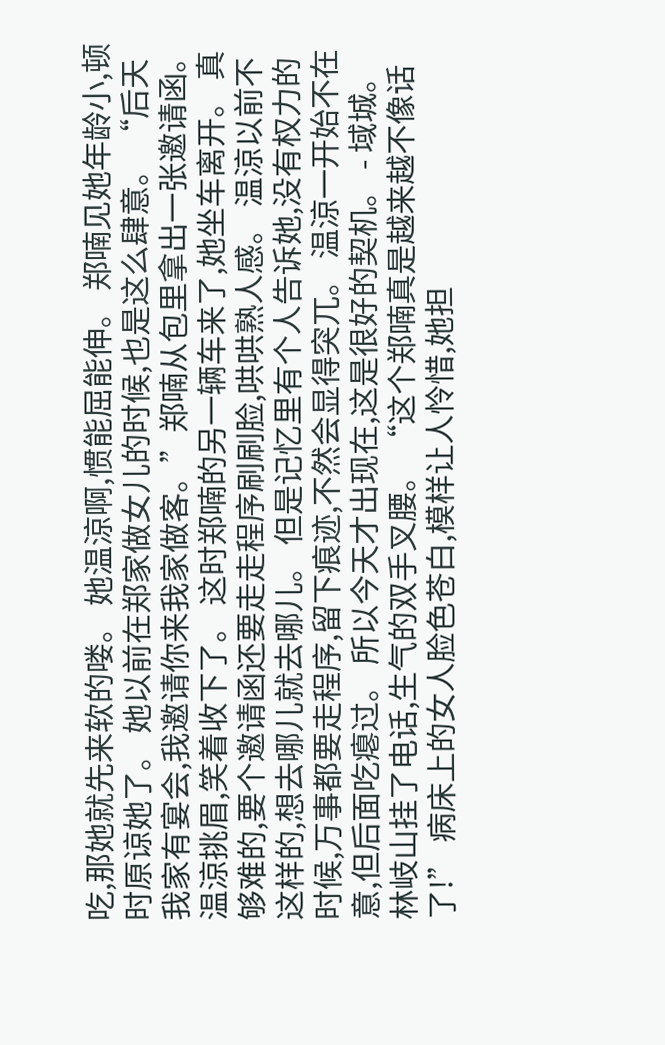吃,那她就先来软的喽。 她温涼啊,惯能屈能伸。 郑喃见她年龄小,顿时原谅她了。 她以前在郑家做女儿的时候,也是这么肆意。 “后天我家有宴会,我邀请你来我家做客。”郑喃从包里拿出一张邀请函。 温涼挑眉,笑着收下了。 这时郑喃的另一辆车来了,她坐车离开。 真够难的,要个邀请函还要走走程序刷刷脸,哄哄熟人感。 温涼以前不这样的,想去哪儿就去哪儿。 但是记忆里有个人告诉她,没有权力的时候,万事都要走程序,留下痕迹,不然会显得突兀。 温涼一开始不在意,但后面吃瘪过。 所以今天才出现在,这是很好的契机。 - 域城。 林岐山挂了电话,生气的双手叉腰。 “这个郑喃真是越来越不像话了!” 病床上的女人脸色苍白,模样让人怜惜,她担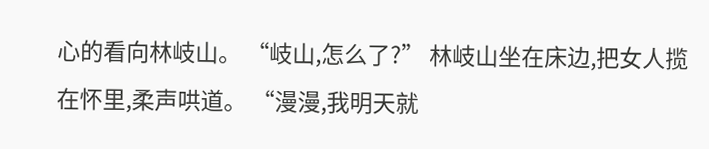心的看向林岐山。 “岐山,怎么了?” 林岐山坐在床边,把女人揽在怀里,柔声哄道。 “漫漫,我明天就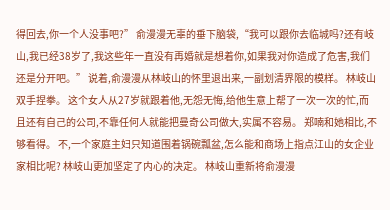得回去,你一个人没事吧?” 俞漫漫无辜的垂下脑袋,“我可以跟你去临城吗?还有岐山,我已经38岁了,我这些年一直没有再婚就是想着你,如果我对你造成了危害,我们还是分开吧。” 说着,俞漫漫从林岐山的怀里退出来,一副划清界限的模样。 林岐山双手捏拳。 这个女人从27岁就跟着他,无怨无悔,给他生意上帮了一次一次的忙,而且还有自己的公司,不靠任何人就能把曼奇公司做大,实属不容易。 郑喃和她相比,不够看得。 不,一个家庭主妇只知道围着锅碗瓢盆,怎么能和商场上指点江山的女企业家相比呢? 林岐山更加坚定了内心的决定。 林岐山重新将俞漫漫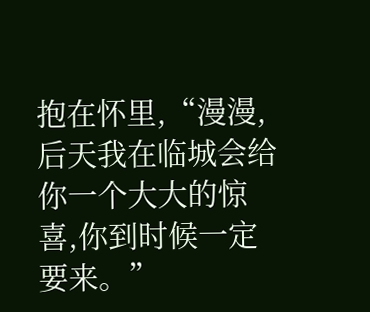抱在怀里,“漫漫,后天我在临城会给你一个大大的惊喜,你到时候一定要来。”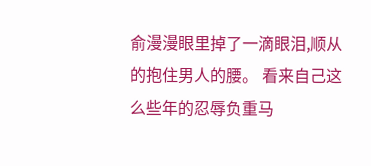俞漫漫眼里掉了一滴眼泪,顺从的抱住男人的腰。 看来自己这么些年的忍辱负重马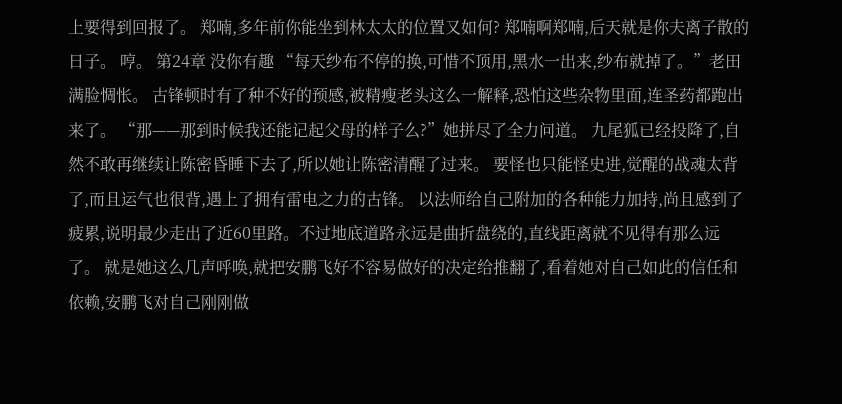上要得到回报了。 郑喃,多年前你能坐到林太太的位置又如何? 郑喃啊郑喃,后天就是你夫离子散的日子。 哼。 第24章 没你有趣 “每天纱布不停的换,可惜不顶用,黑水一出来,纱布就掉了。”老田满脸惆怅。 古锋顿时有了种不好的预感,被精瘦老头这么一解释,恐怕这些杂物里面,连圣药都跑出来了。 “那——那到时候我还能记起父母的样子么?”她拼尽了全力问道。 九尾狐已经投降了,自然不敢再继续让陈密昏睡下去了,所以她让陈密清醒了过来。 要怪也只能怪史进,觉醒的战魂太背了,而且运气也很背,遇上了拥有雷电之力的古锋。 以法师给自己附加的各种能力加持,尚且感到了疲累,说明最少走出了近60里路。不过地底道路永远是曲折盘绕的,直线距离就不见得有那么远了。 就是她这么几声呼唤,就把安鹏飞好不容易做好的决定给推翻了,看着她对自己如此的信任和依赖,安鹏飞对自己刚刚做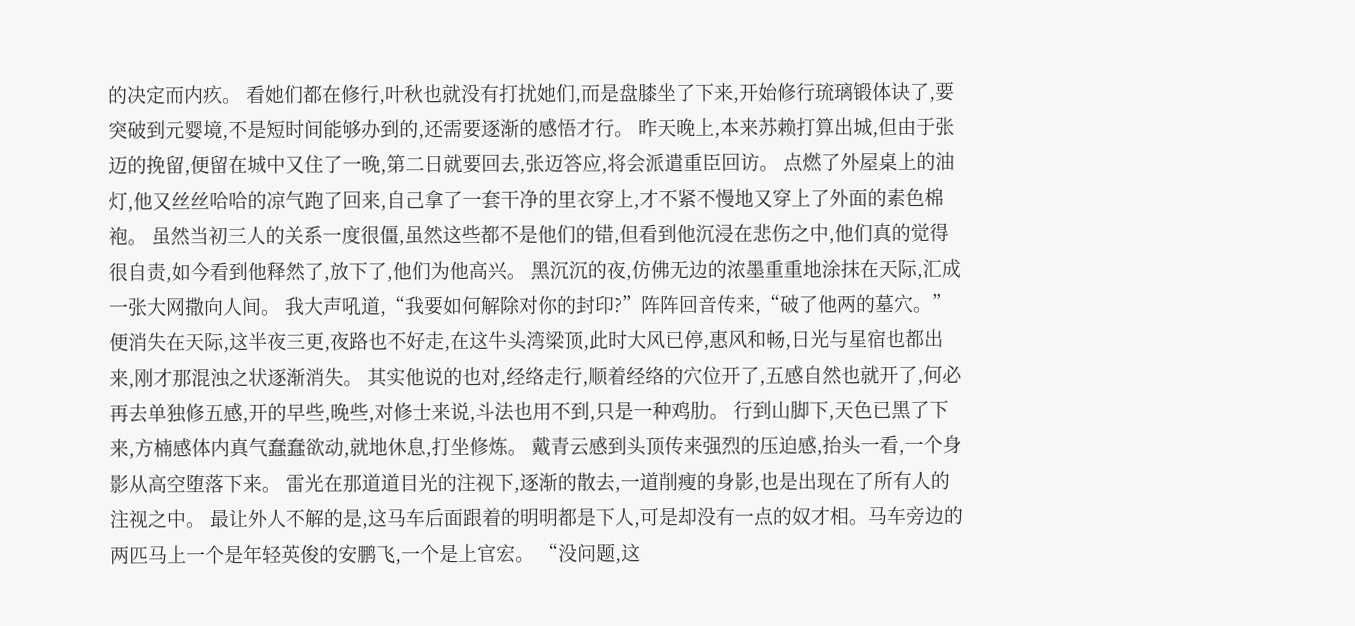的决定而内疚。 看她们都在修行,叶秋也就没有打扰她们,而是盘膝坐了下来,开始修行琉璃锻体诀了,要突破到元婴境,不是短时间能够办到的,还需要逐渐的感悟才行。 昨天晚上,本来苏赖打算出城,但由于张迈的挽留,便留在城中又住了一晚,第二日就要回去,张迈答应,将会派遣重臣回访。 点燃了外屋桌上的油灯,他又丝丝哈哈的凉气跑了回来,自己拿了一套干净的里衣穿上,才不紧不慢地又穿上了外面的素色棉袍。 虽然当初三人的关系一度很僵,虽然这些都不是他们的错,但看到他沉浸在悲伤之中,他们真的觉得很自责,如今看到他释然了,放下了,他们为他高兴。 黑沉沉的夜,仿佛无边的浓墨重重地涂抹在天际,汇成一张大网撒向人间。 我大声吼道,“我要如何解除对你的封印?”阵阵回音传来,“破了他两的墓穴。”便消失在天际,这半夜三更,夜路也不好走,在这牛头湾梁顶,此时大风已停,惠风和畅,日光与星宿也都出来,刚才那混浊之状逐渐消失。 其实他说的也对,经络走行,顺着经络的穴位开了,五感自然也就开了,何必再去单独修五感,开的早些,晚些,对修士来说,斗法也用不到,只是一种鸡肋。 行到山脚下,天色已黑了下来,方楠感体内真气蠢蠢欲动,就地休息,打坐修炼。 戴青云感到头顶传来强烈的压迫感,抬头一看,一个身影从高空堕落下来。 雷光在那道道目光的注视下,逐渐的散去,一道削瘦的身影,也是出现在了所有人的注视之中。 最让外人不解的是,这马车后面跟着的明明都是下人,可是却没有一点的奴才相。马车旁边的两匹马上一个是年轻英俊的安鹏飞,一个是上官宏。 “没问题,这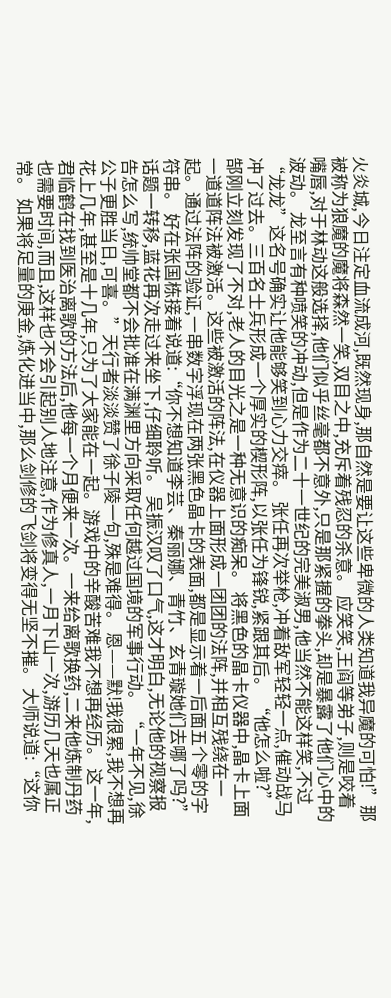火炎城,今日注定血流成河,既然现身,那自然是要让这些卑微的人类知道我异魔的可怕!”那被称为狼魔的魔将森然一笑,双目之中,充斥着残忍的杀意。 应笑笑,王阎等弟子,则是咬着嘴唇,对于林动这般选择,他们似乎丝毫都不意外,只是那紧握的拳头,却是暴露了他们心中的波动。 龙至言有种喷笑的冲动,但是作为二十一世纪的完美淑男,他当然不能这样笑,不过“龙龙”这名号确实让他能够笑到心力交瘁。 张任再次举枪,冲着敌军轻轻一点,催动战马冲了过去。三百名士兵形成一个厚实的楔形阵,以张任为锋锐,紧跟其后。 “他怎么啦?”郜刚立刻发现了不对,老人的目光之是一种无意识的痴呆。 将黑色的晶卡仪器中,晶卡上面一道道阵法被激活。这些被激活的阵法,在仪器上面形成一团团的法阵,并相互残绕在一起。通过法阵的验证,一串数字浮现在两张黑色晶卡的表面,都是显示着一后面五个零的字符串。 好在张国栋接着说道:“你不想知道李芸、秦丽娜、青竹、玄青璇她们去哪了吗?”话题一转移,蓝花再次走过来坐下,仔细聆听。 吴振汉叹了口气,这才明白,无论他的视察报告怎么写,统帅堂都不会批准在满渊里方向采取任何越过国境的军事行动。 “一年不见,徐公子更胜当日,可喜。”天行者淡淡赞了徐子陵一句,殊是难得。 恩——默!我很累,我不想再花上几年,甚至是十几年,只为了大家能在一起。游戏中的辛酸苦难我不想再经历。 这一年,君临鹤在找到医治离歌的方法后,他每一个月便来一次。一来给离歌换药,二来他炼制丹药也需要时间,而且,这样也不会引起别人地注意,作为修真人,一月下山一次,游历几天也属正常。 如果将足量的庚金,炼化进当中,那么剑修的飞剑将变得无坚不摧。 大师说道:“这你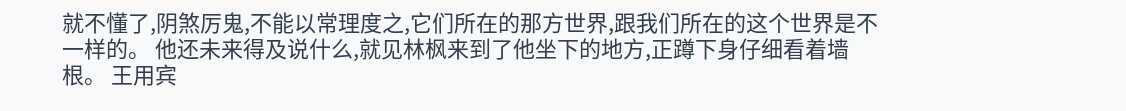就不懂了,阴煞厉鬼,不能以常理度之,它们所在的那方世界,跟我们所在的这个世界是不一样的。 他还未来得及说什么,就见林枫来到了他坐下的地方,正蹲下身仔细看着墙根。 王用宾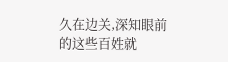久在边关,深知眼前的这些百姓就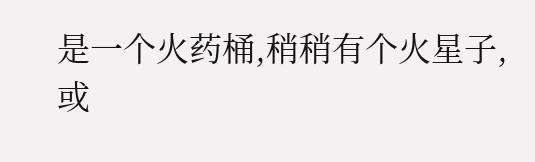是一个火药桶,稍稍有个火星子,或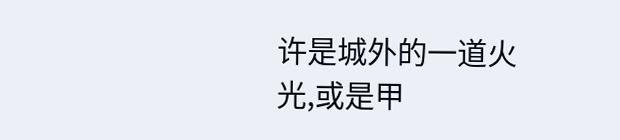许是城外的一道火光,或是甲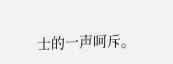士的一声呵斥。